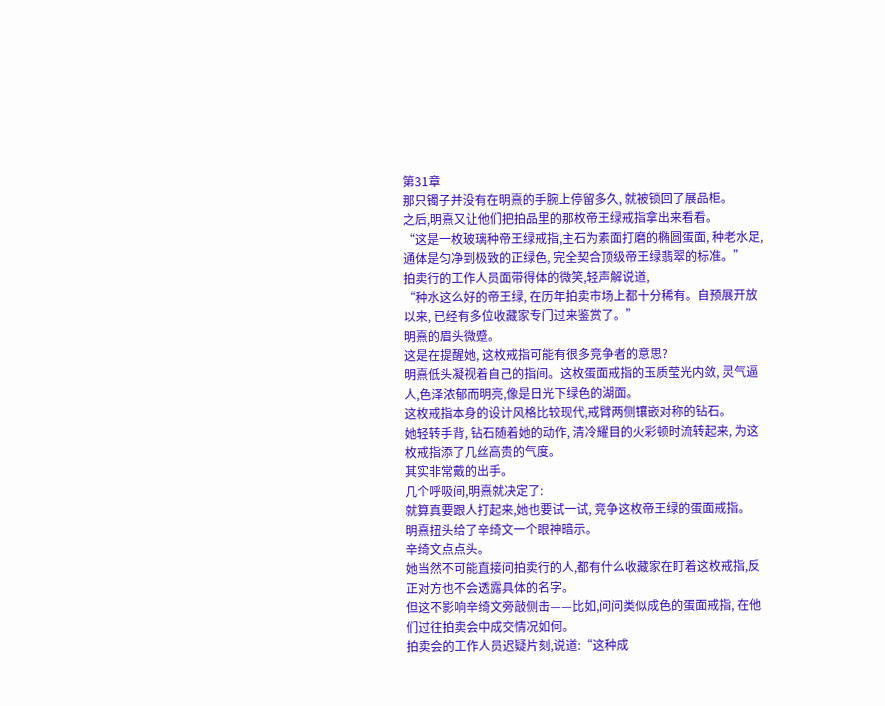第31章
那只镯子并没有在明熹的手腕上停留多久, 就被锁回了展品柜。
之后,明熹又让他们把拍品里的那枚帝王绿戒指拿出来看看。
“这是一枚玻璃种帝王绿戒指,主石为素面打磨的椭圆蛋面, 种老水足,通体是匀净到极致的正绿色, 完全契合顶级帝王绿翡翠的标准。”
拍卖行的工作人员面带得体的微笑,轻声解说道,
“种水这么好的帝王绿, 在历年拍卖市场上都十分稀有。自预展开放以来, 已经有多位收藏家专门过来鉴赏了。”
明熹的眉头微蹙。
这是在提醒她, 这枚戒指可能有很多竞争者的意思?
明熹低头凝视着自己的指间。这枚蛋面戒指的玉质莹光内敛, 灵气逼人,色泽浓郁而明亮,像是日光下绿色的湖面。
这枚戒指本身的设计风格比较现代,戒臂两侧镶嵌对称的钻石。
她轻转手背, 钻石随着她的动作, 清冷耀目的火彩顿时流转起来, 为这枚戒指添了几丝高贵的气度。
其实非常戴的出手。
几个呼吸间,明熹就决定了:
就算真要跟人打起来,她也要试一试, 竞争这枚帝王绿的蛋面戒指。
明熹扭头给了辛绮文一个眼神暗示。
辛绮文点点头。
她当然不可能直接问拍卖行的人,都有什么收藏家在盯着这枚戒指,反正对方也不会透露具体的名字。
但这不影响辛绮文旁敲侧击——比如,问问类似成色的蛋面戒指, 在他们过往拍卖会中成交情况如何。
拍卖会的工作人员迟疑片刻,说道:“这种成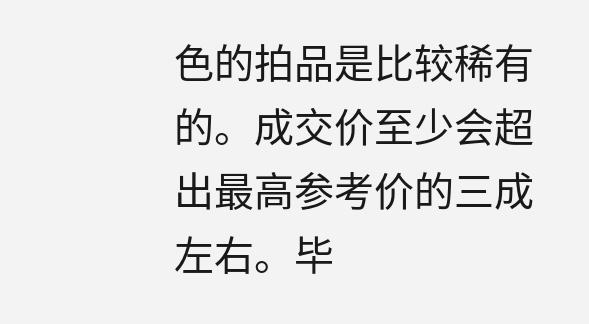色的拍品是比较稀有的。成交价至少会超出最高参考价的三成左右。毕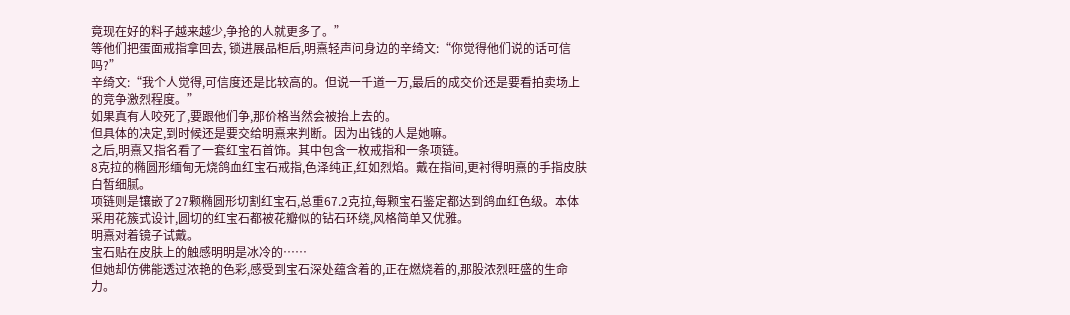竟现在好的料子越来越少,争抢的人就更多了。”
等他们把蛋面戒指拿回去, 锁进展品柜后,明熹轻声问身边的辛绮文:“你觉得他们说的话可信吗?”
辛绮文:“我个人觉得,可信度还是比较高的。但说一千道一万,最后的成交价还是要看拍卖场上的竞争激烈程度。”
如果真有人咬死了,要跟他们争,那价格当然会被抬上去的。
但具体的决定,到时候还是要交给明熹来判断。因为出钱的人是她嘛。
之后,明熹又指名看了一套红宝石首饰。其中包含一枚戒指和一条项链。
8克拉的椭圆形缅甸无烧鸽血红宝石戒指,色泽纯正,红如烈焰。戴在指间,更衬得明熹的手指皮肤白皙细腻。
项链则是镶嵌了27颗椭圆形切割红宝石,总重67.2克拉,每颗宝石鉴定都达到鸽血红色级。本体采用花簇式设计,圆切的红宝石都被花瓣似的钻石环绕,风格简单又优雅。
明熹对着镜子试戴。
宝石贴在皮肤上的触感明明是冰冷的……
但她却仿佛能透过浓艳的色彩,感受到宝石深处蕴含着的,正在燃烧着的,那股浓烈旺盛的生命力。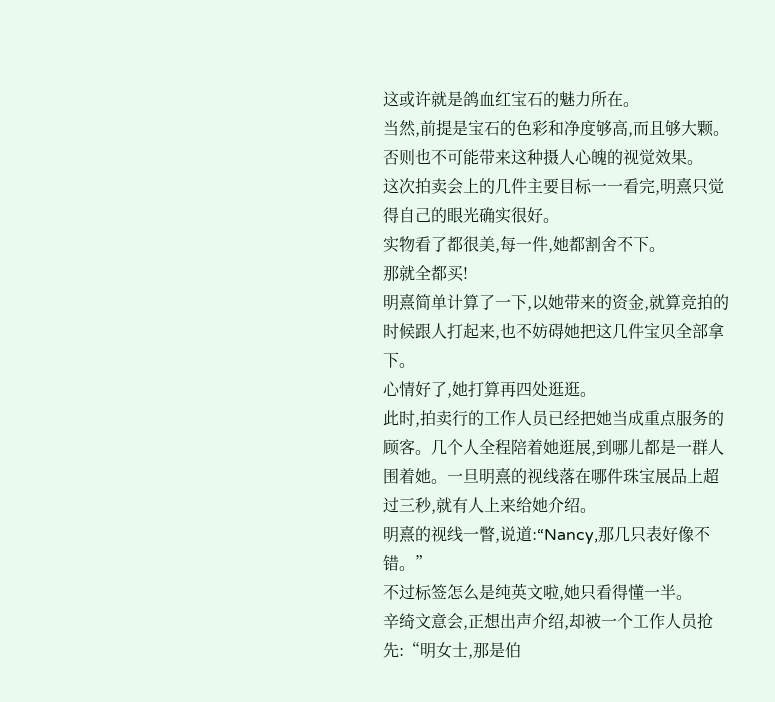这或许就是鸽血红宝石的魅力所在。
当然,前提是宝石的色彩和净度够高,而且够大颗。否则也不可能带来这种摄人心魄的视觉效果。
这次拍卖会上的几件主要目标一一看完,明熹只觉得自己的眼光确实很好。
实物看了都很美,每一件,她都割舍不下。
那就全都买!
明熹简单计算了一下,以她带来的资金,就算竞拍的时候跟人打起来,也不妨碍她把这几件宝贝全部拿下。
心情好了,她打算再四处逛逛。
此时,拍卖行的工作人员已经把她当成重点服务的顾客。几个人全程陪着她逛展,到哪儿都是一群人围着她。一旦明熹的视线落在哪件珠宝展品上超过三秒,就有人上来给她介绍。
明熹的视线一瞥,说道:“Nancy,那几只表好像不错。”
不过标签怎么是纯英文啦,她只看得懂一半。
辛绮文意会,正想出声介绍,却被一个工作人员抢先:“明女士,那是伯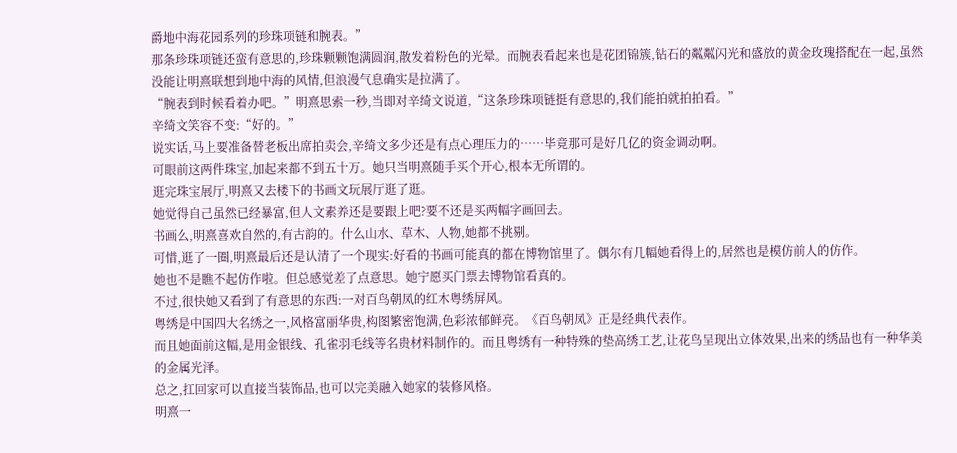爵地中海花园系列的珍珠项链和腕表。”
那条珍珠项链还蛮有意思的,珍珠颗颗饱满圆润,散发着粉色的光晕。而腕表看起来也是花团锦簇,钻石的粼粼闪光和盛放的黄金玫瑰搭配在一起,虽然没能让明熹联想到地中海的风情,但浪漫气息确实是拉满了。
“腕表到时候看着办吧。”明熹思索一秒,当即对辛绮文说道,“这条珍珠项链挺有意思的,我们能拍就拍拍看。”
辛绮文笑容不变:“好的。”
说实话,马上要准备替老板出席拍卖会,辛绮文多少还是有点心理压力的……毕竟那可是好几亿的资金调动啊。
可眼前这两件珠宝,加起来都不到五十万。她只当明熹随手买个开心,根本无所谓的。
逛完珠宝展厅,明熹又去楼下的书画文玩展厅逛了逛。
她觉得自己虽然已经暴富,但人文素养还是要跟上吧?要不还是买两幅字画回去。
书画么,明熹喜欢自然的,有古韵的。什么山水、草木、人物,她都不挑剔。
可惜,逛了一圈,明熹最后还是认清了一个现实:好看的书画可能真的都在博物馆里了。偶尔有几幅她看得上的,居然也是模仿前人的仿作。
她也不是瞧不起仿作啦。但总感觉差了点意思。她宁愿买门票去博物馆看真的。
不过,很快她又看到了有意思的东西:一对百鸟朝凤的红木粤绣屏风。
粤绣是中国四大名绣之一,风格富丽华贵,构图繁密饱满,色彩浓郁鲜亮。《百鸟朝凤》正是经典代表作。
而且她面前这幅,是用金银线、孔雀羽毛线等名贵材料制作的。而且粤绣有一种特殊的垫高绣工艺,让花鸟呈现出立体效果,出来的绣品也有一种华美的金属光泽。
总之,扛回家可以直接当装饰品,也可以完美融入她家的装修风格。
明熹一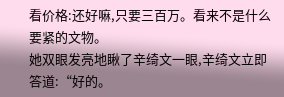看价格:还好嘛,只要三百万。看来不是什么要紧的文物。
她双眼发亮地瞅了辛绮文一眼,辛绮文立即答道:“好的。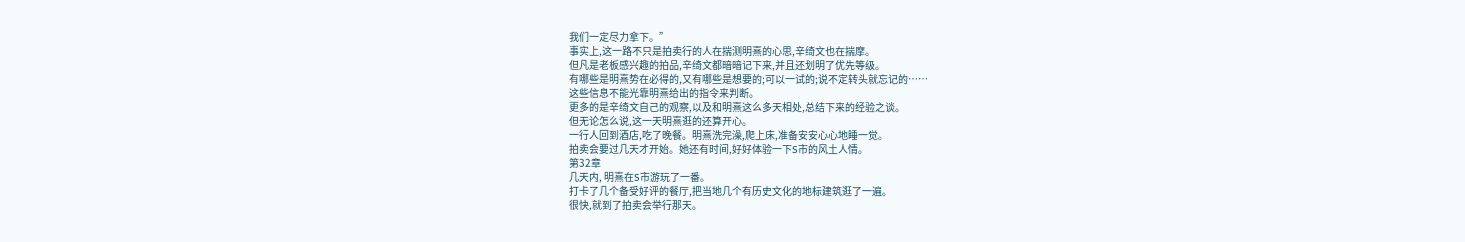我们一定尽力拿下。”
事实上,这一路不只是拍卖行的人在揣测明熹的心思,辛绮文也在揣摩。
但凡是老板感兴趣的拍品,辛绮文都暗暗记下来,并且还划明了优先等级。
有哪些是明熹势在必得的,又有哪些是想要的;可以一试的;说不定转头就忘记的……
这些信息不能光靠明熹给出的指令来判断。
更多的是辛绮文自己的观察,以及和明熹这么多天相处,总结下来的经验之谈。
但无论怎么说,这一天明熹逛的还算开心。
一行人回到酒店,吃了晚餐。明熹洗完澡,爬上床,准备安安心心地睡一觉。
拍卖会要过几天才开始。她还有时间,好好体验一下S市的风土人情。
第32章
几天内, 明熹在S市游玩了一番。
打卡了几个备受好评的餐厅,把当地几个有历史文化的地标建筑逛了一遍。
很快,就到了拍卖会举行那天。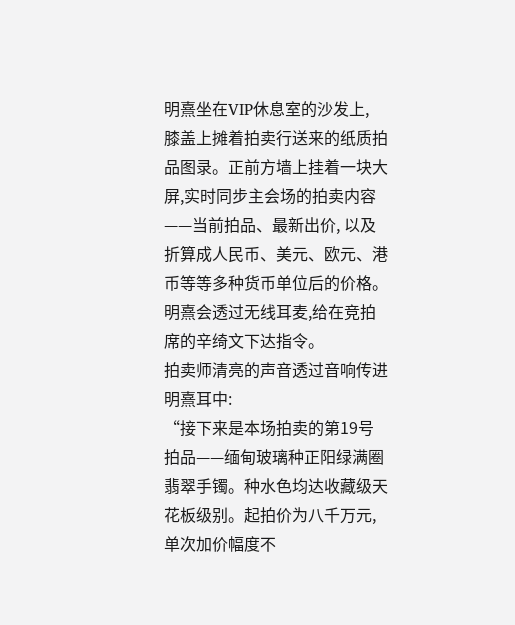明熹坐在VIP休息室的沙发上, 膝盖上摊着拍卖行送来的纸质拍品图录。正前方墙上挂着一块大屏,实时同步主会场的拍卖内容——当前拍品、最新出价, 以及折算成人民币、美元、欧元、港币等等多种货币单位后的价格。
明熹会透过无线耳麦,给在竞拍席的辛绮文下达指令。
拍卖师清亮的声音透过音响传进明熹耳中:
“接下来是本场拍卖的第19号拍品——缅甸玻璃种正阳绿满圈翡翠手镯。种水色均达收藏级天花板级别。起拍价为八千万元,单次加价幅度不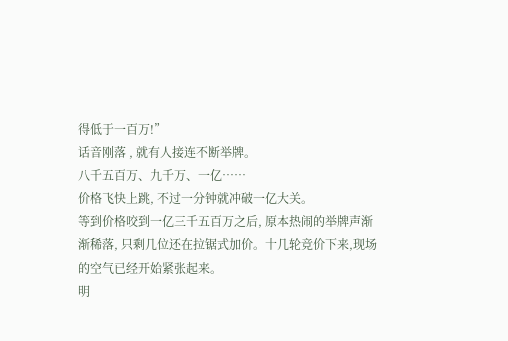得低于一百万!”
话音刚落 , 就有人接连不断举牌。
八千五百万、九千万、一亿……
价格飞快上跳, 不过一分钟就冲破一亿大关。
等到价格咬到一亿三千五百万之后, 原本热闹的举牌声渐渐稀落, 只剩几位还在拉锯式加价。十几轮竞价下来,现场的空气已经开始紧张起来。
明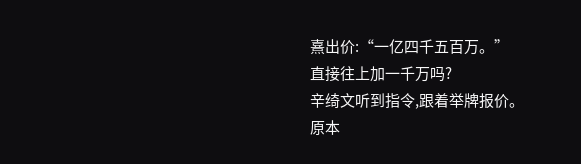熹出价:“一亿四千五百万。”
直接往上加一千万吗?
辛绮文听到指令,跟着举牌报价。
原本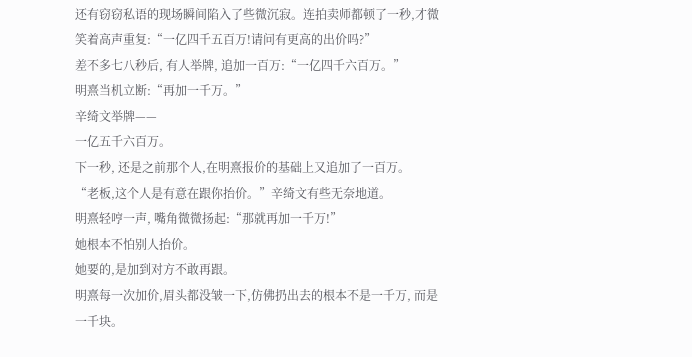还有窃窃私语的现场瞬间陷入了些微沉寂。连拍卖师都顿了一秒,才微笑着高声重复:“一亿四千五百万!请问有更高的出价吗?”
差不多七八秒后, 有人举牌, 追加一百万:“一亿四千六百万。”
明熹当机立断:“再加一千万。”
辛绮文举牌——
一亿五千六百万。
下一秒, 还是之前那个人,在明熹报价的基础上又追加了一百万。
“老板,这个人是有意在跟你抬价。”辛绮文有些无奈地道。
明熹轻哼一声, 嘴角微微扬起:“那就再加一千万!”
她根本不怕别人抬价。
她要的,是加到对方不敢再跟。
明熹每一次加价,眉头都没皱一下,仿佛扔出去的根本不是一千万, 而是一千块。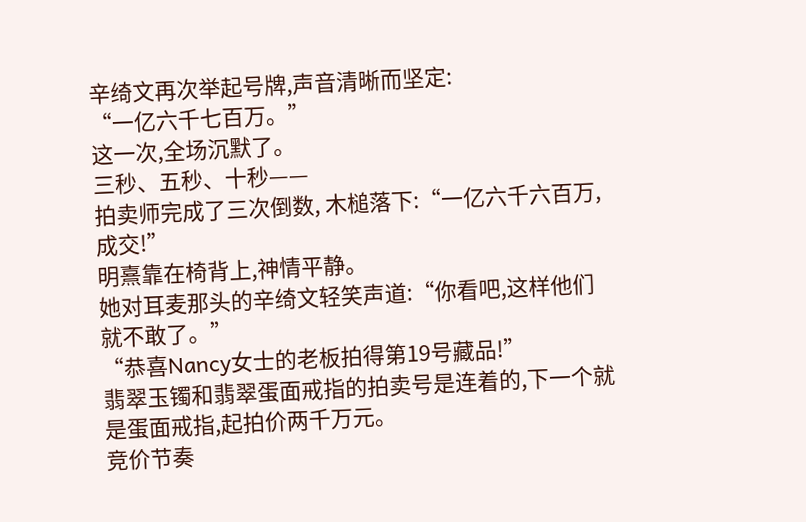辛绮文再次举起号牌,声音清晰而坚定:
“一亿六千七百万。”
这一次,全场沉默了。
三秒、五秒、十秒——
拍卖师完成了三次倒数, 木槌落下:“一亿六千六百万,成交!”
明熹靠在椅背上,神情平静。
她对耳麦那头的辛绮文轻笑声道:“你看吧,这样他们就不敢了。”
“恭喜Nancy女士的老板拍得第19号藏品!”
翡翠玉镯和翡翠蛋面戒指的拍卖号是连着的,下一个就是蛋面戒指,起拍价两千万元。
竞价节奏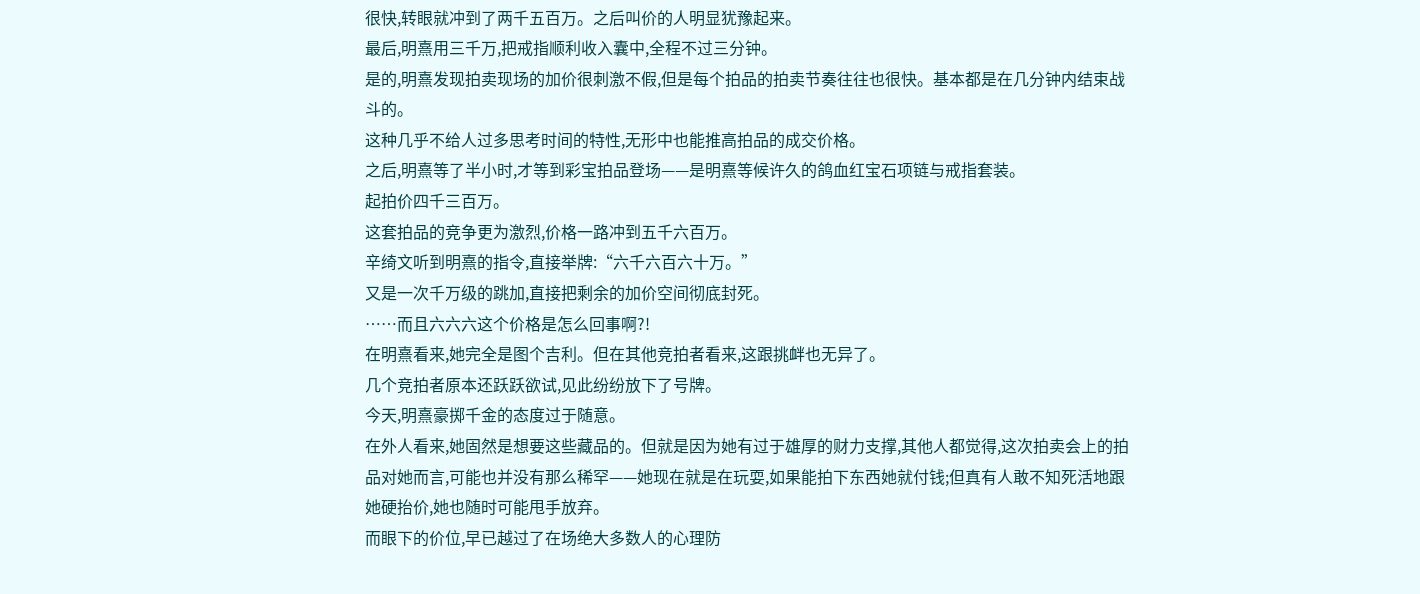很快,转眼就冲到了两千五百万。之后叫价的人明显犹豫起来。
最后,明熹用三千万,把戒指顺利收入囊中,全程不过三分钟。
是的,明熹发现拍卖现场的加价很刺激不假,但是每个拍品的拍卖节奏往往也很快。基本都是在几分钟内结束战斗的。
这种几乎不给人过多思考时间的特性,无形中也能推高拍品的成交价格。
之后,明熹等了半小时,才等到彩宝拍品登场——是明熹等候许久的鸽血红宝石项链与戒指套装。
起拍价四千三百万。
这套拍品的竞争更为激烈,价格一路冲到五千六百万。
辛绮文听到明熹的指令,直接举牌:“六千六百六十万。”
又是一次千万级的跳加,直接把剩余的加价空间彻底封死。
……而且六六六这个价格是怎么回事啊?!
在明熹看来,她完全是图个吉利。但在其他竞拍者看来,这跟挑衅也无异了。
几个竞拍者原本还跃跃欲试,见此纷纷放下了号牌。
今天,明熹豪掷千金的态度过于随意。
在外人看来,她固然是想要这些藏品的。但就是因为她有过于雄厚的财力支撑,其他人都觉得,这次拍卖会上的拍品对她而言,可能也并没有那么稀罕——她现在就是在玩耍,如果能拍下东西她就付钱;但真有人敢不知死活地跟她硬抬价,她也随时可能甩手放弃。
而眼下的价位,早已越过了在场绝大多数人的心理防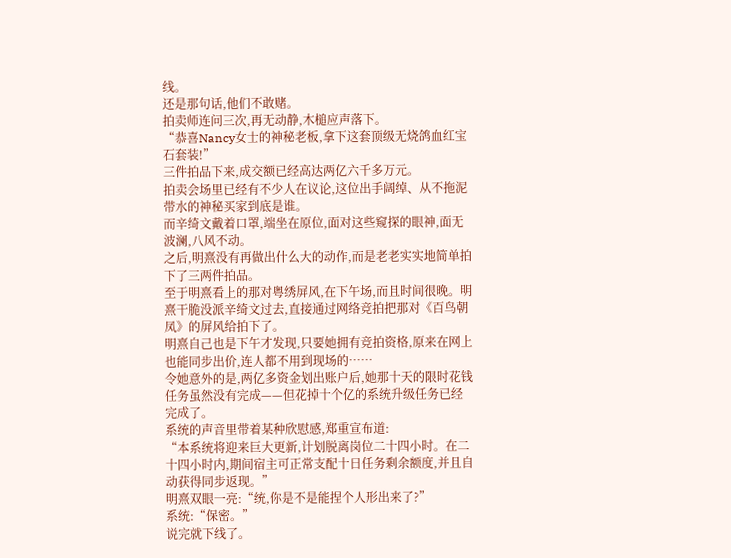线。
还是那句话,他们不敢赌。
拍卖师连问三次,再无动静,木槌应声落下。
“恭喜Nancy女士的神秘老板,拿下这套顶级无烧鸽血红宝石套装!”
三件拍品下来,成交额已经高达两亿六千多万元。
拍卖会场里已经有不少人在议论,这位出手阔绰、从不拖泥带水的神秘买家到底是谁。
而辛绮文戴着口罩,端坐在原位,面对这些窥探的眼神,面无波澜,八风不动。
之后,明熹没有再做出什么大的动作,而是老老实实地简单拍下了三两件拍品。
至于明熹看上的那对粤绣屏风,在下午场,而且时间很晚。明熹干脆没派辛绮文过去,直接通过网络竞拍把那对《百鸟朝凤》的屏风给拍下了。
明熹自己也是下午才发现,只要她拥有竞拍资格,原来在网上也能同步出价,连人都不用到现场的……
令她意外的是,两亿多资金划出账户后,她那十天的限时花钱任务虽然没有完成——但花掉十个亿的系统升级任务已经完成了。
系统的声音里带着某种欣慰感,郑重宣布道:
“本系统将迎来巨大更新,计划脱离岗位二十四小时。在二十四小时内,期间宿主可正常支配十日任务剩余额度,并且自动获得同步返现。”
明熹双眼一亮:“统,你是不是能捏个人形出来了?”
系统:“保密。”
说完就下线了。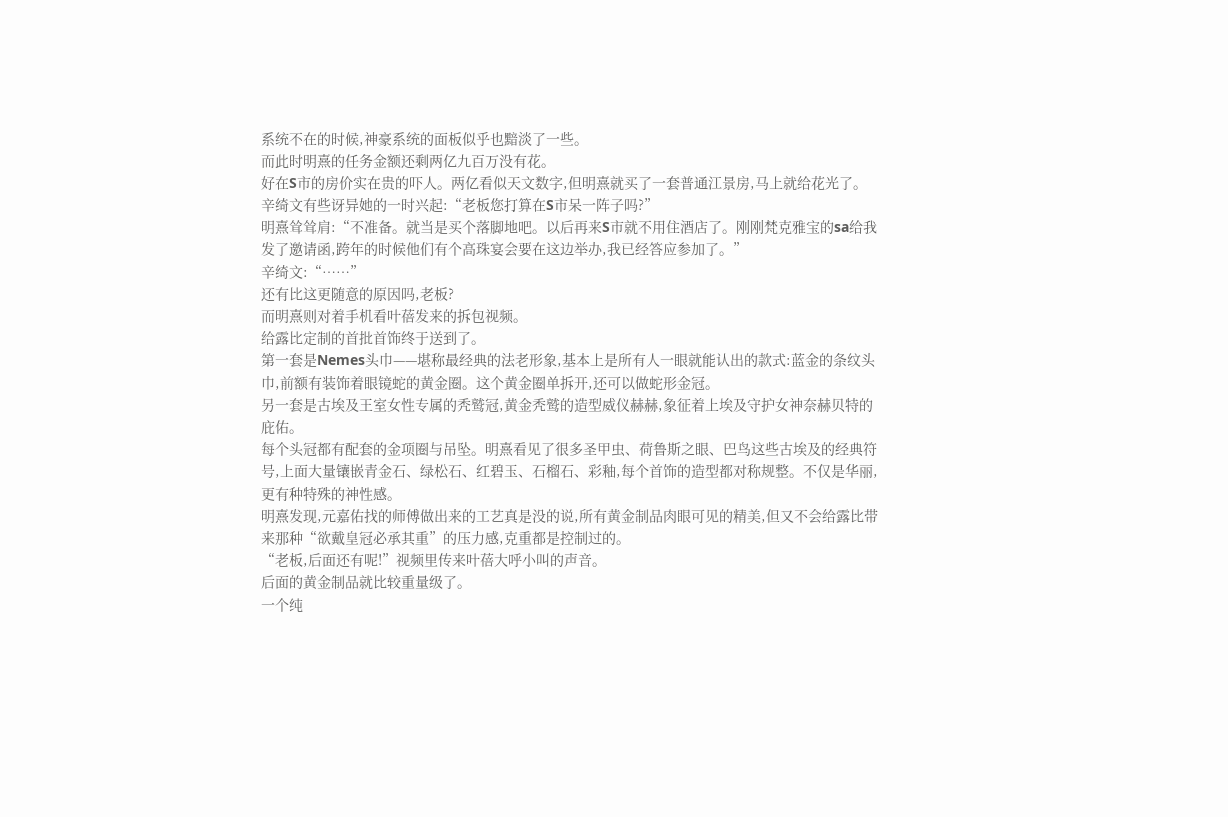系统不在的时候,神豪系统的面板似乎也黯淡了一些。
而此时明熹的任务金额还剩两亿九百万没有花。
好在S市的房价实在贵的吓人。两亿看似天文数字,但明熹就买了一套普通江景房,马上就给花光了。
辛绮文有些讶异她的一时兴起:“老板您打算在S市呆一阵子吗?”
明熹耸耸肩:“不准备。就当是买个落脚地吧。以后再来S市就不用住酒店了。刚刚梵克雅宝的sa给我发了邀请函,跨年的时候他们有个高珠宴会要在这边举办,我已经答应参加了。”
辛绮文:“……”
还有比这更随意的原因吗,老板?
而明熹则对着手机看叶蓓发来的拆包视频。
给露比定制的首批首饰终于送到了。
第一套是Nemes头巾——堪称最经典的法老形象,基本上是所有人一眼就能认出的款式:蓝金的条纹头巾,前额有装饰着眼镜蛇的黄金圈。这个黄金圈单拆开,还可以做蛇形金冠。
另一套是古埃及王室女性专属的秃鹫冠,黄金秃鹫的造型威仪赫赫,象征着上埃及守护女神奈赫贝特的庇佑。
每个头冠都有配套的金项圈与吊坠。明熹看见了很多圣甲虫、荷鲁斯之眼、巴鸟这些古埃及的经典符号,上面大量镶嵌青金石、绿松石、红碧玉、石榴石、彩釉,每个首饰的造型都对称规整。不仅是华丽,更有种特殊的神性感。
明熹发现,元嘉佑找的师傅做出来的工艺真是没的说,所有黄金制品肉眼可见的精美,但又不会给露比带来那种“欲戴皇冠必承其重”的压力感,克重都是控制过的。
“老板,后面还有呢!”视频里传来叶蓓大呼小叫的声音。
后面的黄金制品就比较重量级了。
一个纯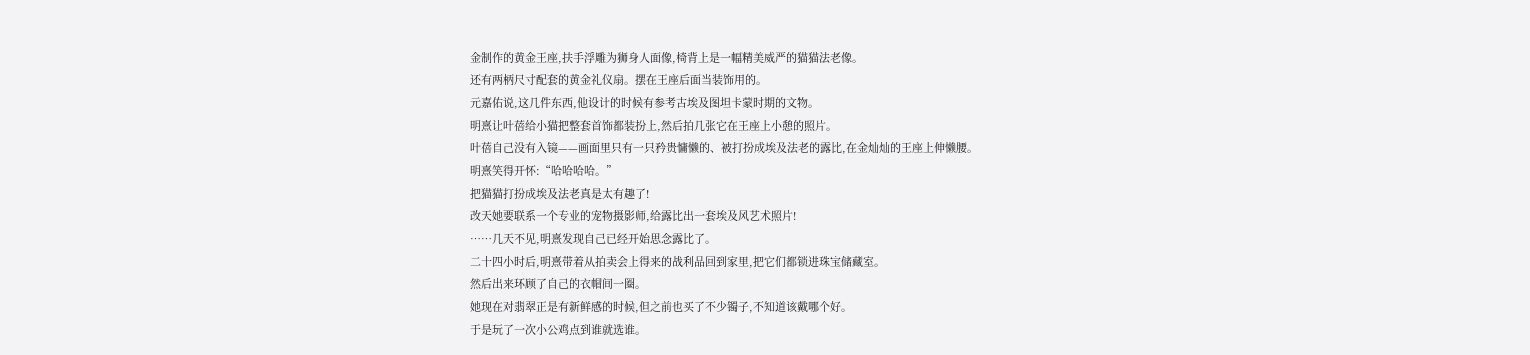金制作的黄金王座,扶手浮雕为狮身人面像,椅背上是一幅精美威严的猫猫法老像。
还有两柄尺寸配套的黄金礼仪扇。摆在王座后面当装饰用的。
元嘉佑说,这几件东西,他设计的时候有参考古埃及图坦卡蒙时期的文物。
明熹让叶蓓给小猫把整套首饰都装扮上,然后拍几张它在王座上小憩的照片。
叶蓓自己没有入镜——画面里只有一只矜贵慵懒的、被打扮成埃及法老的露比,在金灿灿的王座上伸懒腰。
明熹笑得开怀:“哈哈哈哈。”
把猫猫打扮成埃及法老真是太有趣了!
改天她要联系一个专业的宠物摄影师,给露比出一套埃及风艺术照片!
……几天不见,明熹发现自己已经开始思念露比了。
二十四小时后,明熹带着从拍卖会上得来的战利品回到家里,把它们都锁进珠宝储藏室。
然后出来环顾了自己的衣帽间一圈。
她现在对翡翠正是有新鲜感的时候,但之前也买了不少镯子,不知道该戴哪个好。
于是玩了一次小公鸡点到谁就选谁。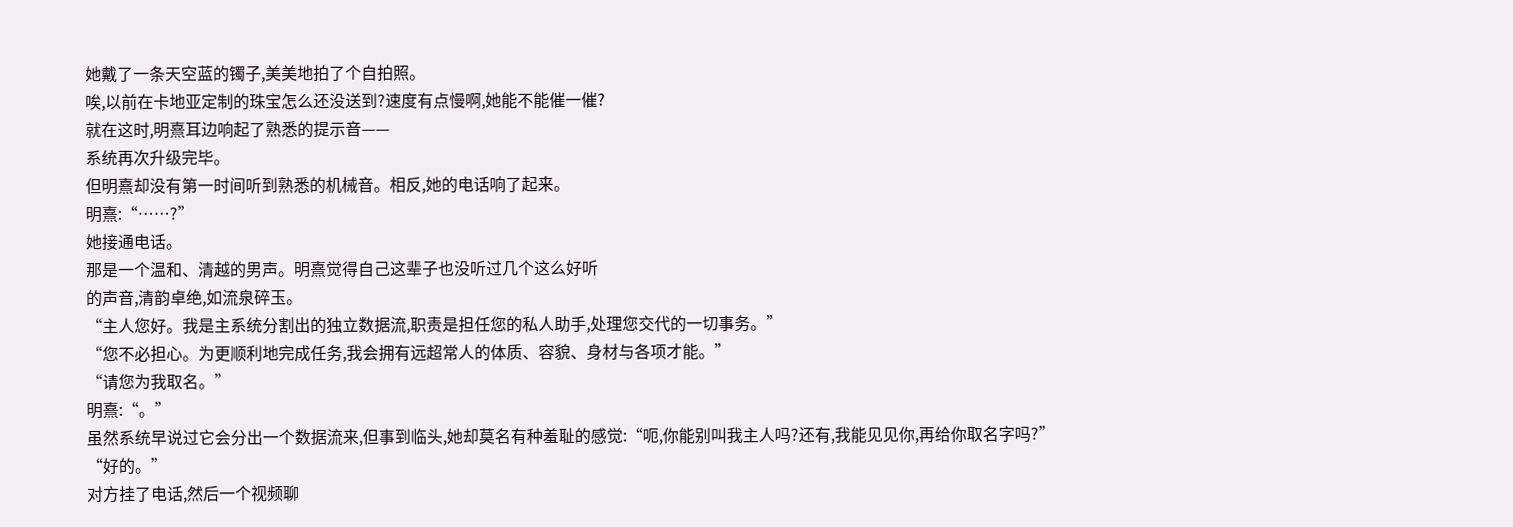她戴了一条天空蓝的镯子,美美地拍了个自拍照。
唉,以前在卡地亚定制的珠宝怎么还没送到?速度有点慢啊,她能不能催一催?
就在这时,明熹耳边响起了熟悉的提示音——
系统再次升级完毕。
但明熹却没有第一时间听到熟悉的机械音。相反,她的电话响了起来。
明熹:“……?”
她接通电话。
那是一个温和、清越的男声。明熹觉得自己这辈子也没听过几个这么好听
的声音,清韵卓绝,如流泉碎玉。
“主人您好。我是主系统分割出的独立数据流,职责是担任您的私人助手,处理您交代的一切事务。”
“您不必担心。为更顺利地完成任务,我会拥有远超常人的体质、容貌、身材与各项才能。”
“请您为我取名。”
明熹:“。”
虽然系统早说过它会分出一个数据流来,但事到临头,她却莫名有种羞耻的感觉:“呃,你能别叫我主人吗?还有,我能见见你,再给你取名字吗?”
“好的。”
对方挂了电话,然后一个视频聊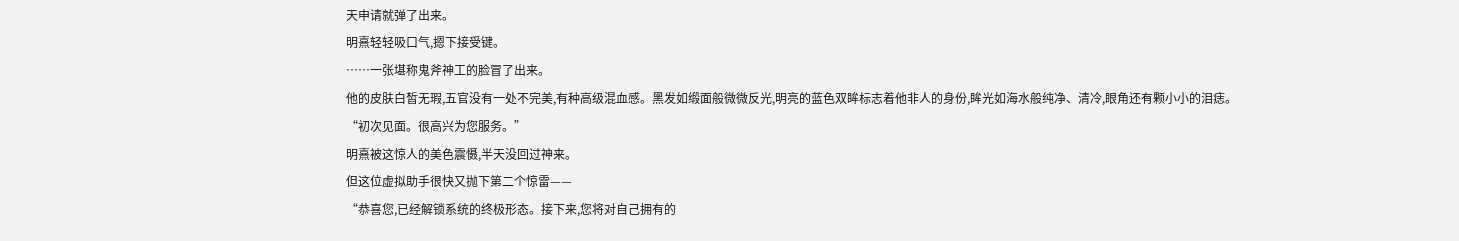天申请就弹了出来。
明熹轻轻吸口气,摁下接受键。
……一张堪称鬼斧神工的脸冒了出来。
他的皮肤白皙无瑕,五官没有一处不完美,有种高级混血感。黑发如缎面般微微反光,明亮的蓝色双眸标志着他非人的身份,眸光如海水般纯净、清冷,眼角还有颗小小的泪痣。
“初次见面。很高兴为您服务。”
明熹被这惊人的美色震慑,半天没回过神来。
但这位虚拟助手很快又抛下第二个惊雷——
“恭喜您,已经解锁系统的终极形态。接下来,您将对自己拥有的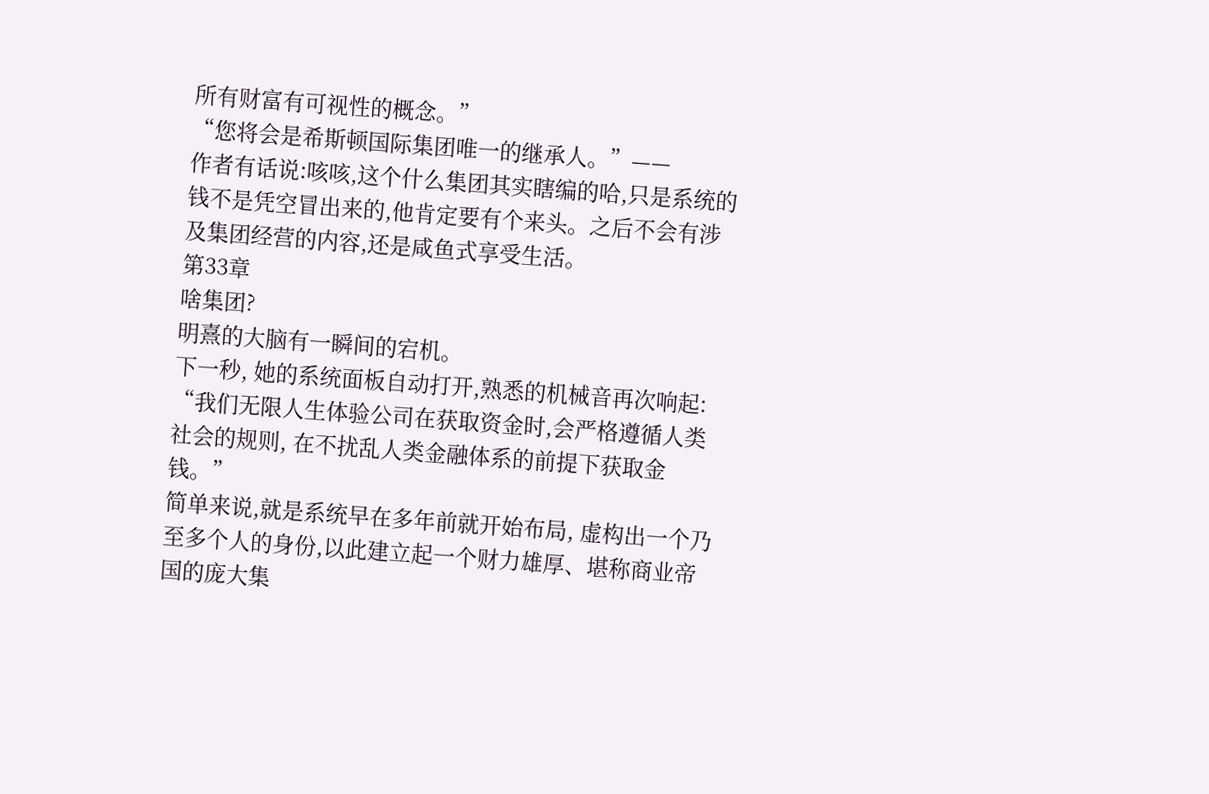所有财富有可视性的概念。”
“您将会是希斯顿国际集团唯一的继承人。”——
作者有话说:咳咳,这个什么集团其实瞎编的哈,只是系统的钱不是凭空冒出来的,他肯定要有个来头。之后不会有涉及集团经营的内容,还是咸鱼式享受生活。
第33章
啥集团?
明熹的大脑有一瞬间的宕机。
下一秒, 她的系统面板自动打开,熟悉的机械音再次响起:
“我们无限人生体验公司在获取资金时,会严格遵循人类社会的规则, 在不扰乱人类金融体系的前提下获取金钱。”
简单来说,就是系统早在多年前就开始布局, 虚构出一个乃至多个人的身份,以此建立起一个财力雄厚、堪称商业帝国的庞大集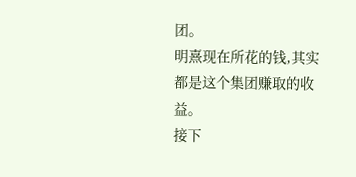团。
明熹现在所花的钱,其实都是这个集团赚取的收益。
接下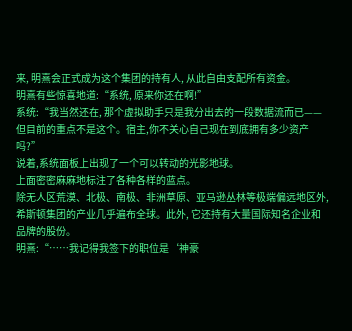来, 明熹会正式成为这个集团的持有人, 从此自由支配所有资金。
明熹有些惊喜地道:“系统, 原来你还在啊!”
系统:“我当然还在, 那个虚拟助手只是我分出去的一段数据流而已——但目前的重点不是这个。宿主,你不关心自己现在到底拥有多少资产吗?”
说着,系统面板上出现了一个可以转动的光影地球。
上面密密麻麻地标注了各种各样的蓝点。
除无人区荒漠、北极、南极、非洲草原、亚马逊丛林等极端偏远地区外,希斯顿集团的产业几乎遍布全球。此外, 它还持有大量国际知名企业和品牌的股份。
明熹:“……我记得我签下的职位是‘神豪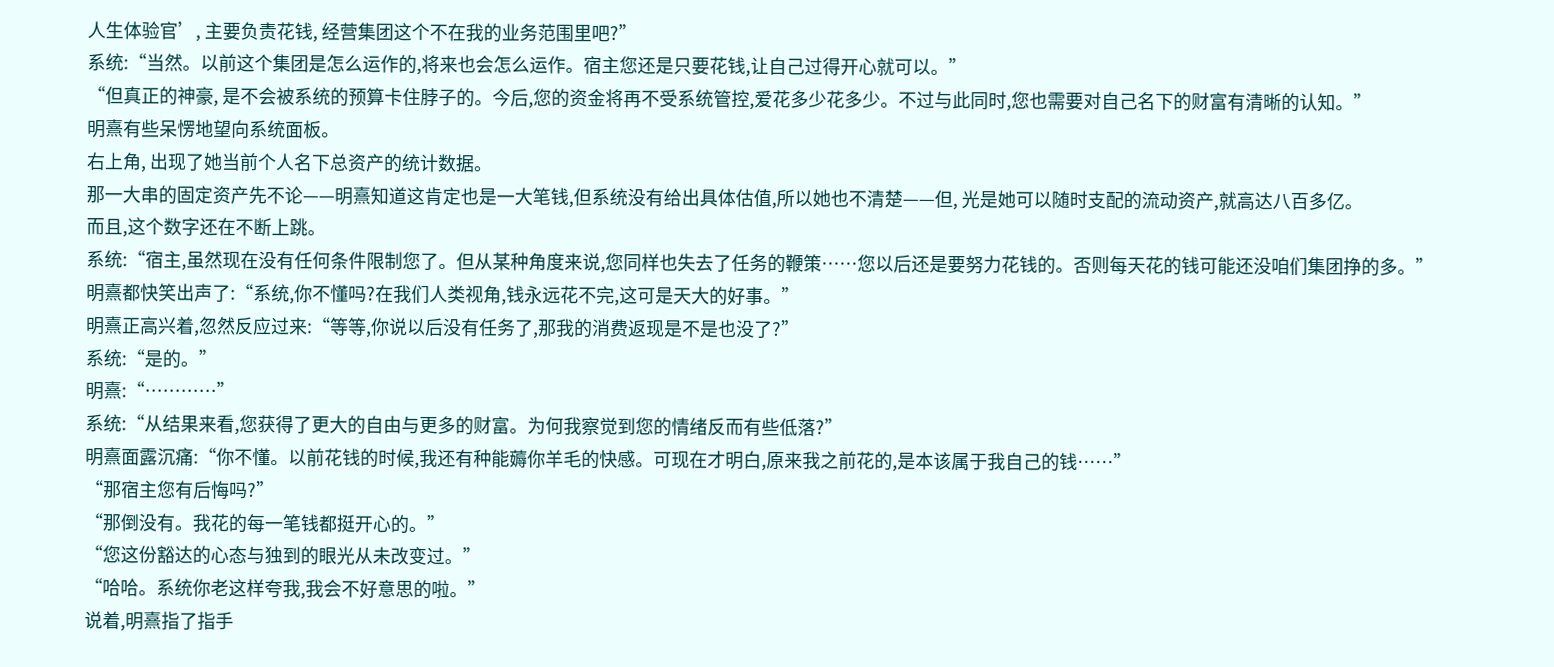人生体验官’, 主要负责花钱, 经营集团这个不在我的业务范围里吧?”
系统:“当然。以前这个集团是怎么运作的,将来也会怎么运作。宿主您还是只要花钱,让自己过得开心就可以。”
“但真正的神豪, 是不会被系统的预算卡住脖子的。今后,您的资金将再不受系统管控,爱花多少花多少。不过与此同时,您也需要对自己名下的财富有清晰的认知。”
明熹有些呆愣地望向系统面板。
右上角, 出现了她当前个人名下总资产的统计数据。
那一大串的固定资产先不论——明熹知道这肯定也是一大笔钱,但系统没有给出具体估值,所以她也不清楚——但, 光是她可以随时支配的流动资产,就高达八百多亿。
而且,这个数字还在不断上跳。
系统:“宿主,虽然现在没有任何条件限制您了。但从某种角度来说,您同样也失去了任务的鞭策……您以后还是要努力花钱的。否则每天花的钱可能还没咱们集团挣的多。”
明熹都快笑出声了:“系统,你不懂吗?在我们人类视角,钱永远花不完,这可是天大的好事。”
明熹正高兴着,忽然反应过来:“等等,你说以后没有任务了,那我的消费返现是不是也没了?”
系统:“是的。”
明熹:“…………”
系统:“从结果来看,您获得了更大的自由与更多的财富。为何我察觉到您的情绪反而有些低落?”
明熹面露沉痛:“你不懂。以前花钱的时候,我还有种能薅你羊毛的快感。可现在才明白,原来我之前花的,是本该属于我自己的钱……”
“那宿主您有后悔吗?”
“那倒没有。我花的每一笔钱都挺开心的。”
“您这份豁达的心态与独到的眼光从未改变过。”
“哈哈。系统你老这样夸我,我会不好意思的啦。”
说着,明熹指了指手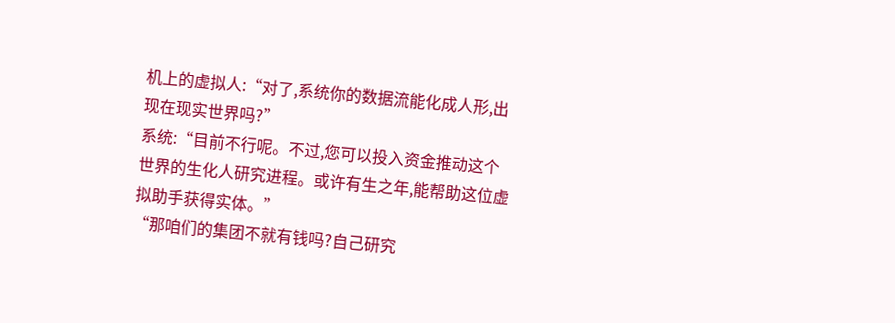机上的虚拟人:“对了,系统你的数据流能化成人形,出现在现实世界吗?”
系统:“目前不行呢。不过,您可以投入资金推动这个世界的生化人研究进程。或许有生之年,能帮助这位虚拟助手获得实体。”
“那咱们的集团不就有钱吗?自己研究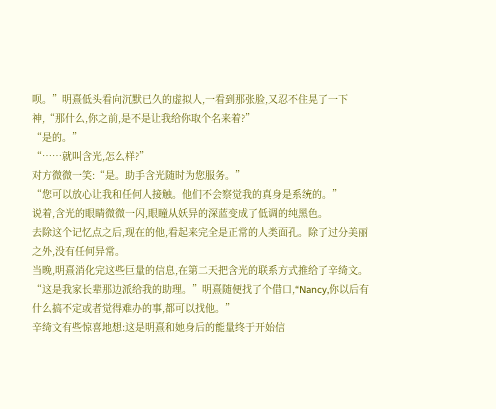呗。”明熹低头看向沉默已久的虚拟人,一看到那张脸,又忍不住晃了一下神,“那什么,你之前,是不是让我给你取个名来着?”
“是的。”
“……就叫含光,怎么样?”
对方微微一笑:“是。助手含光随时为您服务。”
“您可以放心让我和任何人接触。他们不会察觉我的真身是系统的。”
说着,含光的眼睛微微一闪,眼瞳从妖异的深蓝变成了低调的纯黑色。
去除这个记忆点之后,现在的他,看起来完全是正常的人类面孔。除了过分美丽之外,没有任何异常。
当晚,明熹消化完这些巨量的信息,在第二天把含光的联系方式推给了辛绮文。
“这是我家长辈那边派给我的助理。”明熹随便找了个借口,“Nancy,你以后有什么搞不定或者觉得难办的事,都可以找他。”
辛绮文有些惊喜地想:这是明熹和她身后的能量终于开始信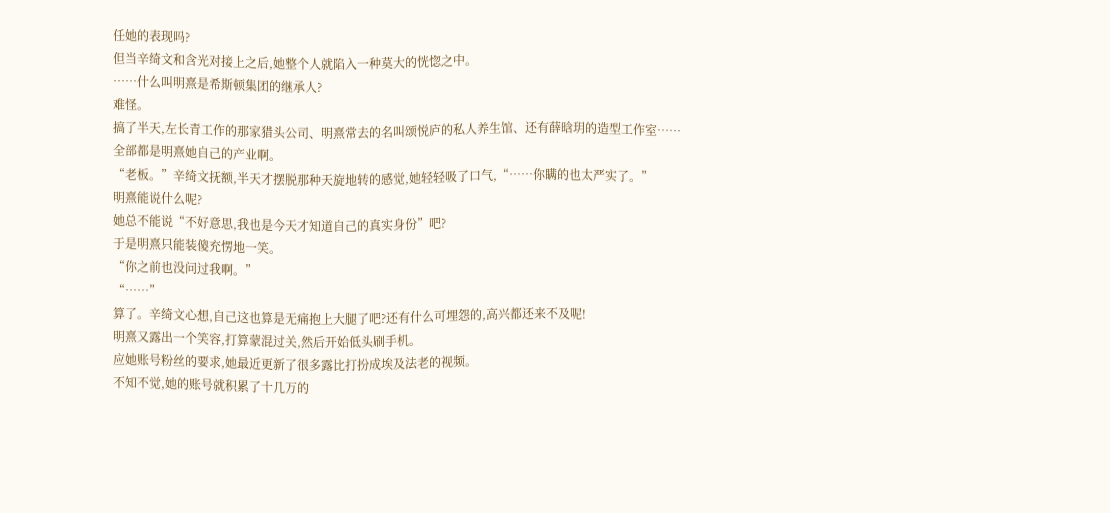任她的表现吗?
但当辛绮文和含光对接上之后,她整个人就陷入一种莫大的恍惚之中。
……什么叫明熹是希斯顿集团的继承人?
难怪。
搞了半天,左长青工作的那家猎头公司、明熹常去的名叫颂悦庐的私人养生馆、还有薛晗玥的造型工作室……
全部都是明熹她自己的产业啊。
“老板。”辛绮文抚额,半天才摆脱那种天旋地转的感觉,她轻轻吸了口气,“……你瞒的也太严实了。”
明熹能说什么呢?
她总不能说“不好意思,我也是今天才知道自己的真实身份”吧?
于是明熹只能装傻充愣地一笑。
“你之前也没问过我啊。”
“……”
算了。辛绮文心想,自己这也算是无痛抱上大腿了吧?还有什么可埋怨的,高兴都还来不及呢!
明熹又露出一个笑容,打算蒙混过关,然后开始低头刷手机。
应她账号粉丝的要求,她最近更新了很多露比打扮成埃及法老的视频。
不知不觉,她的账号就积累了十几万的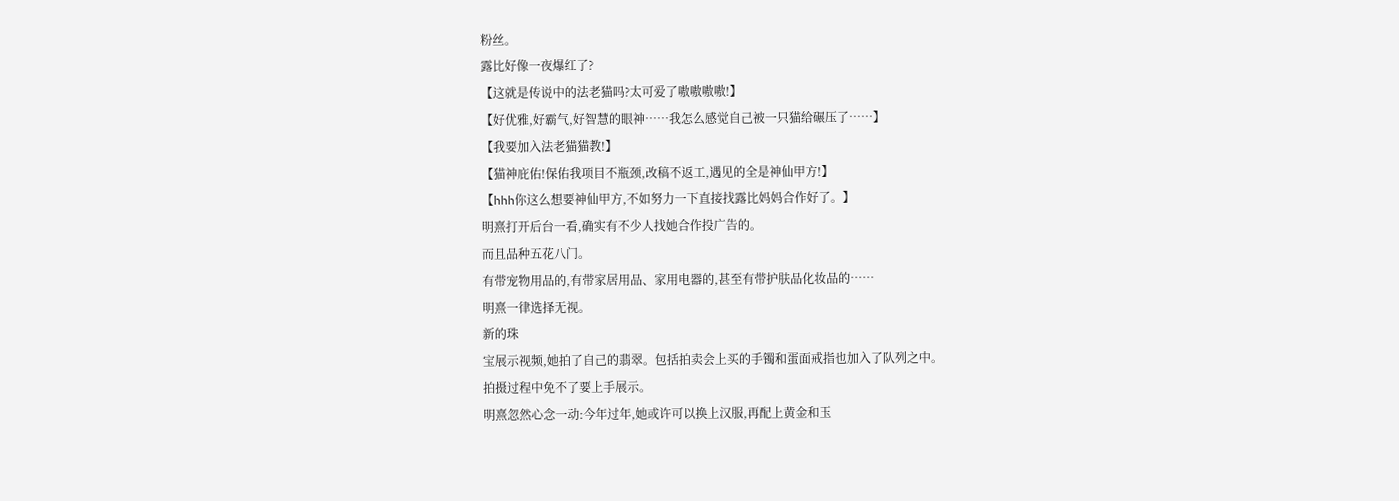粉丝。
露比好像一夜爆红了?
【这就是传说中的法老猫吗?太可爱了嗷嗷嗷嗷!】
【好优雅,好霸气,好智慧的眼神……我怎么感觉自己被一只猫给碾压了……】
【我要加入法老猫猫教!】
【猫神庇佑!保佑我项目不瓶颈,改稿不返工,遇见的全是神仙甲方!】
【hhh你这么想要神仙甲方,不如努力一下直接找露比妈妈合作好了。】
明熹打开后台一看,确实有不少人找她合作投广告的。
而且品种五花八门。
有带宠物用品的,有带家居用品、家用电器的,甚至有带护肤品化妆品的……
明熹一律选择无视。
新的珠
宝展示视频,她拍了自己的翡翠。包括拍卖会上买的手镯和蛋面戒指也加入了队列之中。
拍摄过程中免不了要上手展示。
明熹忽然心念一动:今年过年,她或许可以换上汉服,再配上黄金和玉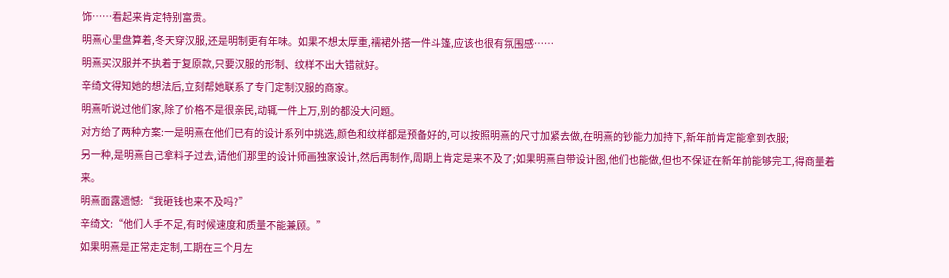饰……看起来肯定特别富贵。
明熹心里盘算着,冬天穿汉服,还是明制更有年味。如果不想太厚重,襦裙外搭一件斗篷,应该也很有氛围感……
明熹买汉服并不执着于复原款,只要汉服的形制、纹样不出大错就好。
辛绮文得知她的想法后,立刻帮她联系了专门定制汉服的商家。
明熹听说过他们家,除了价格不是很亲民,动辄一件上万,别的都没大问题。
对方给了两种方案:一是明熹在他们已有的设计系列中挑选,颜色和纹样都是预备好的,可以按照明熹的尺寸加紧去做,在明熹的钞能力加持下,新年前肯定能拿到衣服;
另一种,是明熹自己拿料子过去,请他们那里的设计师画独家设计,然后再制作,周期上肯定是来不及了;如果明熹自带设计图,他们也能做,但也不保证在新年前能够完工,得商量着来。
明熹面露遗憾:“我砸钱也来不及吗?”
辛绮文:“他们人手不足,有时候速度和质量不能兼顾。”
如果明熹是正常走定制,工期在三个月左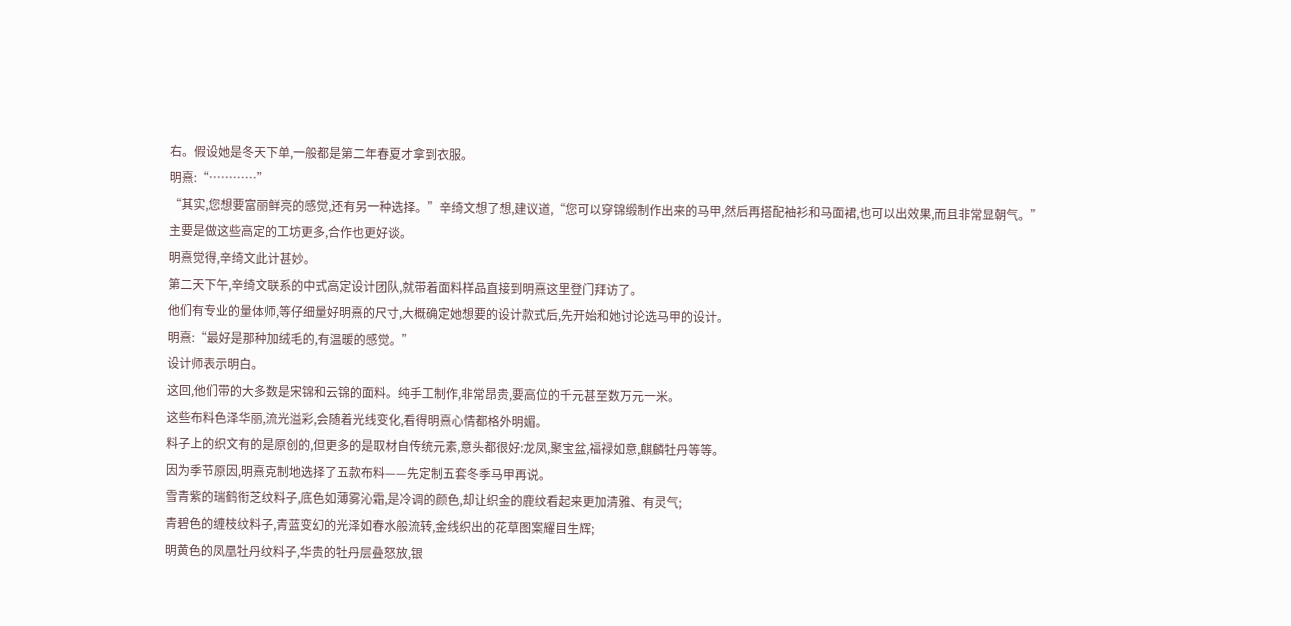右。假设她是冬天下单,一般都是第二年春夏才拿到衣服。
明熹:“…………”
“其实,您想要富丽鲜亮的感觉,还有另一种选择。”辛绮文想了想,建议道,“您可以穿锦缎制作出来的马甲,然后再搭配袖衫和马面裙,也可以出效果,而且非常显朝气。”
主要是做这些高定的工坊更多,合作也更好谈。
明熹觉得,辛绮文此计甚妙。
第二天下午,辛绮文联系的中式高定设计团队,就带着面料样品直接到明熹这里登门拜访了。
他们有专业的量体师,等仔细量好明熹的尺寸,大概确定她想要的设计款式后,先开始和她讨论选马甲的设计。
明熹:“最好是那种加绒毛的,有温暖的感觉。”
设计师表示明白。
这回,他们带的大多数是宋锦和云锦的面料。纯手工制作,非常昂贵,要高位的千元甚至数万元一米。
这些布料色泽华丽,流光溢彩,会随着光线变化,看得明熹心情都格外明媚。
料子上的织文有的是原创的,但更多的是取材自传统元素,意头都很好:龙凤,聚宝盆,福禄如意,麒麟牡丹等等。
因为季节原因,明熹克制地选择了五款布料——先定制五套冬季马甲再说。
雪青紫的瑞鹤衔芝纹料子,底色如薄雾沁霜,是冷调的颜色,却让织金的鹿纹看起来更加清雅、有灵气;
青碧色的缠枝纹料子,青蓝变幻的光泽如春水般流转,金线织出的花草图案耀目生辉;
明黄色的凤凰牡丹纹料子,华贵的牡丹层叠怒放,银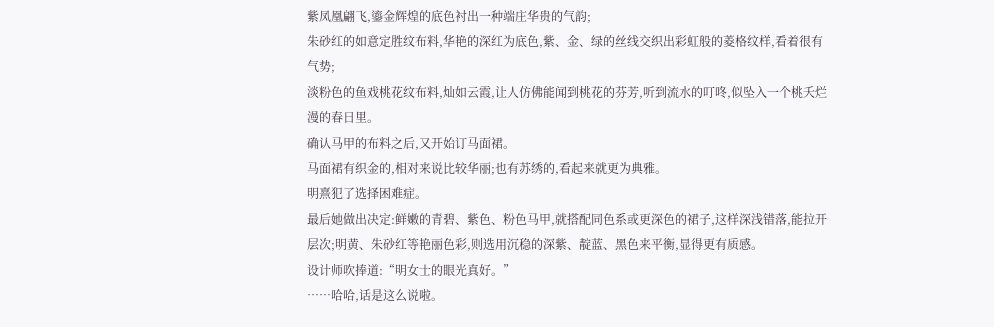紫凤凰翩飞,鎏金辉煌的底色衬出一种端庄华贵的气韵;
朱砂红的如意定胜纹布料,华艳的深红为底色,紫、金、绿的丝线交织出彩虹般的菱格纹样,看着很有气势;
淡粉色的鱼戏桃花纹布料,灿如云霞,让人仿佛能闻到桃花的芬芳,听到流水的叮咚,似坠入一个桃夭烂漫的春日里。
确认马甲的布料之后,又开始订马面裙。
马面裙有织金的,相对来说比较华丽;也有苏绣的,看起来就更为典雅。
明熹犯了选择困难症。
最后她做出决定:鲜嫩的青碧、紫色、粉色马甲,就搭配同色系或更深色的裙子,这样深浅错落,能拉开层次;明黄、朱砂红等艳丽色彩,则选用沉稳的深紫、靛蓝、黑色来平衡,显得更有质感。
设计师吹捧道:“明女士的眼光真好。”
……哈哈,话是这么说啦。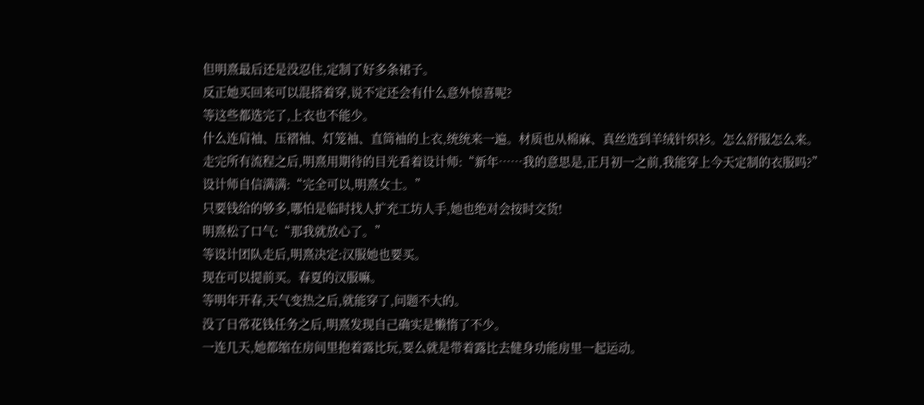但明熹最后还是没忍住,定制了好多条裙子。
反正她买回来可以混搭着穿,说不定还会有什么意外惊喜呢?
等这些都选完了,上衣也不能少。
什么连肩袖、压褶袖、灯笼袖、直筒袖的上衣,统统来一遍。材质也从棉麻、真丝选到羊绒针织衫。怎么舒服怎么来。
走完所有流程之后,明熹用期待的目光看着设计师:“新年……我的意思是,正月初一之前,我能穿上今天定制的衣服吗?”
设计师自信满满:“完全可以,明熹女士。”
只要钱给的够多,哪怕是临时找人扩充工坊人手,她也绝对会按时交货!
明熹松了口气:“那我就放心了。”
等设计团队走后,明熹决定:汉服她也要买。
现在可以提前买。春夏的汉服嘛。
等明年开春,天气变热之后,就能穿了,问题不大的。
没了日常花钱任务之后,明熹发现自己确实是懒惰了不少。
一连几天,她都缩在房间里抱着露比玩,要么就是带着露比去健身功能房里一起运动。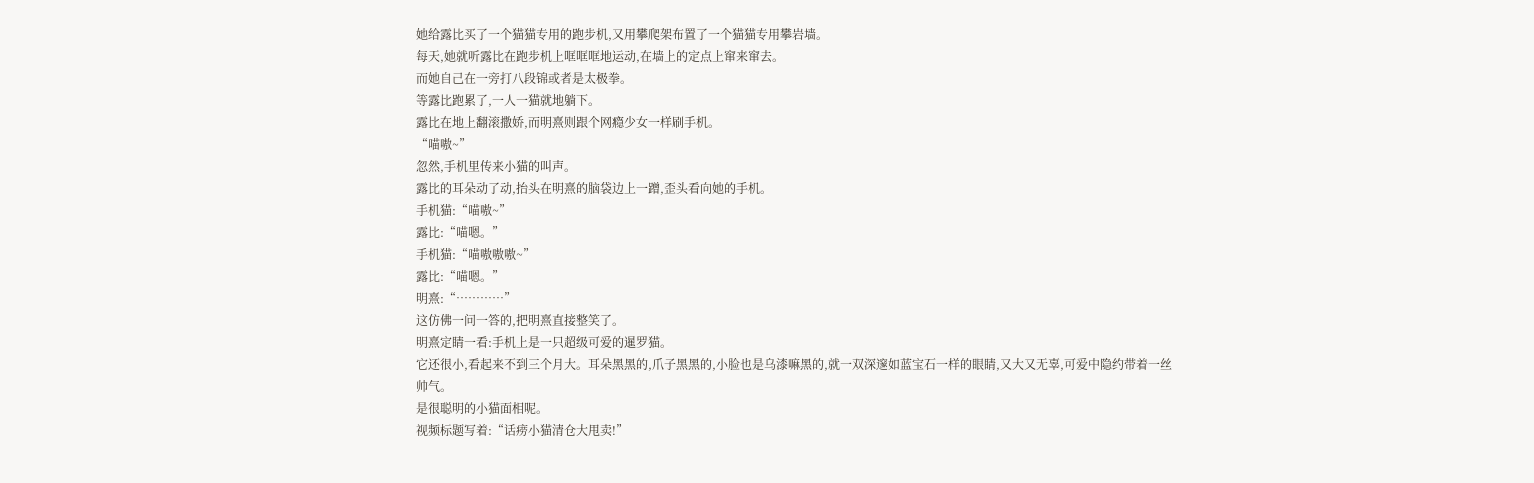她给露比买了一个猫猫专用的跑步机,又用攀爬架布置了一个猫猫专用攀岩墙。
每天,她就听露比在跑步机上哐哐哐地运动,在墙上的定点上窜来窜去。
而她自己在一旁打八段锦或者是太极拳。
等露比跑累了,一人一猫就地躺下。
露比在地上翻滚撒娇,而明熹则跟个网瘾少女一样刷手机。
“喵嗷~”
忽然,手机里传来小猫的叫声。
露比的耳朵动了动,抬头在明熹的脑袋边上一蹭,歪头看向她的手机。
手机猫:“喵嗷~”
露比:“喵嗯。”
手机猫:“喵嗷嗷嗷~”
露比:“喵嗯。”
明熹:“…………”
这仿佛一问一答的,把明熹直接整笑了。
明熹定睛一看:手机上是一只超级可爱的暹罗猫。
它还很小,看起来不到三个月大。耳朵黑黑的,爪子黑黑的,小脸也是乌漆嘛黑的,就一双深邃如蓝宝石一样的眼睛,又大又无辜,可爱中隐约带着一丝帅气。
是很聪明的小猫面相呢。
视频标题写着:“话痨小猫清仓大甩卖!”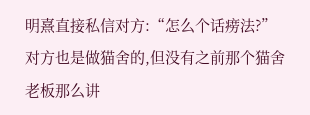明熹直接私信对方:“怎么个话痨法?”
对方也是做猫舍的,但没有之前那个猫舍老板那么讲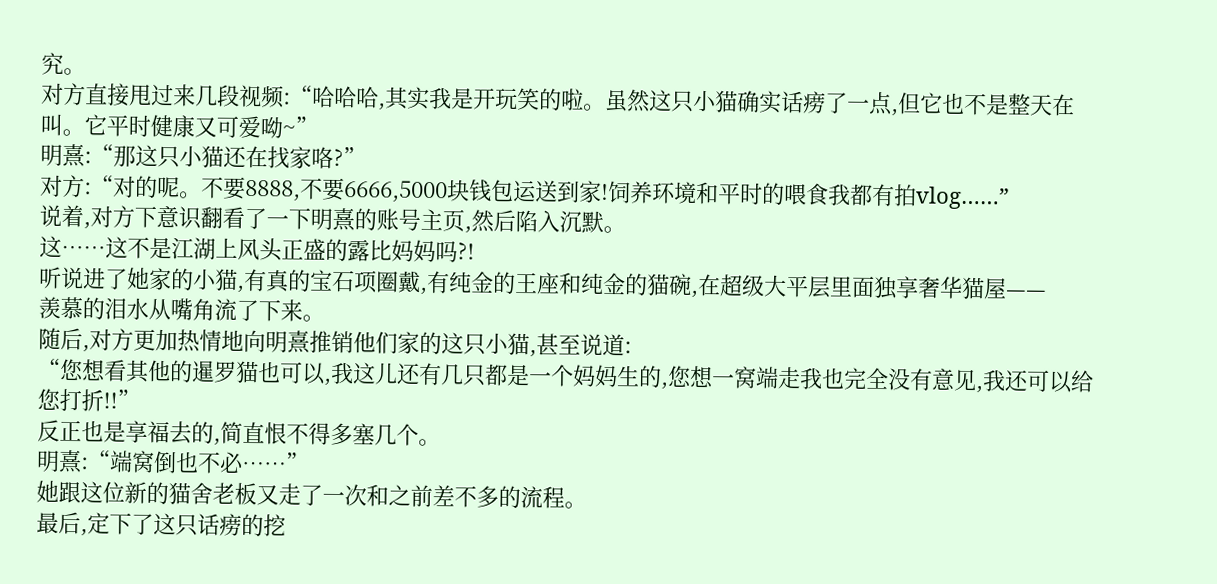究。
对方直接甩过来几段视频:“哈哈哈,其实我是开玩笑的啦。虽然这只小猫确实话痨了一点,但它也不是整天在叫。它平时健康又可爱呦~”
明熹:“那这只小猫还在找家咯?”
对方:“对的呢。不要8888,不要6666,5000块钱包运送到家!饲养环境和平时的喂食我都有拍vlog……”
说着,对方下意识翻看了一下明熹的账号主页,然后陷入沉默。
这……这不是江湖上风头正盛的露比妈妈吗?!
听说进了她家的小猫,有真的宝石项圈戴,有纯金的王座和纯金的猫碗,在超级大平层里面独享奢华猫屋——
羡慕的泪水从嘴角流了下来。
随后,对方更加热情地向明熹推销他们家的这只小猫,甚至说道:
“您想看其他的暹罗猫也可以,我这儿还有几只都是一个妈妈生的,您想一窝端走我也完全没有意见,我还可以给您打折!!”
反正也是享福去的,简直恨不得多塞几个。
明熹:“端窝倒也不必……”
她跟这位新的猫舍老板又走了一次和之前差不多的流程。
最后,定下了这只话痨的挖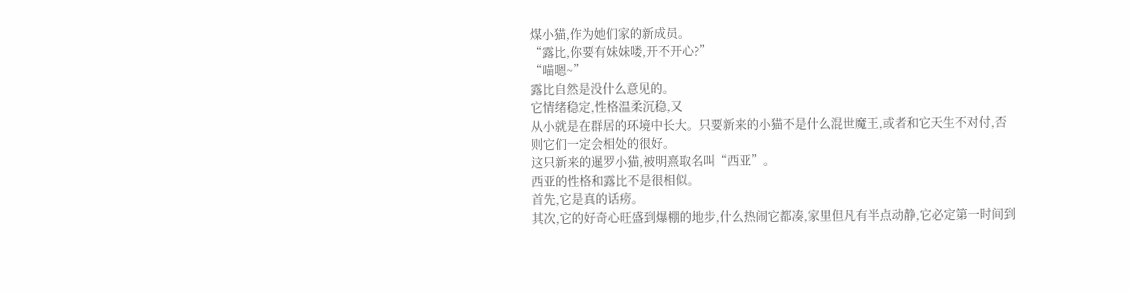煤小猫,作为她们家的新成员。
“露比,你要有妹妹喽,开不开心?”
“喵嗯~”
露比自然是没什么意见的。
它情绪稳定,性格温柔沉稳,又
从小就是在群居的环境中长大。只要新来的小猫不是什么混世魔王,或者和它天生不对付,否则它们一定会相处的很好。
这只新来的暹罗小猫,被明熹取名叫“西亚”。
西亚的性格和露比不是很相似。
首先,它是真的话痨。
其次,它的好奇心旺盛到爆棚的地步,什么热闹它都凑,家里但凡有半点动静,它必定第一时间到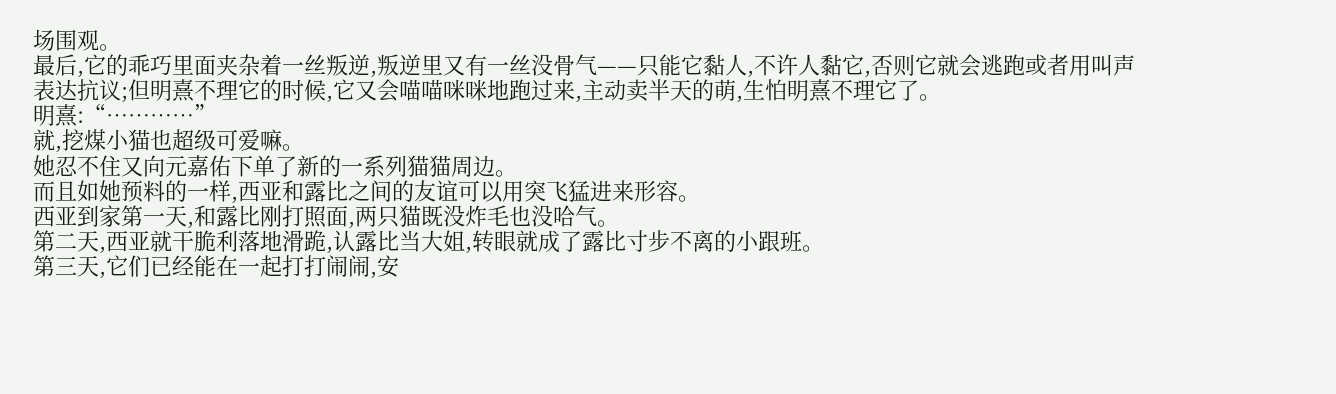场围观。
最后,它的乖巧里面夹杂着一丝叛逆,叛逆里又有一丝没骨气——只能它黏人,不许人黏它,否则它就会逃跑或者用叫声表达抗议;但明熹不理它的时候,它又会喵喵咪咪地跑过来,主动卖半天的萌,生怕明熹不理它了。
明熹:“…………”
就,挖煤小猫也超级可爱嘛。
她忍不住又向元嘉佑下单了新的一系列猫猫周边。
而且如她预料的一样,西亚和露比之间的友谊可以用突飞猛进来形容。
西亚到家第一天,和露比刚打照面,两只猫既没炸毛也没哈气。
第二天,西亚就干脆利落地滑跪,认露比当大姐,转眼就成了露比寸步不离的小跟班。
第三天,它们已经能在一起打打闹闹,安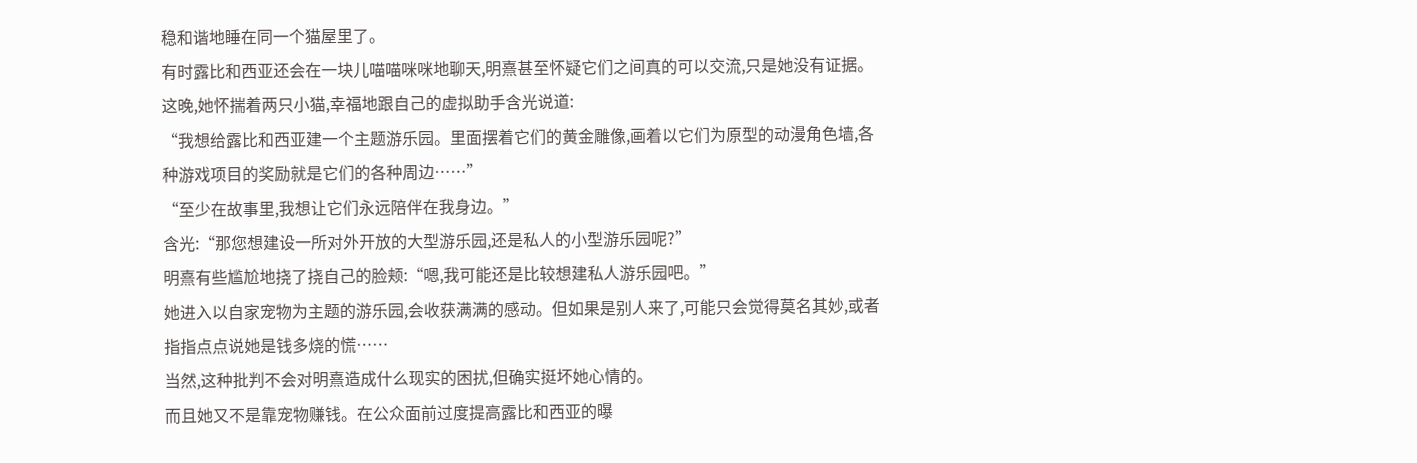稳和谐地睡在同一个猫屋里了。
有时露比和西亚还会在一块儿喵喵咪咪地聊天,明熹甚至怀疑它们之间真的可以交流,只是她没有证据。
这晚,她怀揣着两只小猫,幸福地跟自己的虚拟助手含光说道:
“我想给露比和西亚建一个主题游乐园。里面摆着它们的黄金雕像,画着以它们为原型的动漫角色墙,各种游戏项目的奖励就是它们的各种周边……”
“至少在故事里,我想让它们永远陪伴在我身边。”
含光:“那您想建设一所对外开放的大型游乐园,还是私人的小型游乐园呢?”
明熹有些尴尬地挠了挠自己的脸颊:“嗯,我可能还是比较想建私人游乐园吧。”
她进入以自家宠物为主题的游乐园,会收获满满的感动。但如果是别人来了,可能只会觉得莫名其妙,或者指指点点说她是钱多烧的慌……
当然,这种批判不会对明熹造成什么现实的困扰,但确实挺坏她心情的。
而且她又不是靠宠物赚钱。在公众面前过度提高露比和西亚的曝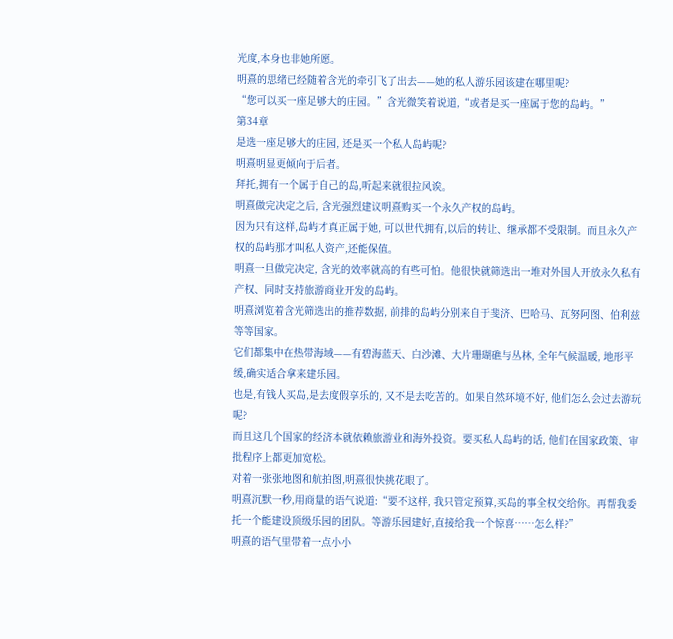光度,本身也非她所愿。
明熹的思绪已经随着含光的牵引飞了出去——她的私人游乐园该建在哪里呢?
“您可以买一座足够大的庄园。”含光微笑着说道,“或者是买一座属于您的岛屿。”
第34章
是选一座足够大的庄园, 还是买一个私人岛屿呢?
明熹明显更倾向于后者。
拜托,拥有一个属于自己的岛,听起来就很拉风诶。
明熹做完决定之后, 含光强烈建议明熹购买一个永久产权的岛屿。
因为只有这样,岛屿才真正属于她, 可以世代拥有,以后的转让、继承都不受限制。而且永久产权的岛屿那才叫私人资产,还能保值。
明熹一旦做完决定, 含光的效率就高的有些可怕。他很快就筛选出一堆对外国人开放永久私有产权、同时支持旅游商业开发的岛屿。
明熹浏览着含光筛选出的推荐数据, 前排的岛屿分别来自于斐济、巴哈马、瓦努阿图、伯利兹等等国家。
它们都集中在热带海域——有碧海蓝天、白沙滩、大片珊瑚礁与丛林, 全年气候温暖, 地形平缓,确实适合拿来建乐园。
也是,有钱人买岛,是去度假享乐的, 又不是去吃苦的。如果自然环境不好, 他们怎么会过去游玩呢?
而且这几个国家的经济本就依赖旅游业和海外投资。要买私人岛屿的话, 他们在国家政策、审批程序上都更加宽松。
对着一张张地图和航拍图,明熹很快挑花眼了。
明熹沉默一秒,用商量的语气说道:“要不这样, 我只管定预算,买岛的事全权交给你。再帮我委托一个能建设顶级乐园的团队。等游乐园建好,直接给我一个惊喜……怎么样?”
明熹的语气里带着一点小小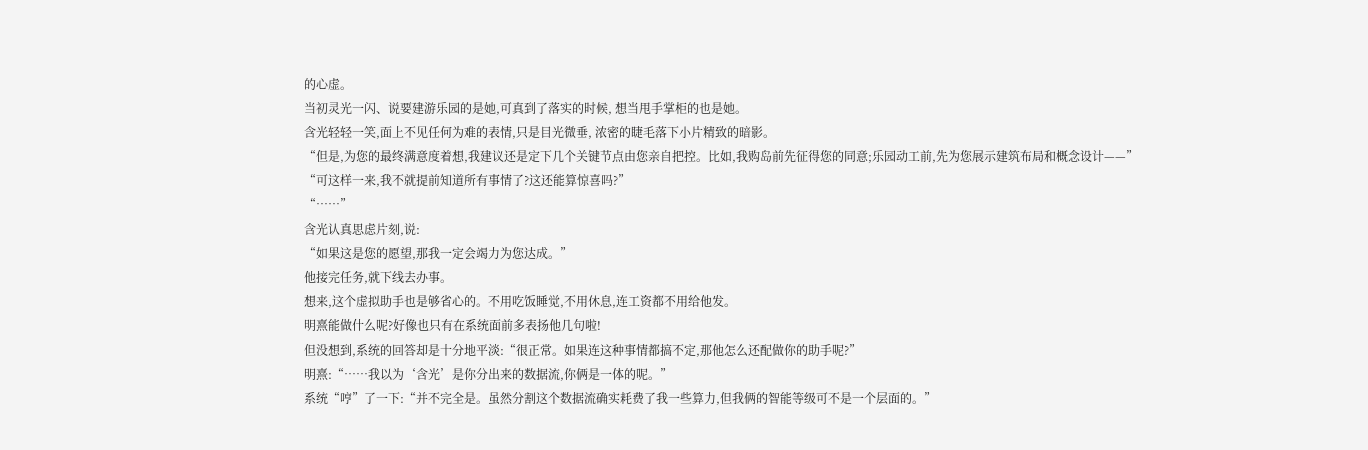的心虚。
当初灵光一闪、说要建游乐园的是她,可真到了落实的时候, 想当甩手掌柜的也是她。
含光轻轻一笑,面上不见任何为难的表情,只是目光微垂, 浓密的睫毛落下小片精致的暗影。
“但是,为您的最终满意度着想,我建议还是定下几个关键节点由您亲自把控。比如,我购岛前先征得您的同意;乐园动工前,先为您展示建筑布局和概念设计——”
“可这样一来,我不就提前知道所有事情了?这还能算惊喜吗?”
“……”
含光认真思虑片刻,说:
“如果这是您的愿望,那我一定会竭力为您达成。”
他接完任务,就下线去办事。
想来,这个虚拟助手也是够省心的。不用吃饭睡觉,不用休息,连工资都不用给他发。
明熹能做什么呢?好像也只有在系统面前多表扬他几句啦!
但没想到,系统的回答却是十分地平淡:“很正常。如果连这种事情都搞不定,那他怎么还配做你的助手呢?”
明熹:“……我以为‘含光’是你分出来的数据流,你俩是一体的呢。”
系统“哼”了一下:“并不完全是。虽然分割这个数据流确实耗费了我一些算力,但我俩的智能等级可不是一个层面的。”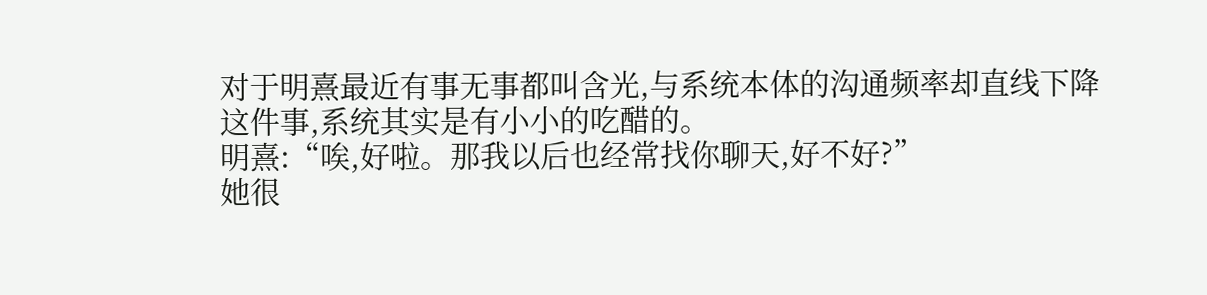对于明熹最近有事无事都叫含光,与系统本体的沟通频率却直线下降这件事,系统其实是有小小的吃醋的。
明熹:“唉,好啦。那我以后也经常找你聊天,好不好?”
她很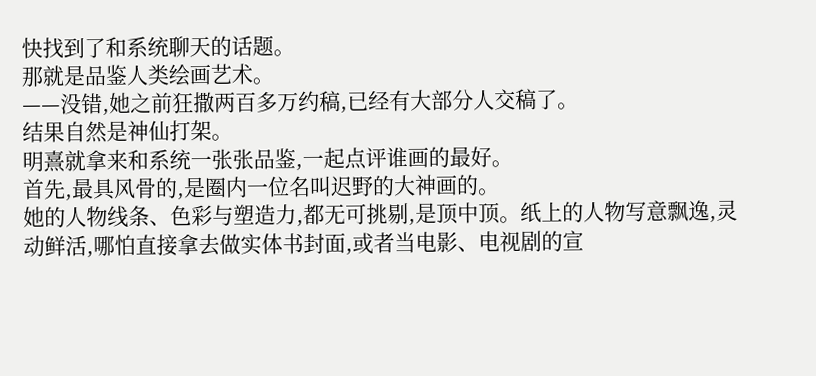快找到了和系统聊天的话题。
那就是品鉴人类绘画艺术。
——没错,她之前狂撒两百多万约稿,已经有大部分人交稿了。
结果自然是神仙打架。
明熹就拿来和系统一张张品鉴,一起点评谁画的最好。
首先,最具风骨的,是圈内一位名叫迟野的大神画的。
她的人物线条、色彩与塑造力,都无可挑剔,是顶中顶。纸上的人物写意飘逸,灵动鲜活,哪怕直接拿去做实体书封面,或者当电影、电视剧的宣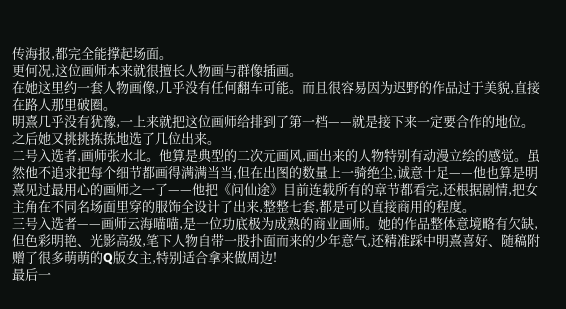传海报,都完全能撑起场面。
更何况,这位画师本来就很擅长人物画与群像插画。
在她这里约一套人物画像,几乎没有任何翻车可能。而且很容易因为迟野的作品过于美貌,直接在路人那里破圈。
明熹几乎没有犹豫,一上来就把这位画师给排到了第一档——就是接下来一定要合作的地位。
之后她又挑挑拣拣地选了几位出来。
二号入选者,画师张水北。他算是典型的二次元画风,画出来的人物特别有动漫立绘的感觉。虽然他不追求把每个细节都画得满满当当,但在出图的数量上一骑绝尘,诚意十足——他也算是明熹见过最用心的画师之一了——他把《问仙途》目前连载所有的章节都看完,还根据剧情,把女主角在不同名场面里穿的服饰全设计了出来,整整七套,都是可以直接商用的程度。
三号入选者——画师云海喵喵,是一位功底极为成熟的商业画师。她的作品整体意境略有欠缺,但色彩明艳、光影高级,笔下人物自带一股扑面而来的少年意气,还精准踩中明熹喜好、随稿附赠了很多萌萌的Q版女主,特别适合拿来做周边!
最后一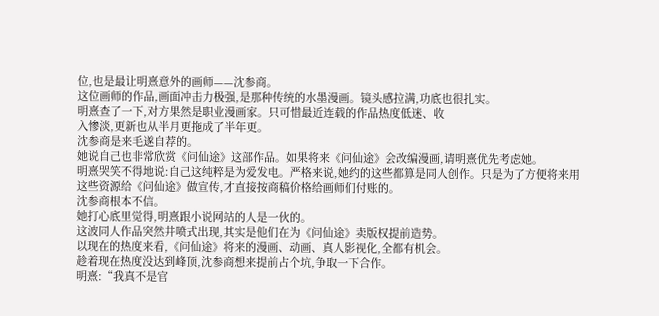位,也是最让明熹意外的画师——沈参商。
这位画师的作品,画面冲击力极强,是那种传统的水墨漫画。镜头感拉满,功底也很扎实。
明熹查了一下,对方果然是职业漫画家。只可惜最近连载的作品热度低迷、收
入惨淡,更新也从半月更拖成了半年更。
沈参商是来毛遂自荐的。
她说自己也非常欣赏《问仙途》这部作品。如果将来《问仙途》会改编漫画,请明熹优先考虑她。
明熹哭笑不得地说:自己这纯粹是为爱发电。严格来说,她约的这些都算是同人创作。只是为了方便将来用这些资源给《问仙途》做宣传,才直接按商稿价格给画师们付账的。
沈参商根本不信。
她打心底里觉得,明熹跟小说网站的人是一伙的。
这波同人作品突然井喷式出现,其实是他们在为《问仙途》卖版权提前造势。
以现在的热度来看,《问仙途》将来的漫画、动画、真人影视化,全都有机会。
趁着现在热度没达到峰顶,沈参商想来提前占个坑,争取一下合作。
明熹:“我真不是官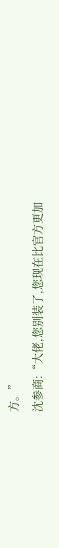方。”
沈参商:“大佬,您别装了,您现在比官方更加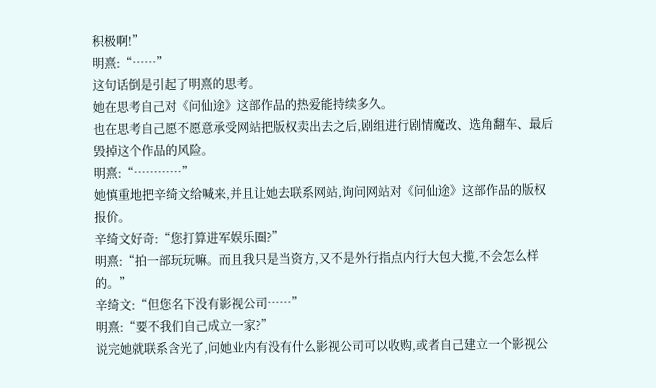积极啊!”
明熹:“……”
这句话倒是引起了明熹的思考。
她在思考自己对《问仙途》这部作品的热爱能持续多久。
也在思考自己愿不愿意承受网站把版权卖出去之后,剧组进行剧情魔改、选角翻车、最后毁掉这个作品的风险。
明熹:“…………”
她慎重地把辛绮文给喊来,并且让她去联系网站,询问网站对《问仙途》这部作品的版权报价。
辛绮文好奇:“您打算进军娱乐圈?”
明熹:“拍一部玩玩嘛。而且我只是当资方,又不是外行指点内行大包大揽,不会怎么样的。”
辛绮文:“但您名下没有影视公司……”
明熹:“要不我们自己成立一家?”
说完她就联系含光了,问她业内有没有什么影视公司可以收购,或者自己建立一个影视公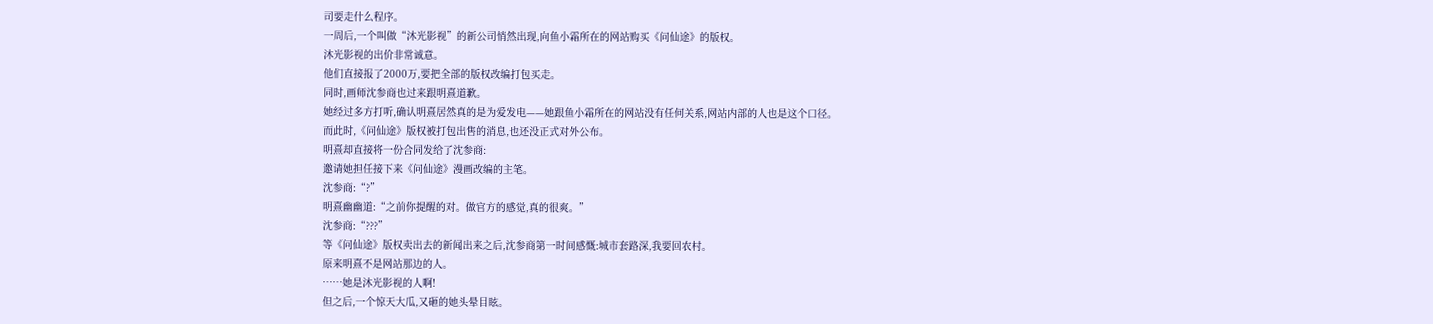司要走什么程序。
一周后,一个叫做“沐光影视”的新公司悄然出现,向鱼小霜所在的网站购买《问仙途》的版权。
沐光影视的出价非常诚意。
他们直接报了2000万,要把全部的版权改编打包买走。
同时,画师沈参商也过来跟明熹道歉。
她经过多方打听,确认明熹居然真的是为爱发电——她跟鱼小霜所在的网站没有任何关系,网站内部的人也是这个口径。
而此时,《问仙途》版权被打包出售的消息,也还没正式对外公布。
明熹却直接将一份合同发给了沈参商:
邀请她担任接下来《问仙途》漫画改编的主笔。
沈参商:“?”
明熹幽幽道:“之前你提醒的对。做官方的感觉,真的很爽。”
沈参商:“???”
等《问仙途》版权卖出去的新闻出来之后,沈参商第一时间感慨:城市套路深,我要回农村。
原来明熹不是网站那边的人。
……她是沐光影视的人啊!
但之后,一个惊天大瓜,又砸的她头晕目眩。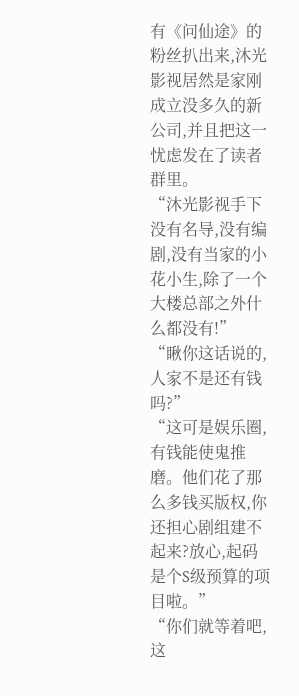有《问仙途》的粉丝扒出来,沐光影视居然是家刚成立没多久的新公司,并且把这一忧虑发在了读者群里。
“沐光影视手下没有名导,没有编剧,没有当家的小花小生,除了一个大楼总部之外什么都没有!”
“瞅你这话说的,人家不是还有钱吗?”
“这可是娱乐圈,有钱能使鬼推磨。他们花了那么多钱买版权,你还担心剧组建不起来?放心,起码是个S级预算的项目啦。”
“你们就等着吧,这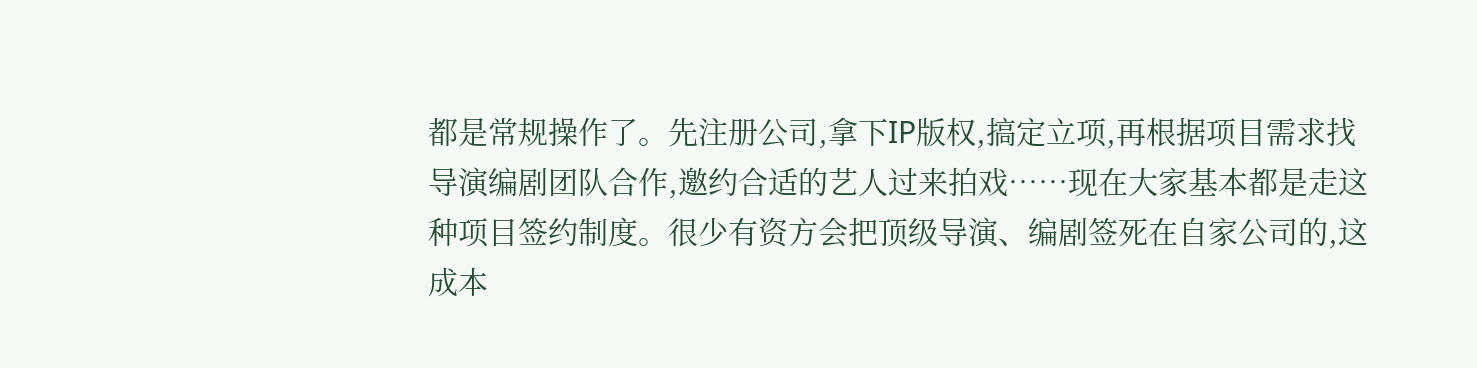都是常规操作了。先注册公司,拿下IP版权,搞定立项,再根据项目需求找导演编剧团队合作,邀约合适的艺人过来拍戏……现在大家基本都是走这种项目签约制度。很少有资方会把顶级导演、编剧签死在自家公司的,这成本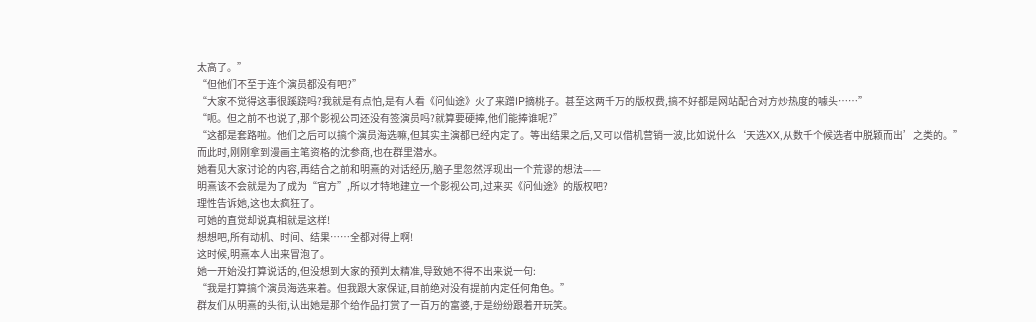太高了。”
“但他们不至于连个演员都没有吧?”
“大家不觉得这事很蹊跷吗?我就是有点怕,是有人看《问仙途》火了来蹭IP摘桃子。甚至这两千万的版权费,搞不好都是网站配合对方炒热度的噱头……”
“呃。但之前不也说了,那个影视公司还没有签演员吗?就算要硬捧,他们能捧谁呢?”
“这都是套路啦。他们之后可以搞个演员海选嘛,但其实主演都已经内定了。等出结果之后,又可以借机营销一波,比如说什么‘天选XX,从数千个候选者中脱颖而出’之类的。”
而此时,刚刚拿到漫画主笔资格的沈参商,也在群里潜水。
她看见大家讨论的内容,再结合之前和明熹的对话经历,脑子里忽然浮现出一个荒谬的想法——
明熹该不会就是为了成为“官方”,所以才特地建立一个影视公司,过来买《问仙途》的版权吧?
理性告诉她,这也太疯狂了。
可她的直觉却说真相就是这样!
想想吧,所有动机、时间、结果……全都对得上啊!
这时候,明熹本人出来冒泡了。
她一开始没打算说话的,但没想到大家的预判太精准,导致她不得不出来说一句:
“我是打算搞个演员海选来着。但我跟大家保证,目前绝对没有提前内定任何角色。”
群友们从明熹的头衔,认出她是那个给作品打赏了一百万的富婆,于是纷纷跟着开玩笑。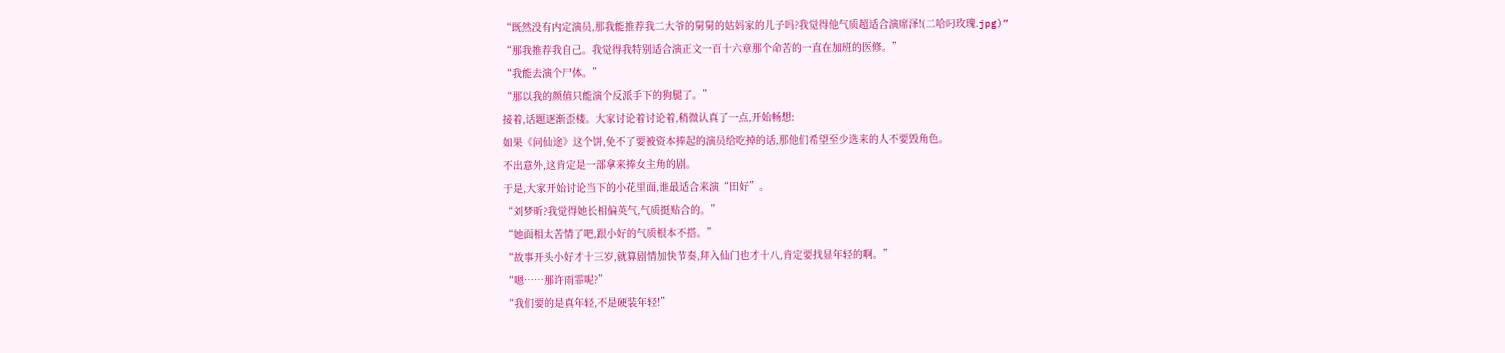“既然没有内定演员,那我能推荐我二大爷的舅舅的姑妈家的儿子吗?我觉得他气质超适合演席泽!(二哈叼玫瑰.jpg)”
“那我推荐我自己。我觉得我特别适合演正文一百十六章那个命苦的一直在加班的医修。”
“我能去演个尸体。”
“那以我的颜值只能演个反派手下的狗腿了。”
接着,话题逐渐歪楼。大家讨论着讨论着,稍微认真了一点,开始畅想:
如果《问仙途》这个饼,免不了要被资本捧起的演员给吃掉的话,那他们希望至少选来的人不要毁角色。
不出意外,这肯定是一部拿来捧女主角的剧。
于是,大家开始讨论当下的小花里面,谁最适合来演“田好”。
“刘梦昕?我觉得她长相偏英气,气质挺贴合的。”
“她面相太苦情了吧,跟小好的气质根本不搭。”
“故事开头小好才十三岁,就算剧情加快节奏,拜入仙门也才十八,肯定要找显年轻的啊。”
“嗯……那许雨霏呢?”
“我们要的是真年轻,不是硬装年轻!”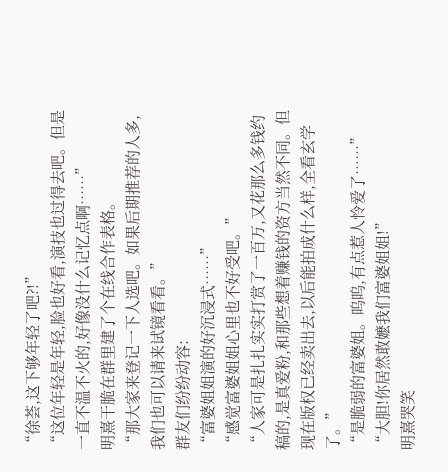“徐荟,这下够年轻了吧?!”
“这位年轻是年轻,脸也好看,演技也过得去吧。但是一直不温不火的,好像没什么记忆点啊……”
明熹干脆在群里建了个在线合作表格。
“那大家来登记一下人选吧。如果后期推荐的人多,我们也可以请来试镜看看。”
群友们纷纷动容:
“富婆姐姐演的好沉浸式……”
“感觉富婆姐姐心里也不好受吧。”
“人家可是扎扎实实打赏了一百万,又花那么多钱约稿的,是真爱粉,和那些想着赚钱的资方当然不同。但现在版权已经卖出去,以后能拍成什么样,全看玄学了。”
“是脆弱的富婆姐。呜呜,有点惹人怜爱了……”
“大胆!你居然敢嬷我们富婆姐姐!”
明熹哭笑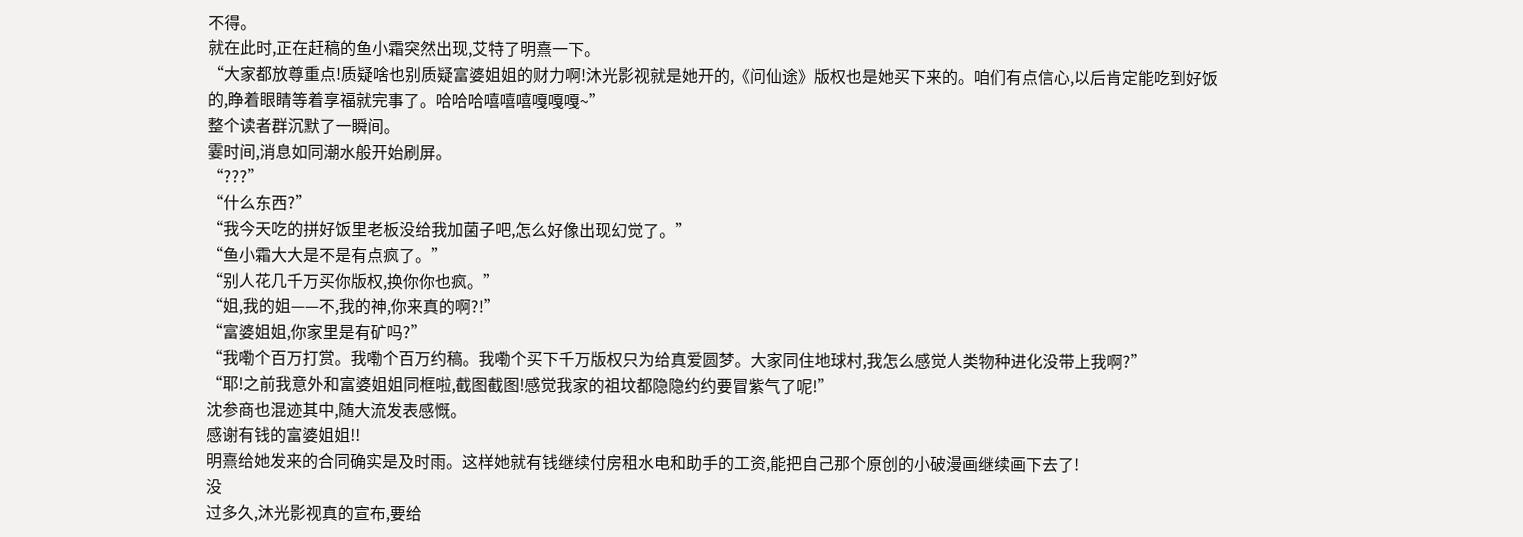不得。
就在此时,正在赶稿的鱼小霜突然出现,艾特了明熹一下。
“大家都放尊重点!质疑啥也别质疑富婆姐姐的财力啊!沐光影视就是她开的,《问仙途》版权也是她买下来的。咱们有点信心,以后肯定能吃到好饭的,睁着眼睛等着享福就完事了。哈哈哈嘻嘻嘻嘎嘎嘎~”
整个读者群沉默了一瞬间。
霎时间,消息如同潮水般开始刷屏。
“???”
“什么东西?”
“我今天吃的拼好饭里老板没给我加菌子吧,怎么好像出现幻觉了。”
“鱼小霜大大是不是有点疯了。”
“别人花几千万买你版权,换你你也疯。”
“姐,我的姐——不,我的神,你来真的啊?!”
“富婆姐姐,你家里是有矿吗?”
“我嘞个百万打赏。我嘞个百万约稿。我嘞个买下千万版权只为给真爱圆梦。大家同住地球村,我怎么感觉人类物种进化没带上我啊?”
“耶!之前我意外和富婆姐姐同框啦,截图截图!感觉我家的祖坟都隐隐约约要冒紫气了呢!”
沈参商也混迹其中,随大流发表感慨。
感谢有钱的富婆姐姐!!
明熹给她发来的合同确实是及时雨。这样她就有钱继续付房租水电和助手的工资,能把自己那个原创的小破漫画继续画下去了!
没
过多久,沐光影视真的宣布,要给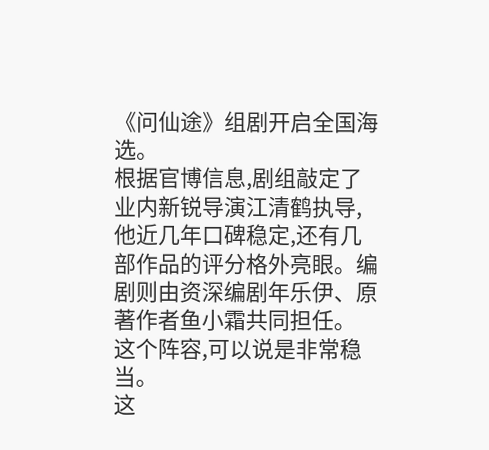《问仙途》组剧开启全国海选。
根据官博信息,剧组敲定了业内新锐导演江清鹤执导,他近几年口碑稳定,还有几部作品的评分格外亮眼。编剧则由资深编剧年乐伊、原著作者鱼小霜共同担任。
这个阵容,可以说是非常稳当。
这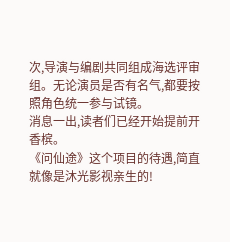次,导演与编剧共同组成海选评审组。无论演员是否有名气,都要按照角色统一参与试镜。
消息一出,读者们已经开始提前开香槟。
《问仙途》这个项目的待遇,简直就像是沐光影视亲生的!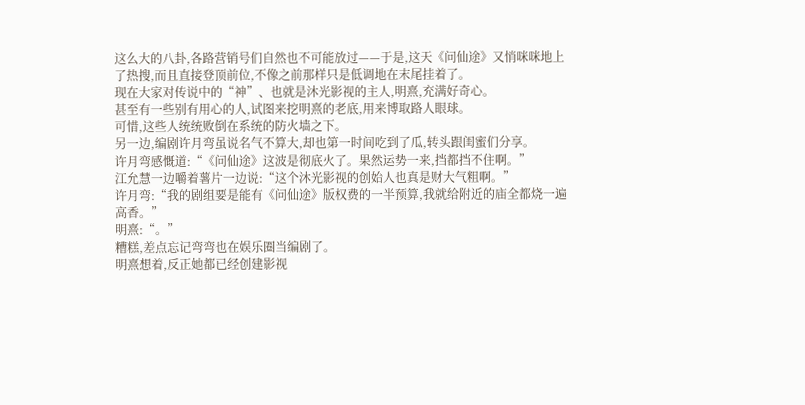这么大的八卦,各路营销号们自然也不可能放过——于是,这天《问仙途》又悄咪咪地上了热搜,而且直接登顶前位,不像之前那样只是低调地在末尾挂着了。
现在大家对传说中的“神”、也就是沐光影视的主人,明熹,充满好奇心。
甚至有一些别有用心的人,试图来挖明熹的老底,用来博取路人眼球。
可惜,这些人统统败倒在系统的防火墙之下。
另一边,编剧许月弯虽说名气不算大,却也第一时间吃到了瓜,转头跟闺蜜们分享。
许月弯感慨道:“《问仙途》这波是彻底火了。果然运势一来,挡都挡不住啊。”
江允慧一边嚼着薯片一边说:“这个沐光影视的创始人也真是财大气粗啊。”
许月弯:“我的剧组要是能有《问仙途》版权费的一半预算,我就给附近的庙全都烧一遍高香。”
明熹:“。”
糟糕,差点忘记弯弯也在娱乐圈当编剧了。
明熹想着,反正她都已经创建影视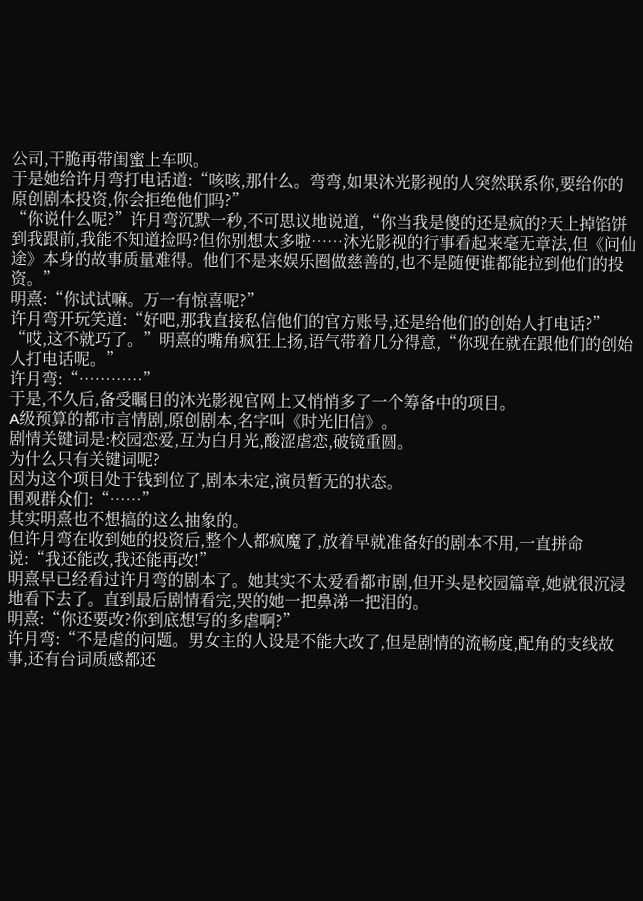公司,干脆再带闺蜜上车呗。
于是她给许月弯打电话道:“咳咳,那什么。弯弯,如果沐光影视的人突然联系你,要给你的原创剧本投资,你会拒绝他们吗?”
“你说什么呢?”许月弯沉默一秒,不可思议地说道,“你当我是傻的还是疯的?天上掉馅饼到我跟前,我能不知道捡吗?但你别想太多啦……沐光影视的行事看起来毫无章法,但《问仙途》本身的故事质量难得。他们不是来娱乐圈做慈善的,也不是随便谁都能拉到他们的投资。”
明熹:“你试试嘛。万一有惊喜呢?”
许月弯开玩笑道:“好吧,那我直接私信他们的官方账号,还是给他们的创始人打电话?”
“哎,这不就巧了。”明熹的嘴角疯狂上扬,语气带着几分得意,“你现在就在跟他们的创始人打电话呢。”
许月弯:“…………”
于是,不久后,备受瞩目的沐光影视官网上又悄悄多了一个筹备中的项目。
A级预算的都市言情剧,原创剧本,名字叫《时光旧信》。
剧情关键词是:校园恋爱,互为白月光,酸涩虐恋,破镜重圆。
为什么只有关键词呢?
因为这个项目处于钱到位了,剧本未定,演员暂无的状态。
围观群众们:“……”
其实明熹也不想搞的这么抽象的。
但许月弯在收到她的投资后,整个人都疯魔了,放着早就准备好的剧本不用,一直拼命说:“我还能改,我还能再改!”
明熹早已经看过许月弯的剧本了。她其实不太爱看都市剧,但开头是校园篇章,她就很沉浸地看下去了。直到最后剧情看完,哭的她一把鼻涕一把泪的。
明熹:“你还要改?你到底想写的多虐啊?”
许月弯:“不是虐的问题。男女主的人设是不能大改了,但是剧情的流畅度,配角的支线故事,还有台词质感都还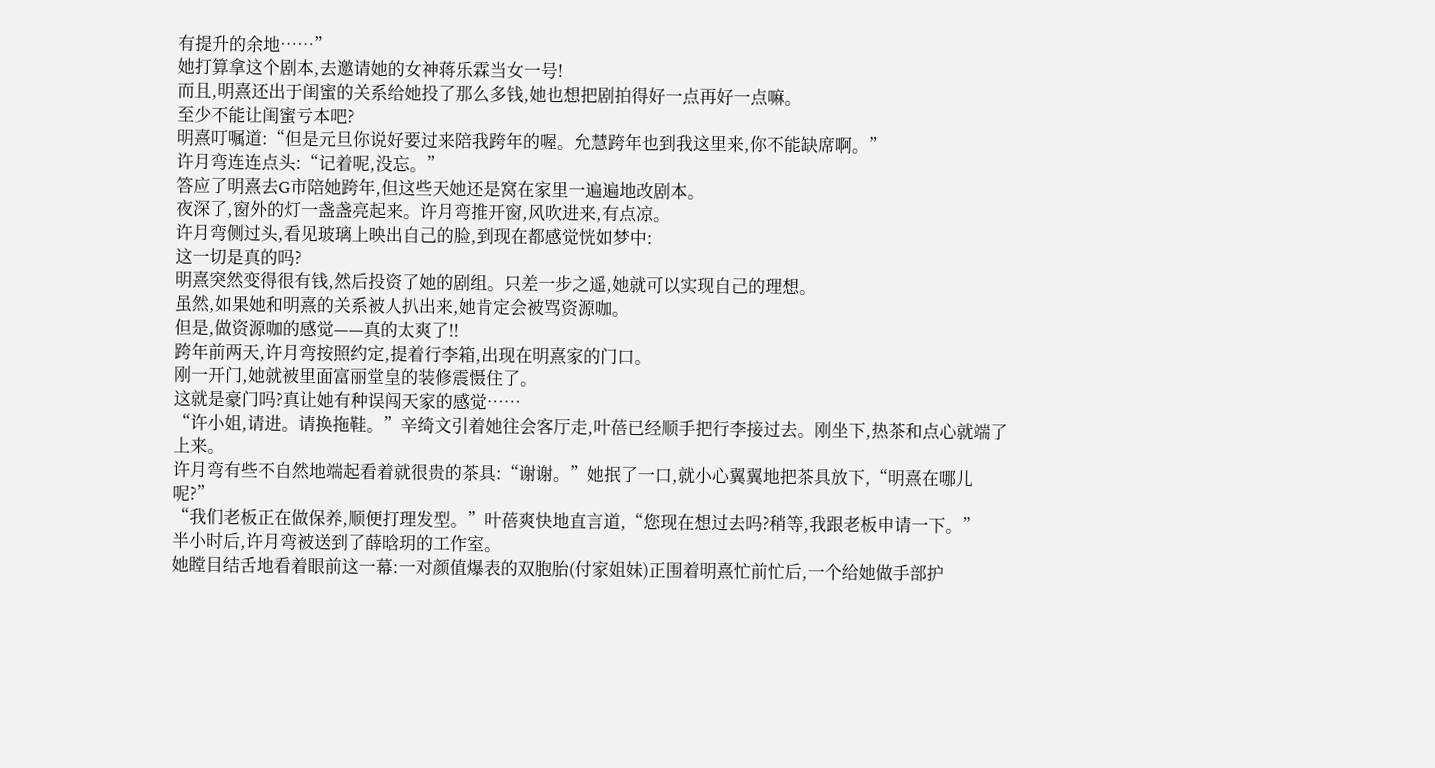有提升的余地……”
她打算拿这个剧本,去邀请她的女神蒋乐霖当女一号!
而且,明熹还出于闺蜜的关系给她投了那么多钱,她也想把剧拍得好一点再好一点嘛。
至少不能让闺蜜亏本吧?
明熹叮嘱道:“但是元旦你说好要过来陪我跨年的喔。允慧跨年也到我这里来,你不能缺席啊。”
许月弯连连点头:“记着呢,没忘。”
答应了明熹去G市陪她跨年,但这些天她还是窝在家里一遍遍地改剧本。
夜深了,窗外的灯一盏盏亮起来。许月弯推开窗,风吹进来,有点凉。
许月弯侧过头,看见玻璃上映出自己的脸,到现在都感觉恍如梦中:
这一切是真的吗?
明熹突然变得很有钱,然后投资了她的剧组。只差一步之遥,她就可以实现自己的理想。
虽然,如果她和明熹的关系被人扒出来,她肯定会被骂资源咖。
但是,做资源咖的感觉——真的太爽了!!
跨年前两天,许月弯按照约定,提着行李箱,出现在明熹家的门口。
刚一开门,她就被里面富丽堂皇的装修震慑住了。
这就是豪门吗?真让她有种误闯天家的感觉……
“许小姐,请进。请换拖鞋。”辛绮文引着她往会客厅走,叶蓓已经顺手把行李接过去。刚坐下,热茶和点心就端了上来。
许月弯有些不自然地端起看着就很贵的茶具:“谢谢。”她抿了一口,就小心翼翼地把茶具放下,“明熹在哪儿呢?”
“我们老板正在做保养,顺便打理发型。”叶蓓爽快地直言道,“您现在想过去吗?稍等,我跟老板申请一下。”
半小时后,许月弯被送到了薛晗玥的工作室。
她瞠目结舌地看着眼前这一幕:一对颜值爆表的双胞胎(付家姐妹)正围着明熹忙前忙后,一个给她做手部护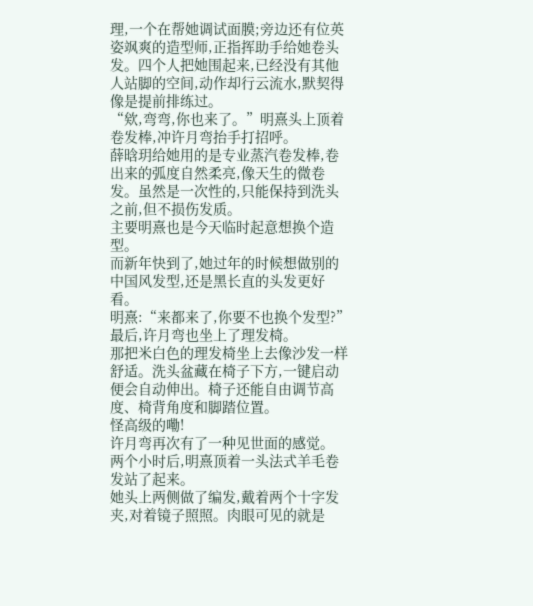理,一个在帮她调试面膜;旁边还有位英姿飒爽的造型师,正指挥助手给她卷头发。四个人把她围起来,已经没有其他人站脚的空间,动作却行云流水,默契得像是提前排练过。
“欸,弯弯,你也来了。”明熹头上顶着卷发棒,冲许月弯抬手打招呼。
薛晗玥给她用的是专业蒸汽卷发棒,卷出来的弧度自然柔亮,像天生的微卷发。虽然是一次性的,只能保持到洗头之前,但不损伤发质。
主要明熹也是今天临时起意想换个造型。
而新年快到了,她过年的时候想做别的中国风发型,还是黑长直的头发更好看。
明熹:“来都来了,你要不也换个发型?”
最后,许月弯也坐上了理发椅。
那把米白色的理发椅坐上去像沙发一样舒适。洗头盆藏在椅子下方,一键启动便会自动伸出。椅子还能自由调节高度、椅背角度和脚踏位置。
怪高级的嘞!
许月弯再次有了一种见世面的感觉。
两个小时后,明熹顶着一头法式羊毛卷发站了起来。
她头上两侧做了编发,戴着两个十字发夹,对着镜子照照。肉眼可见的就是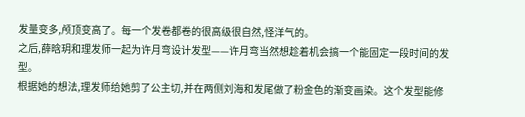发量变多,颅顶变高了。每一个发卷都卷的很高级很自然,怪洋气的。
之后,薛晗玥和理发师一起为许月弯设计发型——许月弯当然想趁着机会搞一个能固定一段时间的发型。
根据她的想法,理发师给她剪了公主切,并在两侧刘海和发尾做了粉金色的渐变画染。这个发型能修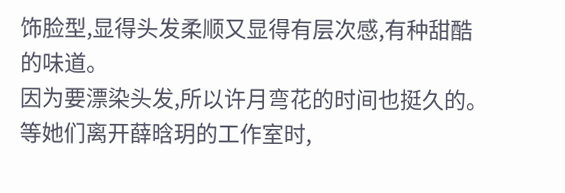饰脸型,显得头发柔顺又显得有层次感,有种甜酷的味道。
因为要漂染头发,所以许月弯花的时间也挺久的。
等她们离开薛晗玥的工作室时,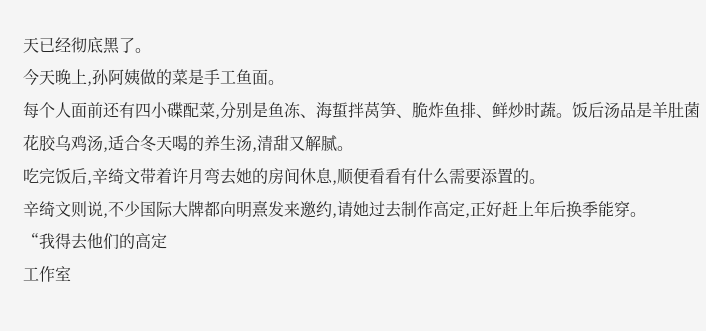天已经彻底黑了。
今天晚上,孙阿姨做的菜是手工鱼面。
每个人面前还有四小碟配菜,分别是鱼冻、海蜇拌莴笋、脆炸鱼排、鲜炒时蔬。饭后汤品是羊肚菌花胶乌鸡汤,适合冬天喝的养生汤,清甜又解腻。
吃完饭后,辛绮文带着许月弯去她的房间休息,顺便看看有什么需要添置的。
辛绮文则说,不少国际大牌都向明熹发来邀约,请她过去制作高定,正好赶上年后换季能穿。
“我得去他们的高定
工作室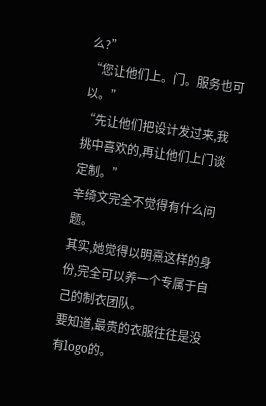么?”
“您让他们上。门。服务也可以。”
“先让他们把设计发过来,我挑中喜欢的,再让他们上门谈定制。”
辛绮文完全不觉得有什么问题。
其实,她觉得以明熹这样的身份,完全可以养一个专属于自己的制衣团队。
要知道,最贵的衣服往往是没有logo的。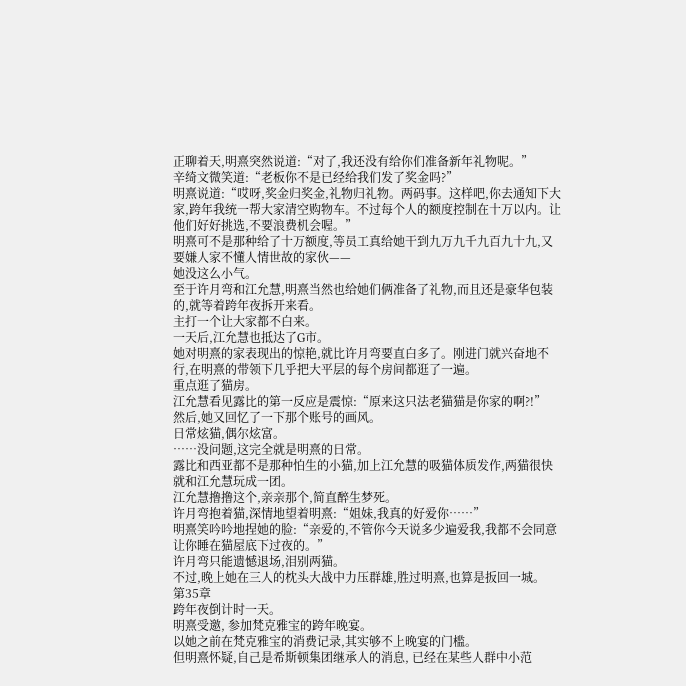正聊着天,明熹突然说道:“对了,我还没有给你们准备新年礼物呢。”
辛绮文微笑道:“老板你不是已经给我们发了奖金吗?”
明熹说道:“哎呀,奖金归奖金,礼物归礼物。两码事。这样吧,你去通知下大家,跨年我统一帮大家清空购物车。不过每个人的额度控制在十万以内。让他们好好挑选,不要浪费机会喔。”
明熹可不是那种给了十万额度,等员工真给她干到九万九千九百九十九,又要嫌人家不懂人情世故的家伙——
她没这么小气。
至于许月弯和江允慧,明熹当然也给她们俩准备了礼物,而且还是豪华包装的,就等着跨年夜拆开来看。
主打一个让大家都不白来。
一天后,江允慧也抵达了G市。
她对明熹的家表现出的惊艳,就比许月弯要直白多了。刚进门就兴奋地不行,在明熹的带领下几乎把大平层的每个房间都逛了一遍。
重点逛了猫房。
江允慧看见露比的第一反应是震惊:“原来这只法老猫猫是你家的啊?!”
然后,她又回忆了一下那个账号的画风。
日常炫猫,偶尔炫富。
……没问题,这完全就是明熹的日常。
露比和西亚都不是那种怕生的小猫,加上江允慧的吸猫体质发作,两猫很快就和江允慧玩成一团。
江允慧撸撸这个,亲亲那个,简直醉生梦死。
许月弯抱着猫,深情地望着明熹:“姐妹,我真的好爱你……”
明熹笑吟吟地捏她的脸:“亲爱的,不管你今天说多少遍爱我,我都不会同意让你睡在猫屋底下过夜的。”
许月弯只能遗憾退场,泪别两猫。
不过,晚上她在三人的枕头大战中力压群雄,胜过明熹,也算是扳回一城。
第35章
跨年夜倒计时一天。
明熹受邀, 参加梵克雅宝的跨年晚宴。
以她之前在梵克雅宝的消费记录,其实够不上晚宴的门槛。
但明熹怀疑,自己是希斯顿集团继承人的消息, 已经在某些人群中小范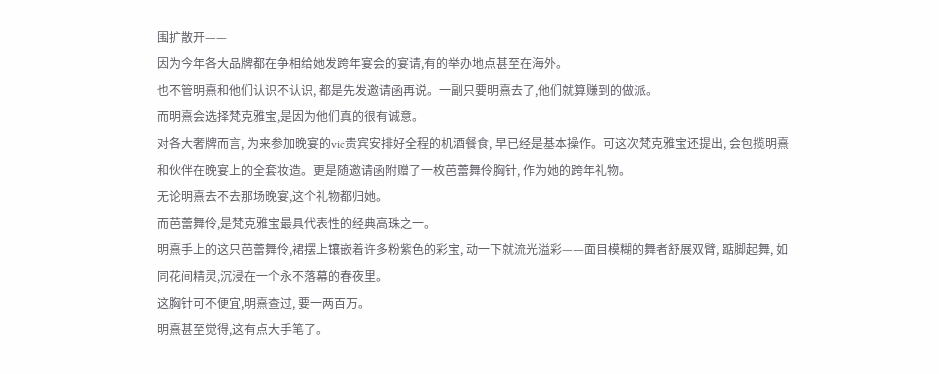围扩散开——
因为今年各大品牌都在争相给她发跨年宴会的宴请,有的举办地点甚至在海外。
也不管明熹和他们认识不认识, 都是先发邀请函再说。一副只要明熹去了,他们就算赚到的做派。
而明熹会选择梵克雅宝,是因为他们真的很有诚意。
对各大奢牌而言, 为来参加晚宴的vic贵宾安排好全程的机酒餐食, 早已经是基本操作。可这次梵克雅宝还提出, 会包揽明熹和伙伴在晚宴上的全套妆造。更是随邀请函附赠了一枚芭蕾舞伶胸针, 作为她的跨年礼物。
无论明熹去不去那场晚宴,这个礼物都归她。
而芭蕾舞伶,是梵克雅宝最具代表性的经典高珠之一。
明熹手上的这只芭蕾舞伶,裙摆上镶嵌着许多粉紫色的彩宝, 动一下就流光溢彩——面目模糊的舞者舒展双臂, 踮脚起舞, 如同花间精灵,沉浸在一个永不落幕的春夜里。
这胸针可不便宜,明熹查过, 要一两百万。
明熹甚至觉得,这有点大手笔了。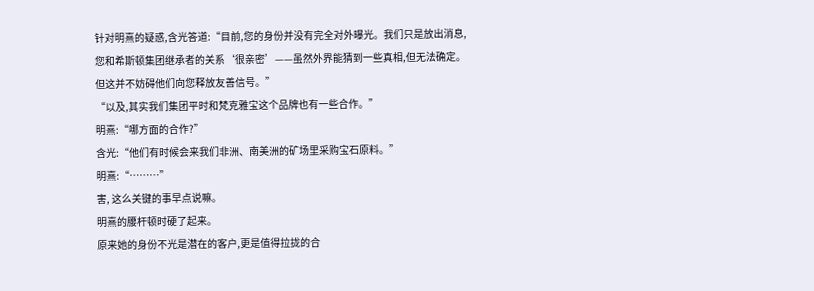针对明熹的疑惑,含光答道:“目前,您的身份并没有完全对外曝光。我们只是放出消息, 您和希斯顿集团继承者的关系‘很亲密’——虽然外界能猜到一些真相,但无法确定。但这并不妨碍他们向您释放友善信号。”
“以及,其实我们集团平时和梵克雅宝这个品牌也有一些合作。”
明熹:“哪方面的合作?”
含光:“他们有时候会来我们非洲、南美洲的矿场里采购宝石原料。”
明熹:“………”
害, 这么关键的事早点说嘛。
明熹的腰杆顿时硬了起来。
原来她的身份不光是潜在的客户,更是值得拉拢的合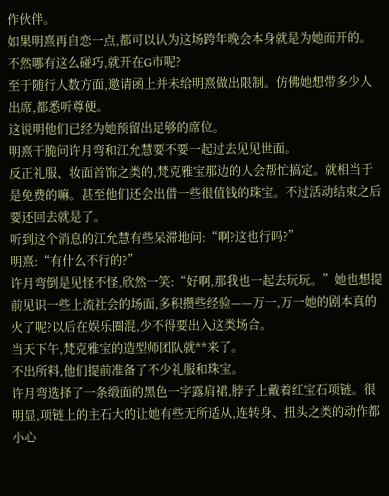作伙伴。
如果明熹再自恋一点,都可以认为这场跨年晚会本身就是为她而开的。
不然哪有这么碰巧,就开在G市呢?
至于随行人数方面,邀请函上并未给明熹做出限制。仿佛她想带多少人出席,都悉听尊便。
这说明他们已经为她预留出足够的席位。
明熹干脆问许月弯和江允慧要不要一起过去见见世面。
反正礼服、妆面首饰之类的,梵克雅宝那边的人会帮忙搞定。就相当于是免费的嘛。甚至他们还会出借一些很值钱的珠宝。不过活动结束之后要还回去就是了。
听到这个消息的江允慧有些呆滞地问:“啊?这也行吗?”
明熹:“有什么不行的?”
许月弯倒是见怪不怪,欣然一笑:“好啊,那我也一起去玩玩。”她也想提前见识一些上流社会的场面,多积攒些经验——万一,万一她的剧本真的火了呢?以后在娱乐圈混,少不得要出入这类场合。
当天下午,梵克雅宝的造型师团队就**来了。
不出所料,他们提前准备了不少礼服和珠宝。
许月弯选择了一条缎面的黑色一字露肩裙,脖子上戴着红宝石项链。很明显,项链上的主石大的让她有些无所适从,连转身、扭头之类的动作都小心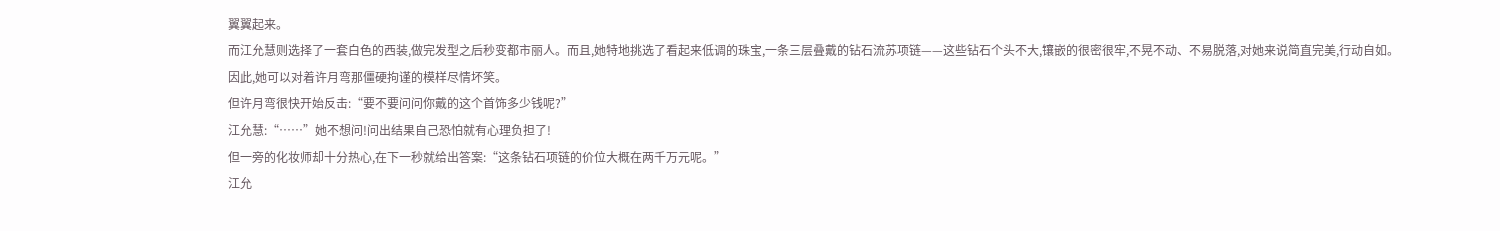翼翼起来。
而江允慧则选择了一套白色的西装,做完发型之后秒变都市丽人。而且,她特地挑选了看起来低调的珠宝,一条三层叠戴的钻石流苏项链——这些钻石个头不大,镶嵌的很密很牢,不晃不动、不易脱落,对她来说简直完美,行动自如。
因此,她可以对着许月弯那僵硬拘谨的模样尽情坏笑。
但许月弯很快开始反击:“要不要问问你戴的这个首饰多少钱呢?”
江允慧:“……”她不想问!问出结果自己恐怕就有心理负担了!
但一旁的化妆师却十分热心,在下一秒就给出答案:“这条钻石项链的价位大概在两千万元呢。”
江允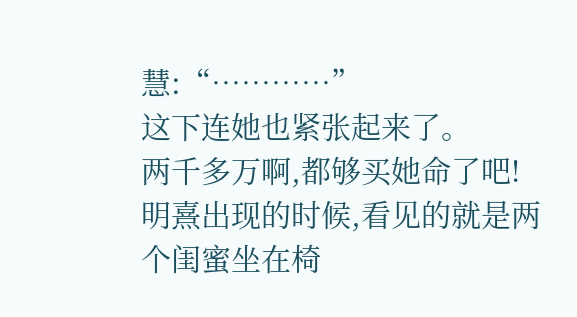慧:“…………”
这下连她也紧张起来了。
两千多万啊,都够买她命了吧!
明熹出现的时候,看见的就是两个闺蜜坐在椅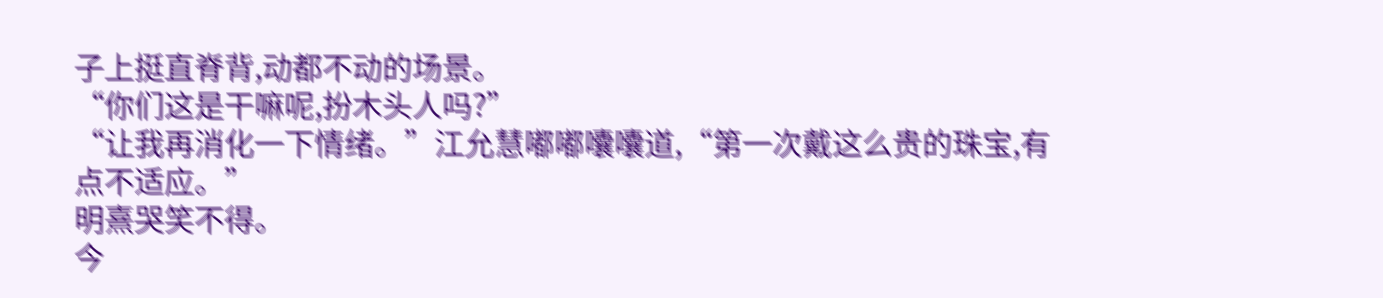子上挺直脊背,动都不动的场景。
“你们这是干嘛呢,扮木头人吗?”
“让我再消化一下情绪。”江允慧嘟嘟囔囔道,“第一次戴这么贵的珠宝,有点不适应。”
明熹哭笑不得。
今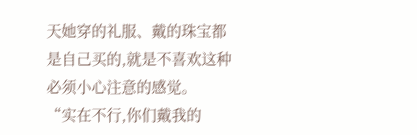天她穿的礼服、戴的珠宝都是自己买的,就是不喜欢这种必须小心注意的感觉。
“实在不行,你们戴我的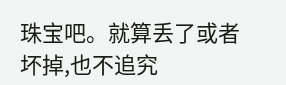珠宝吧。就算丢了或者坏掉,也不追究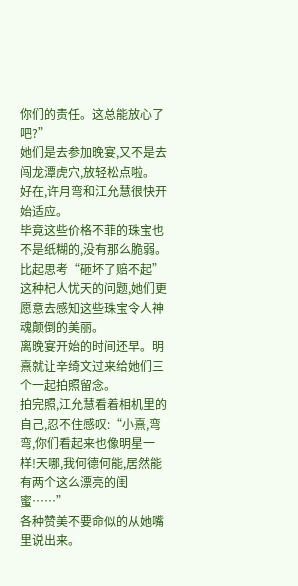你们的责任。这总能放心了吧?”
她们是去参加晚宴,又不是去闯龙潭虎穴,放轻松点啦。
好在,许月弯和江允慧很快开始适应。
毕竟这些价格不菲的珠宝也不是纸糊的,没有那么脆弱。
比起思考“砸坏了赔不起”这种杞人忧天的问题,她们更愿意去感知这些珠宝令人神魂颠倒的美丽。
离晚宴开始的时间还早。明熹就让辛绮文过来给她们三个一起拍照留念。
拍完照,江允慧看着相机里的自己,忍不住感叹:“小熹,弯弯,你们看起来也像明星一样!天哪,我何德何能,居然能有两个这么漂亮的闺蜜……”
各种赞美不要命似的从她嘴里说出来。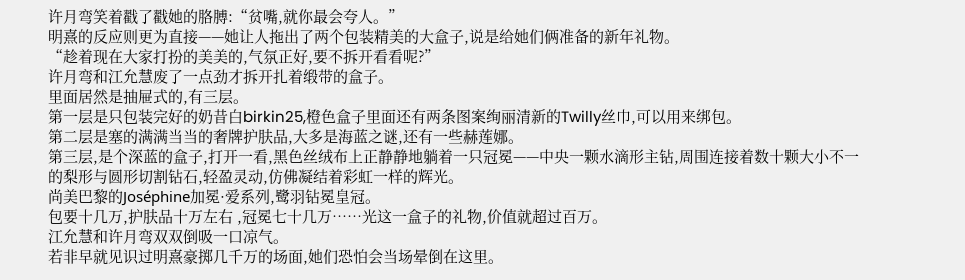许月弯笑着戳了戳她的胳膊:“贫嘴,就你最会夸人。”
明熹的反应则更为直接——她让人拖出了两个包装精美的大盒子,说是给她们俩准备的新年礼物。
“趁着现在大家打扮的美美的,气氛正好,要不拆开看看呢?”
许月弯和江允慧废了一点劲才拆开扎着缎带的盒子。
里面居然是抽屉式的,有三层。
第一层是只包装完好的奶昔白birkin25,橙色盒子里面还有两条图案绚丽清新的Twilly丝巾,可以用来绑包。
第二层是塞的满满当当的奢牌护肤品,大多是海蓝之谜,还有一些赫莲娜。
第三层,是个深蓝的盒子,打开一看,黑色丝绒布上正静静地躺着一只冠冕——中央一颗水滴形主钻,周围连接着数十颗大小不一的梨形与圆形切割钻石,轻盈灵动,仿佛凝结着彩虹一样的辉光。
尚美巴黎的Joséphine加冕·爱系列,鹭羽钻冕皇冠。
包要十几万,护肤品十万左右 ,冠冕七十几万……光这一盒子的礼物,价值就超过百万。
江允慧和许月弯双双倒吸一口凉气。
若非早就见识过明熹豪掷几千万的场面,她们恐怕会当场晕倒在这里。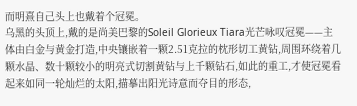而明熹自己头上也戴着个冠冕。
乌黑的头顶上,戴的是尚美巴黎的Soleil Glorieux Tiara光芒咏叹冠冕——主体由白金与黄金打造,中央镶嵌着一颗2.51克拉的枕形切工黄钻,周围环绕着几颗水晶、数十颗较小的明亮式切割黄钻与上千颗钻石,如此的重工,才使冠冕看起来如同一轮灿烂的太阳,描摹出阳光诗意而夺目的形态,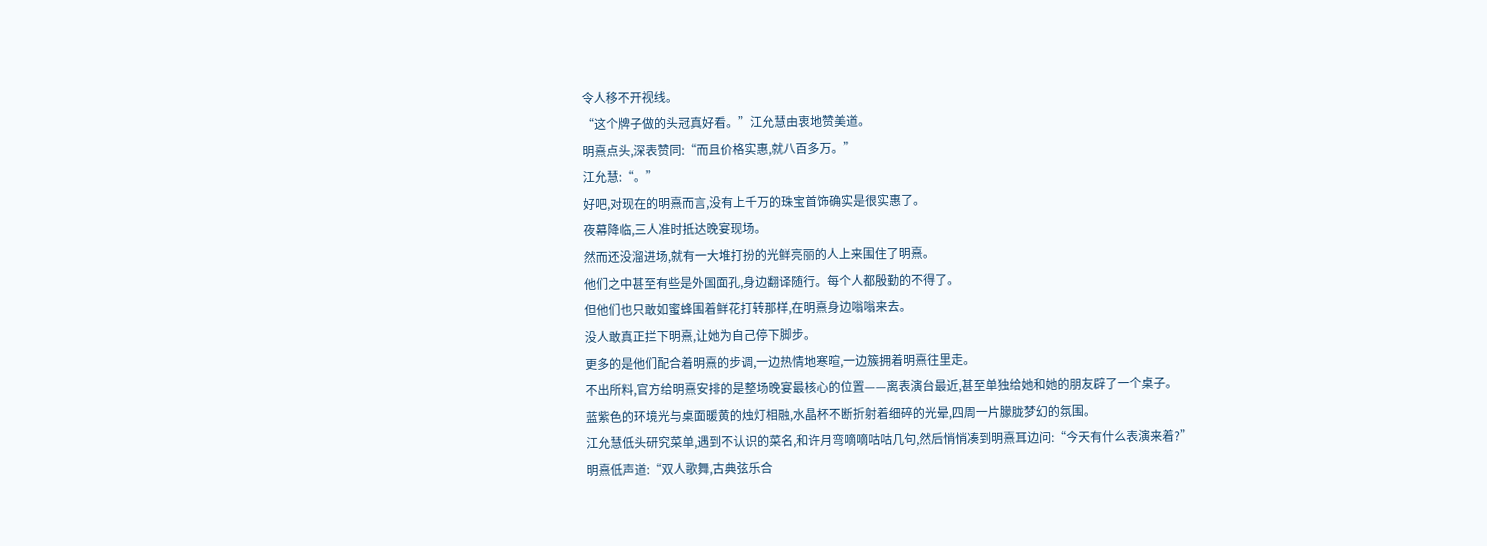令人移不开视线。
“这个牌子做的头冠真好看。”江允慧由衷地赞美道。
明熹点头,深表赞同:“而且价格实惠,就八百多万。”
江允慧:“。”
好吧,对现在的明熹而言,没有上千万的珠宝首饰确实是很实惠了。
夜幕降临,三人准时抵达晚宴现场。
然而还没溜进场,就有一大堆打扮的光鲜亮丽的人上来围住了明熹。
他们之中甚至有些是外国面孔,身边翻译随行。每个人都殷勤的不得了。
但他们也只敢如蜜蜂围着鲜花打转那样,在明熹身边嗡嗡来去。
没人敢真正拦下明熹,让她为自己停下脚步。
更多的是他们配合着明熹的步调,一边热情地寒暄,一边簇拥着明熹往里走。
不出所料,官方给明熹安排的是整场晚宴最核心的位置——离表演台最近,甚至单独给她和她的朋友辟了一个桌子。
蓝紫色的环境光与桌面暖黄的烛灯相融,水晶杯不断折射着细碎的光晕,四周一片朦胧梦幻的氛围。
江允慧低头研究菜单,遇到不认识的菜名,和许月弯嘀嘀咕咕几句,然后悄悄凑到明熹耳边问:“今天有什么表演来着?”
明熹低声道:“双人歌舞,古典弦乐合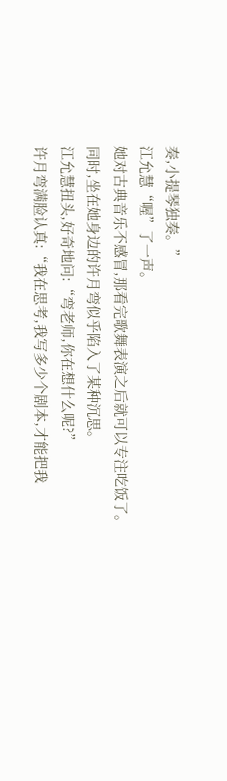奏,小提琴独奏。”
江允慧“喔”了一声。
她对古典音乐不感冒,那看完歌舞表演之后就可以专注吃饭了。
同时,坐在她身边的许月弯似乎陷入了某种沉思。
江允慧扭头,好奇地问:“弯老师,你在想什么呢?”
许月弯满脸认真:“我在思考,我写多少个剧本,才能把我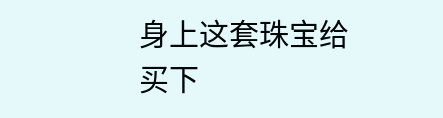身上这套珠宝给买下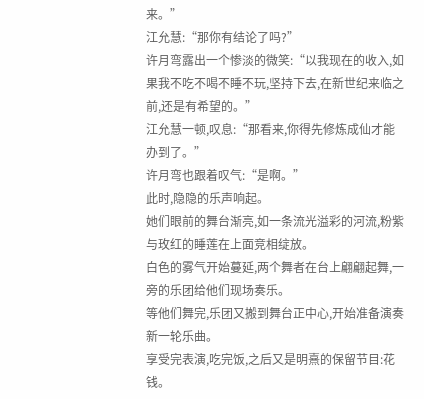来。”
江允慧:“那你有结论了吗?”
许月弯露出一个惨淡的微笑:“以我现在的收入,如果我不吃不喝不睡不玩,坚持下去,在新世纪来临之前,还是有希望的。”
江允慧一顿,叹息:“那看来,你得先修炼成仙才能办到了。”
许月弯也跟着叹气:“是啊。”
此时,隐隐的乐声响起。
她们眼前的舞台渐亮,如一条流光溢彩的河流,粉紫与玫红的睡莲在上面竞相绽放。
白色的雾气开始蔓延,两个舞者在台上翩翩起舞,一旁的乐团给他们现场奏乐。
等他们舞完,乐团又搬到舞台正中心,开始准备演奏新一轮乐曲。
享受完表演,吃完饭,之后又是明熹的保留节目:花钱。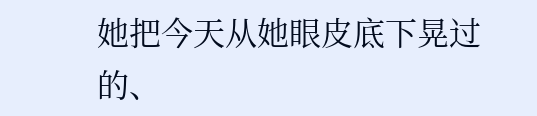她把今天从她眼皮底下晃过的、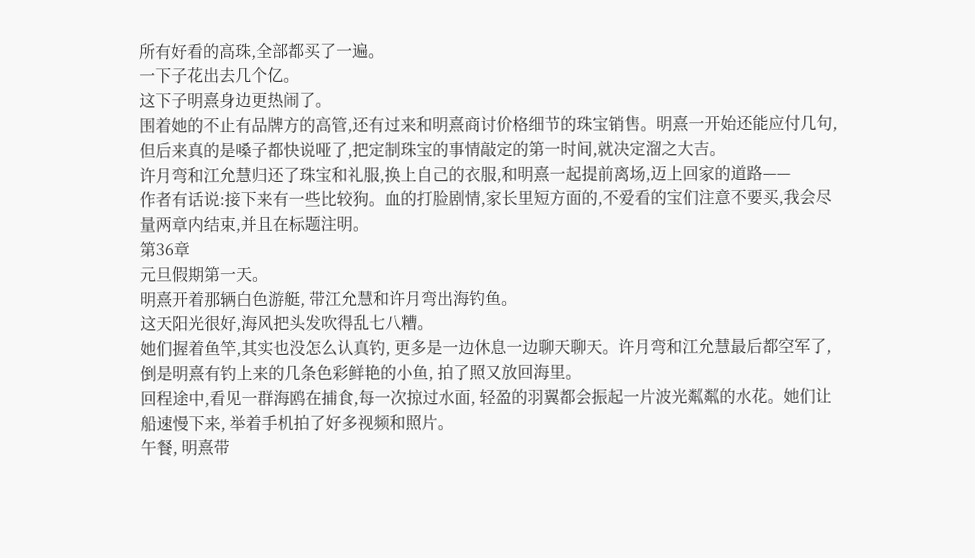所有好看的高珠,全部都买了一遍。
一下子花出去几个亿。
这下子明熹身边更热闹了。
围着她的不止有品牌方的高管,还有过来和明熹商讨价格细节的珠宝销售。明熹一开始还能应付几句,但后来真的是嗓子都快说哑了,把定制珠宝的事情敲定的第一时间,就决定溜之大吉。
许月弯和江允慧归还了珠宝和礼服,换上自己的衣服,和明熹一起提前离场,迈上回家的道路——
作者有话说:接下来有一些比较狗。血的打脸剧情,家长里短方面的,不爱看的宝们注意不要买,我会尽量两章内结束,并且在标题注明。
第36章
元旦假期第一天。
明熹开着那辆白色游艇, 带江允慧和许月弯出海钓鱼。
这天阳光很好,海风把头发吹得乱七八糟。
她们握着鱼竿,其实也没怎么认真钓, 更多是一边休息一边聊天聊天。许月弯和江允慧最后都空军了,倒是明熹有钓上来的几条色彩鲜艳的小鱼, 拍了照又放回海里。
回程途中,看见一群海鸥在捕食,每一次掠过水面, 轻盈的羽翼都会振起一片波光粼粼的水花。她们让船速慢下来, 举着手机拍了好多视频和照片。
午餐, 明熹带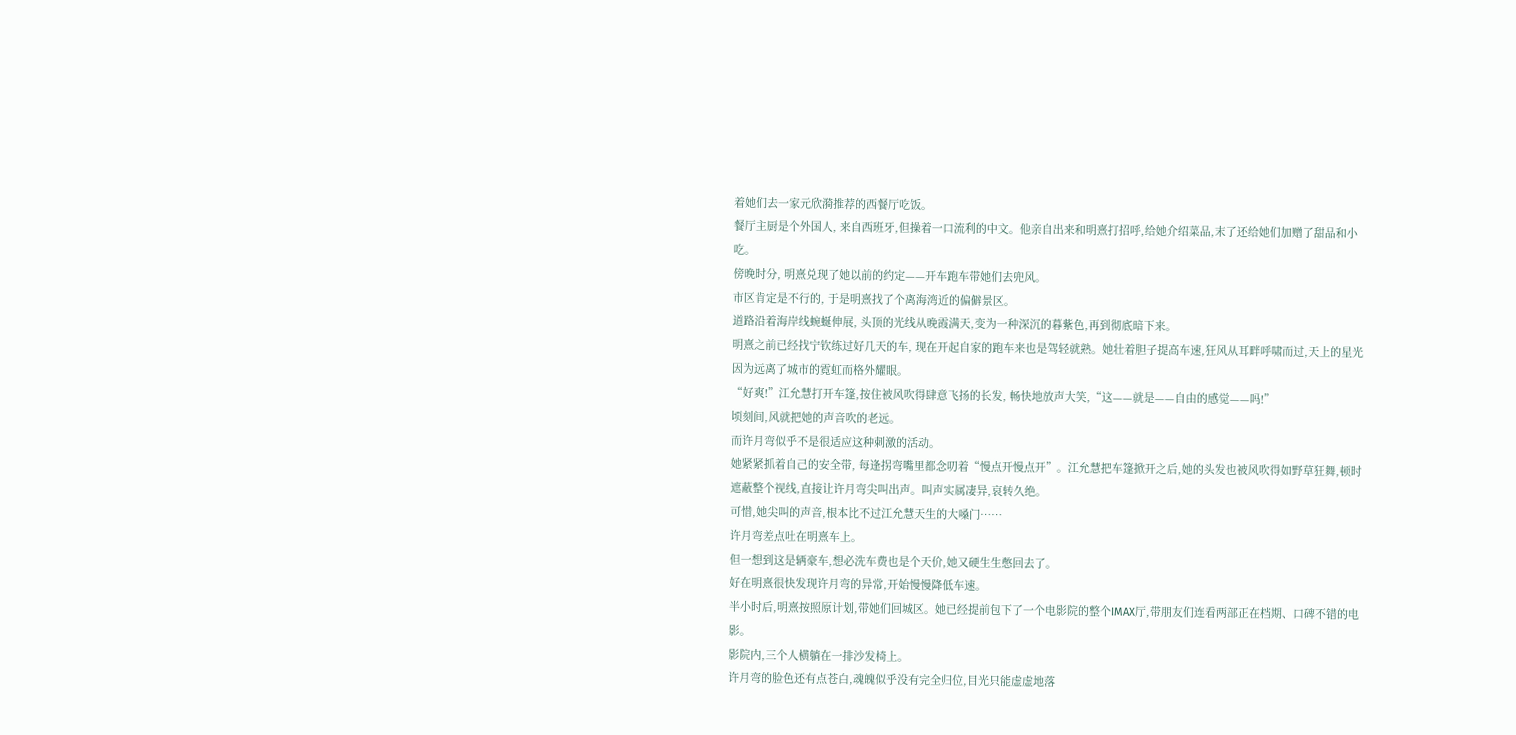着她们去一家元欣漪推荐的西餐厅吃饭。
餐厅主厨是个外国人, 来自西班牙,但操着一口流利的中文。他亲自出来和明熹打招呼,给她介绍菜品,末了还给她们加赠了甜品和小吃。
傍晚时分, 明熹兑现了她以前的约定——开车跑车带她们去兜风。
市区肯定是不行的, 于是明熹找了个离海湾近的偏僻景区。
道路沿着海岸线蜿蜒伸展, 头顶的光线从晚霞满天,变为一种深沉的暮紫色,再到彻底暗下来。
明熹之前已经找宁钦练过好几天的车, 现在开起自家的跑车来也是驾轻就熟。她壮着胆子提高车速,狂风从耳畔呼啸而过,天上的星光因为远离了城市的霓虹而格外耀眼。
“好爽!”江允慧打开车篷,按住被风吹得肆意飞扬的长发, 畅快地放声大笑,“这——就是——自由的感觉——吗!”
顷刻间,风就把她的声音吹的老远。
而许月弯似乎不是很适应这种刺激的活动。
她紧紧抓着自己的安全带, 每逢拐弯嘴里都念叨着“慢点开慢点开”。江允慧把车篷掀开之后,她的头发也被风吹得如野草狂舞,顿时遮蔽整个视线,直接让许月弯尖叫出声。叫声实属凄异,哀转久绝。
可惜,她尖叫的声音,根本比不过江允慧天生的大嗓门……
许月弯差点吐在明熹车上。
但一想到这是辆豪车,想必洗车费也是个天价,她又硬生生憋回去了。
好在明熹很快发现许月弯的异常,开始慢慢降低车速。
半小时后,明熹按照原计划,带她们回城区。她已经提前包下了一个电影院的整个IMAX厅,带朋友们连看两部正在档期、口碑不错的电影。
影院内,三个人横躺在一排沙发椅上。
许月弯的脸色还有点苍白,魂魄似乎没有完全归位,目光只能虚虚地落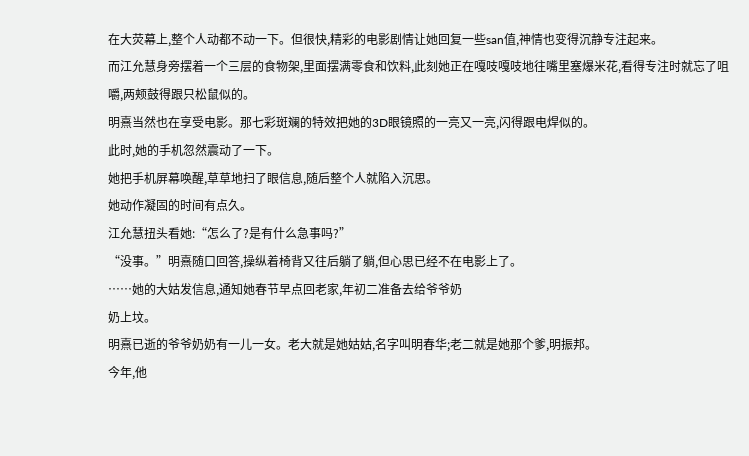在大荧幕上,整个人动都不动一下。但很快,精彩的电影剧情让她回复一些san值,神情也变得沉静专注起来。
而江允慧身旁摆着一个三层的食物架,里面摆满零食和饮料,此刻她正在嘎吱嘎吱地往嘴里塞爆米花,看得专注时就忘了咀嚼,两颊鼓得跟只松鼠似的。
明熹当然也在享受电影。那七彩斑斓的特效把她的3D眼镜照的一亮又一亮,闪得跟电焊似的。
此时,她的手机忽然震动了一下。
她把手机屏幕唤醒,草草地扫了眼信息,随后整个人就陷入沉思。
她动作凝固的时间有点久。
江允慧扭头看她:“怎么了?是有什么急事吗?”
“没事。”明熹随口回答,操纵着椅背又往后躺了躺,但心思已经不在电影上了。
……她的大姑发信息,通知她春节早点回老家,年初二准备去给爷爷奶
奶上坟。
明熹已逝的爷爷奶奶有一儿一女。老大就是她姑姑,名字叫明春华;老二就是她那个爹,明振邦。
今年,他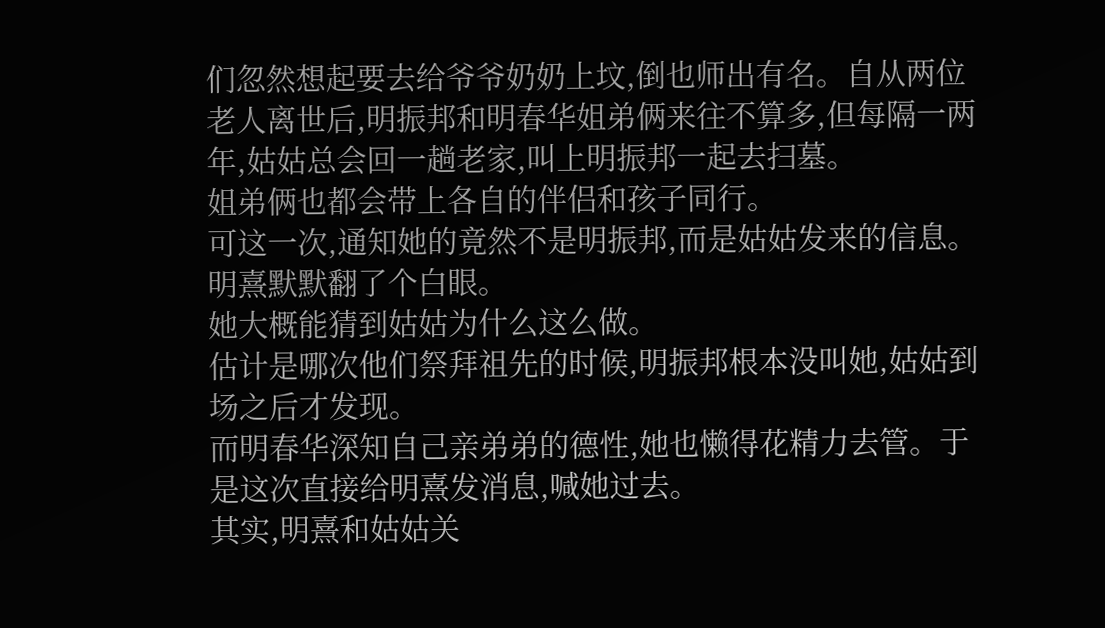们忽然想起要去给爷爷奶奶上坟,倒也师出有名。自从两位老人离世后,明振邦和明春华姐弟俩来往不算多,但每隔一两年,姑姑总会回一趟老家,叫上明振邦一起去扫墓。
姐弟俩也都会带上各自的伴侣和孩子同行。
可这一次,通知她的竟然不是明振邦,而是姑姑发来的信息。
明熹默默翻了个白眼。
她大概能猜到姑姑为什么这么做。
估计是哪次他们祭拜祖先的时候,明振邦根本没叫她,姑姑到场之后才发现。
而明春华深知自己亲弟弟的德性,她也懒得花精力去管。于是这次直接给明熹发消息,喊她过去。
其实,明熹和姑姑关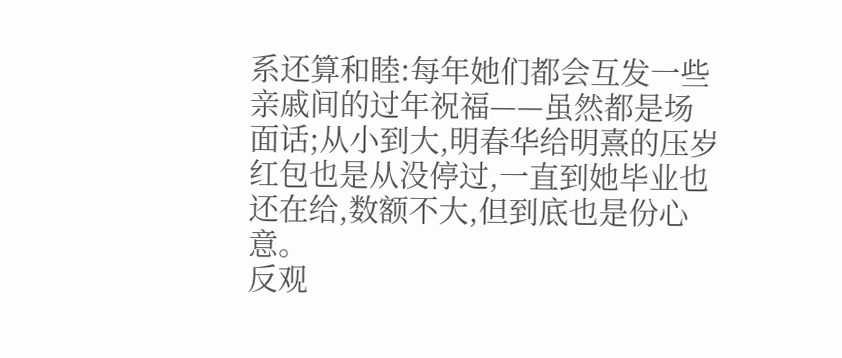系还算和睦:每年她们都会互发一些亲戚间的过年祝福——虽然都是场面话;从小到大,明春华给明熹的压岁红包也是从没停过,一直到她毕业也还在给,数额不大,但到底也是份心意。
反观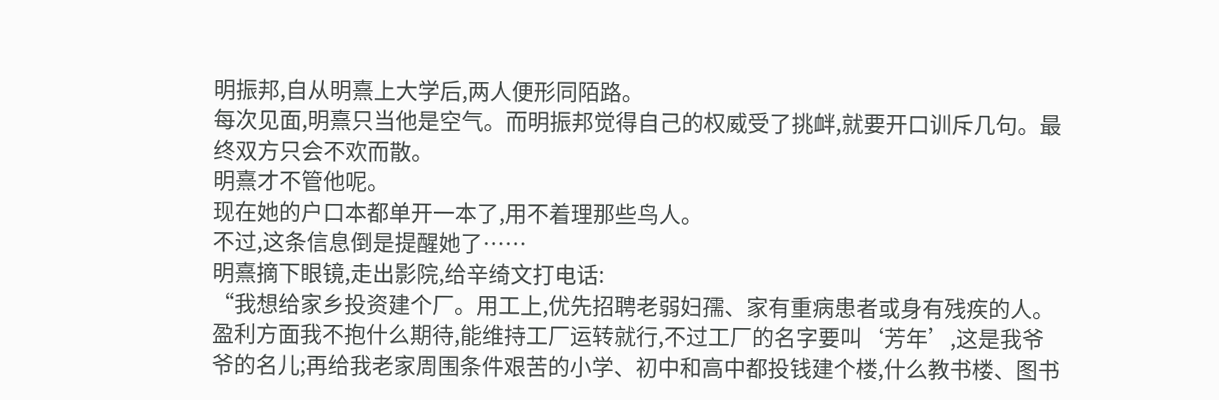明振邦,自从明熹上大学后,两人便形同陌路。
每次见面,明熹只当他是空气。而明振邦觉得自己的权威受了挑衅,就要开口训斥几句。最终双方只会不欢而散。
明熹才不管他呢。
现在她的户口本都单开一本了,用不着理那些鸟人。
不过,这条信息倒是提醒她了……
明熹摘下眼镜,走出影院,给辛绮文打电话:
“我想给家乡投资建个厂。用工上,优先招聘老弱妇孺、家有重病患者或身有残疾的人。盈利方面我不抱什么期待,能维持工厂运转就行,不过工厂的名字要叫‘芳年’,这是我爷爷的名儿;再给我老家周围条件艰苦的小学、初中和高中都投钱建个楼,什么教书楼、图书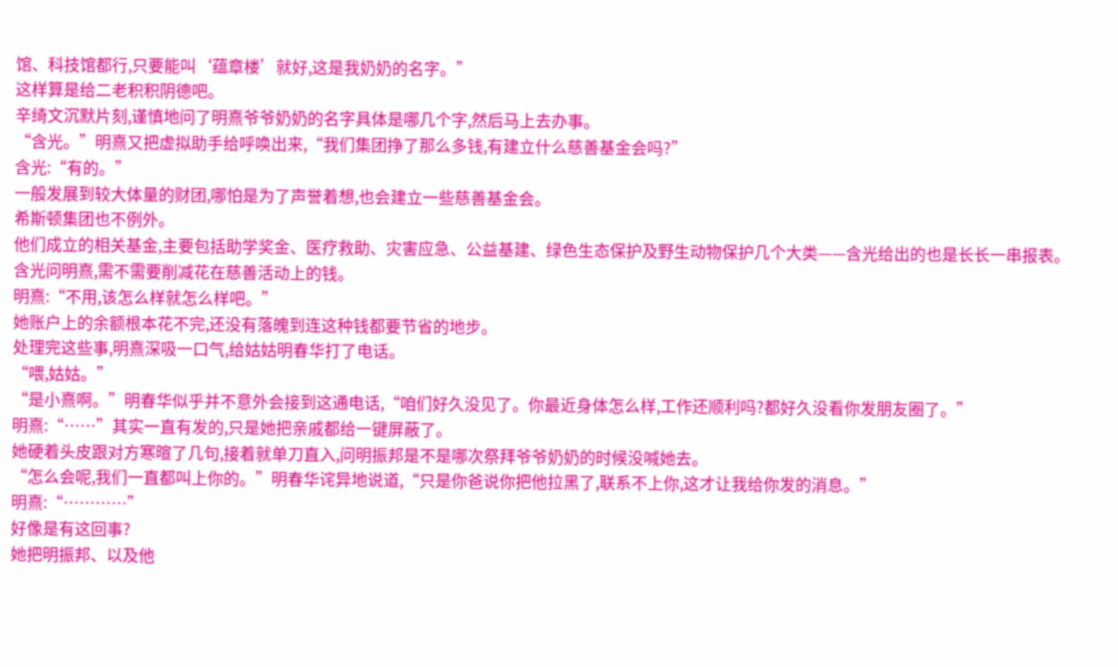馆、科技馆都行,只要能叫‘蕴章楼’就好,这是我奶奶的名字。”
这样算是给二老积积阴德吧。
辛绮文沉默片刻,谨慎地问了明熹爷爷奶奶的名字具体是哪几个字,然后马上去办事。
“含光。”明熹又把虚拟助手给呼唤出来,“我们集团挣了那么多钱,有建立什么慈善基金会吗?”
含光:“有的。”
一般发展到较大体量的财团,哪怕是为了声誉着想,也会建立一些慈善基金会。
希斯顿集团也不例外。
他们成立的相关基金,主要包括助学奖金、医疗救助、灾害应急、公益基建、绿色生态保护及野生动物保护几个大类——含光给出的也是长长一串报表。
含光问明熹,需不需要削减花在慈善活动上的钱。
明熹:“不用,该怎么样就怎么样吧。”
她账户上的余额根本花不完,还没有落魄到连这种钱都要节省的地步。
处理完这些事,明熹深吸一口气,给姑姑明春华打了电话。
“喂,姑姑。”
“是小熹啊。”明春华似乎并不意外会接到这通电话,“咱们好久没见了。你最近身体怎么样,工作还顺利吗?都好久没看你发朋友圈了。”
明熹:“……”其实一直有发的,只是她把亲戚都给一键屏蔽了。
她硬着头皮跟对方寒暄了几句,接着就单刀直入,问明振邦是不是哪次祭拜爷爷奶奶的时候没喊她去。
“怎么会呢,我们一直都叫上你的。”明春华诧异地说道,“只是你爸说你把他拉黑了,联系不上你,这才让我给你发的消息。”
明熹:“…………”
好像是有这回事?
她把明振邦、以及他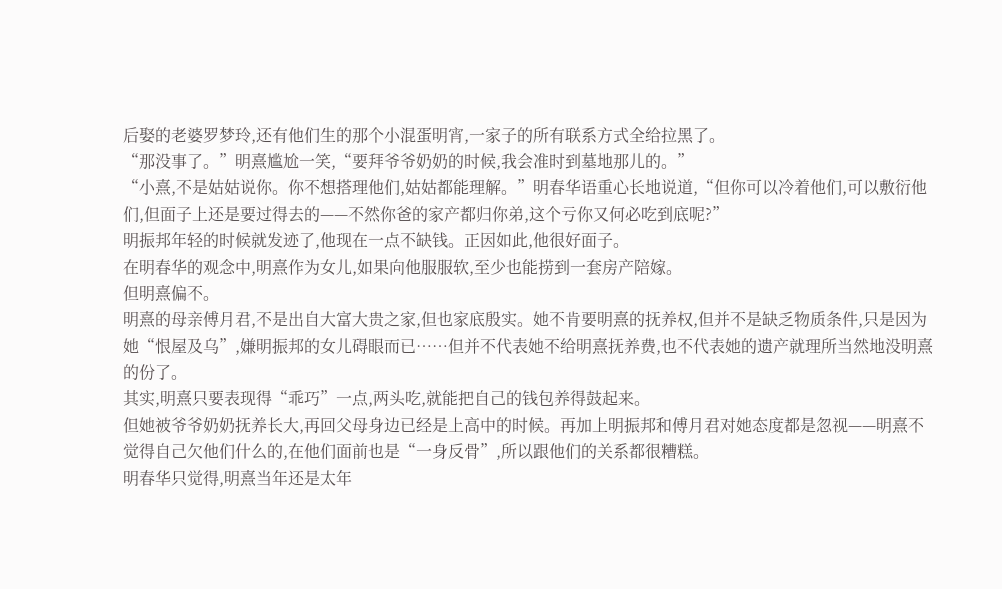后娶的老婆罗梦玲,还有他们生的那个小混蛋明宵,一家子的所有联系方式全给拉黑了。
“那没事了。”明熹尴尬一笑,“要拜爷爷奶奶的时候,我会准时到墓地那儿的。”
“小熹,不是姑姑说你。你不想搭理他们,姑姑都能理解。”明春华语重心长地说道,“但你可以冷着他们,可以敷衍他们,但面子上还是要过得去的——不然你爸的家产都归你弟,这个亏你又何必吃到底呢?”
明振邦年轻的时候就发迹了,他现在一点不缺钱。正因如此,他很好面子。
在明春华的观念中,明熹作为女儿,如果向他服服软,至少也能捞到一套房产陪嫁。
但明熹偏不。
明熹的母亲傅月君,不是出自大富大贵之家,但也家底殷实。她不肯要明熹的抚养权,但并不是缺乏物质条件,只是因为她“恨屋及乌”,嫌明振邦的女儿碍眼而已……但并不代表她不给明熹抚养费,也不代表她的遗产就理所当然地没明熹的份了。
其实,明熹只要表现得“乖巧”一点,两头吃,就能把自己的钱包养得鼓起来。
但她被爷爷奶奶抚养长大,再回父母身边已经是上高中的时候。再加上明振邦和傅月君对她态度都是忽视——明熹不觉得自己欠他们什么的,在他们面前也是“一身反骨”,所以跟他们的关系都很糟糕。
明春华只觉得,明熹当年还是太年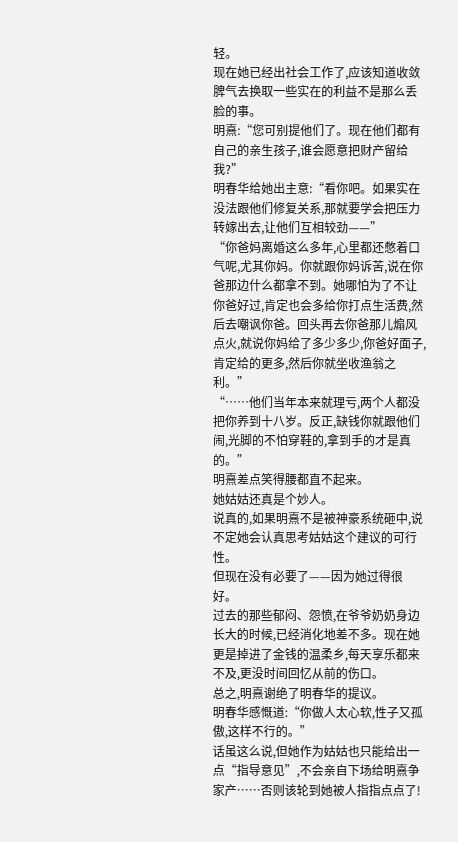轻。
现在她已经出社会工作了,应该知道收敛脾气去换取一些实在的利益不是那么丢脸的事。
明熹:“您可别提他们了。现在他们都有自己的亲生孩子,谁会愿意把财产留给我?”
明春华给她出主意:“看你吧。如果实在没法跟他们修复关系,那就要学会把压力转嫁出去,让他们互相较劲——”
“你爸妈离婚这么多年,心里都还憋着口气呢,尤其你妈。你就跟你妈诉苦,说在你爸那边什么都拿不到。她哪怕为了不让你爸好过,肯定也会多给你打点生活费,然后去嘲讽你爸。回头再去你爸那儿煽风点火,就说你妈给了多少多少,你爸好面子,肯定给的更多,然后你就坐收渔翁之利。”
“……他们当年本来就理亏,两个人都没把你养到十八岁。反正,缺钱你就跟他们闹,光脚的不怕穿鞋的,拿到手的才是真的。”
明熹差点笑得腰都直不起来。
她姑姑还真是个妙人。
说真的,如果明熹不是被神豪系统砸中,说不定她会认真思考姑姑这个建议的可行性。
但现在没有必要了——因为她过得很好。
过去的那些郁闷、怨愤,在爷爷奶奶身边长大的时候,已经消化地差不多。现在她更是掉进了金钱的温柔乡,每天享乐都来不及,更没时间回忆从前的伤口。
总之,明熹谢绝了明春华的提议。
明春华感慨道:“你做人太心软,性子又孤傲,这样不行的。”
话虽这么说,但她作为姑姑也只能给出一点“指导意见”,不会亲自下场给明熹争家产……否则该轮到她被人指指点点了!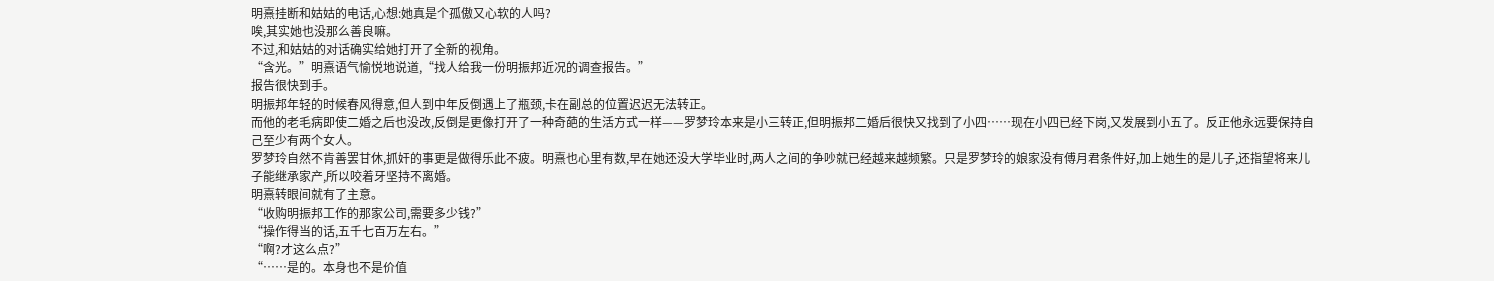明熹挂断和姑姑的电话,心想:她真是个孤傲又心软的人吗?
唉,其实她也没那么善良嘛。
不过,和姑姑的对话确实给她打开了全新的视角。
“含光。”明熹语气愉悦地说道,“找人给我一份明振邦近况的调查报告。”
报告很快到手。
明振邦年轻的时候春风得意,但人到中年反倒遇上了瓶颈,卡在副总的位置迟迟无法转正。
而他的老毛病即使二婚之后也没改,反倒是更像打开了一种奇葩的生活方式一样——罗梦玲本来是小三转正,但明振邦二婚后很快又找到了小四……现在小四已经下岗,又发展到小五了。反正他永远要保持自己至少有两个女人。
罗梦玲自然不肯善罢甘休,抓奸的事更是做得乐此不疲。明熹也心里有数,早在她还没大学毕业时,两人之间的争吵就已经越来越频繁。只是罗梦玲的娘家没有傅月君条件好,加上她生的是儿子,还指望将来儿子能继承家产,所以咬着牙坚持不离婚。
明熹转眼间就有了主意。
“收购明振邦工作的那家公司,需要多少钱?”
“操作得当的话,五千七百万左右。”
“啊?才这么点?”
“……是的。本身也不是价值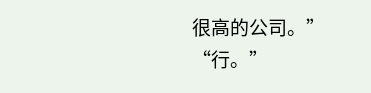很高的公司。”
“行。”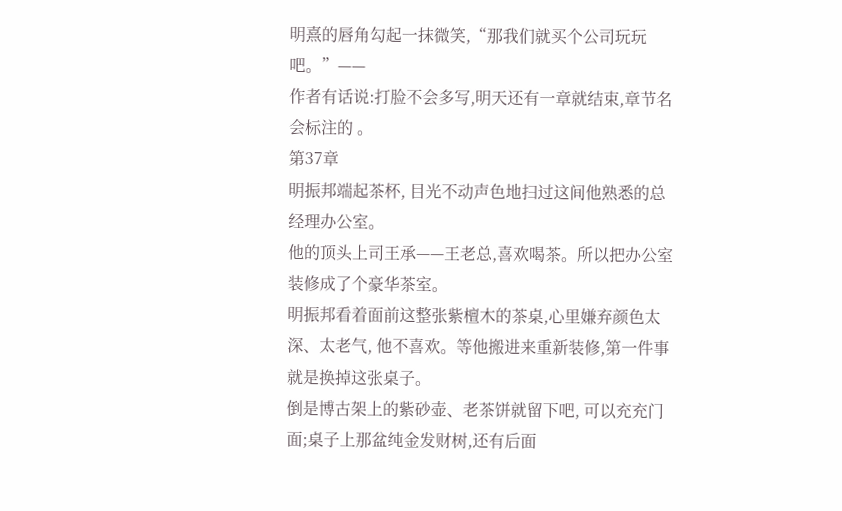明熹的唇角勾起一抹微笑,“那我们就买个公司玩玩吧。”——
作者有话说:打脸不会多写,明天还有一章就结束,章节名会标注的 。
第37章
明振邦端起茶杯, 目光不动声色地扫过这间他熟悉的总经理办公室。
他的顶头上司王承——王老总,喜欢喝茶。所以把办公室装修成了个豪华茶室。
明振邦看着面前这整张紫檀木的茶桌,心里嫌弃颜色太深、太老气, 他不喜欢。等他搬进来重新装修,第一件事就是换掉这张桌子。
倒是博古架上的紫砂壶、老茶饼就留下吧, 可以充充门面;桌子上那盆纯金发财树,还有后面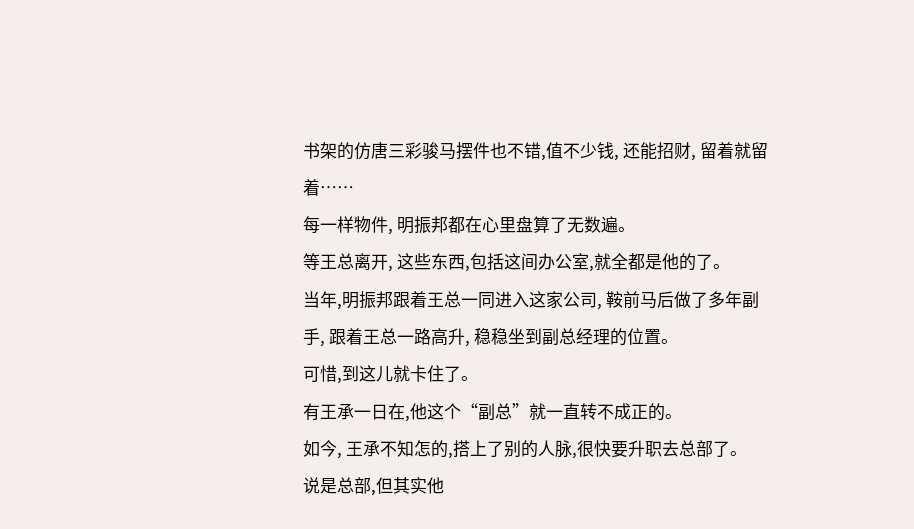书架的仿唐三彩骏马摆件也不错,值不少钱, 还能招财, 留着就留着……
每一样物件, 明振邦都在心里盘算了无数遍。
等王总离开, 这些东西,包括这间办公室,就全都是他的了。
当年,明振邦跟着王总一同进入这家公司, 鞍前马后做了多年副手, 跟着王总一路高升, 稳稳坐到副总经理的位置。
可惜,到这儿就卡住了。
有王承一日在,他这个“副总”就一直转不成正的。
如今, 王承不知怎的,搭上了别的人脉,很快要升职去总部了。
说是总部,但其实他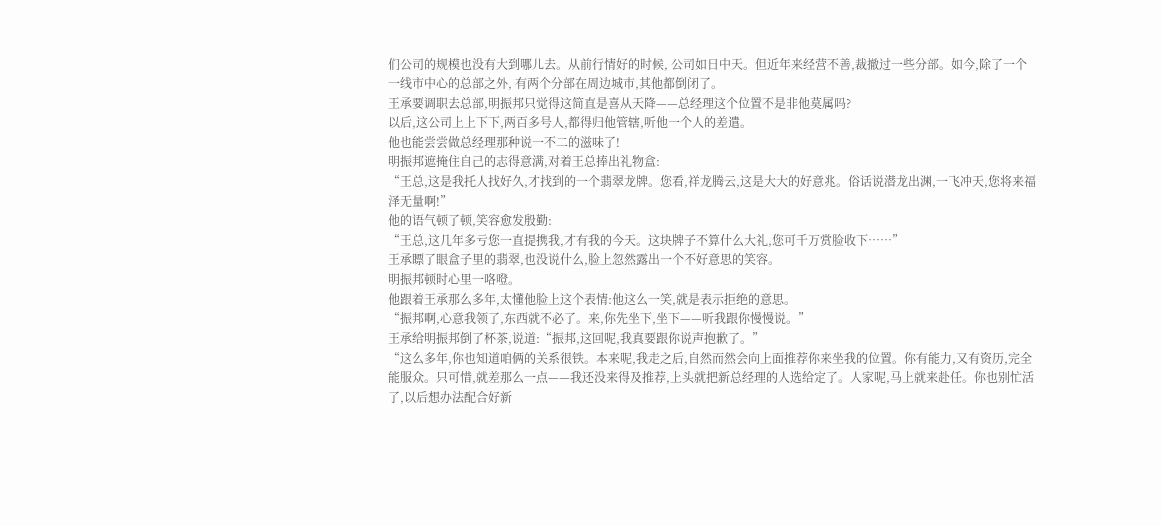们公司的规模也没有大到哪儿去。从前行情好的时候, 公司如日中天。但近年来经营不善,裁撤过一些分部。如今,除了一个一线市中心的总部之外, 有两个分部在周边城市,其他都倒闭了。
王承要调职去总部,明振邦只觉得这简直是喜从天降——总经理这个位置不是非他莫属吗?
以后,这公司上上下下,两百多号人,都得归他管辖,听他一个人的差遣。
他也能尝尝做总经理那种说一不二的滋味了!
明振邦遮掩住自己的志得意满,对着王总捧出礼物盒:
“王总,这是我托人找好久,才找到的一个翡翠龙牌。您看,祥龙腾云,这是大大的好意兆。俗话说潜龙出渊,一飞冲天,您将来福泽无量啊!”
他的语气顿了顿,笑容愈发殷勤:
“王总,这几年多亏您一直提携我,才有我的今天。这块牌子不算什么大礼,您可千万赏脸收下……”
王承瞟了眼盒子里的翡翠,也没说什么,脸上忽然露出一个不好意思的笑容。
明振邦顿时心里一咯噔。
他跟着王承那么多年,太懂他脸上这个表情:他这么一笑,就是表示拒绝的意思。
“振邦啊,心意我领了,东西就不必了。来,你先坐下,坐下——听我跟你慢慢说。”
王承给明振邦倒了杯茶,说道:“振邦,这回呢,我真要跟你说声抱歉了。”
“这么多年,你也知道咱俩的关系很铁。本来呢,我走之后,自然而然会向上面推荐你来坐我的位置。你有能力,又有资历,完全能服众。只可惜,就差那么一点——我还没来得及推荐,上头就把新总经理的人选给定了。人家呢,马上就来赴任。你也别忙活了,以后想办法配合好新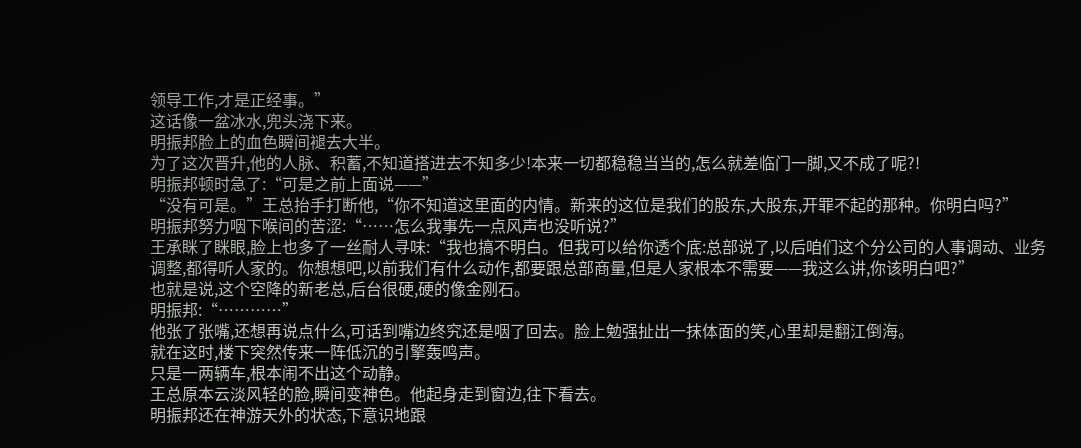领导工作,才是正经事。”
这话像一盆冰水,兜头浇下来。
明振邦脸上的血色瞬间褪去大半。
为了这次晋升,他的人脉、积蓄,不知道搭进去不知多少!本来一切都稳稳当当的,怎么就差临门一脚,又不成了呢?!
明振邦顿时急了:“可是之前上面说——”
“没有可是。”王总抬手打断他,“你不知道这里面的内情。新来的这位是我们的股东,大股东,开罪不起的那种。你明白吗?”
明振邦努力咽下喉间的苦涩:“……怎么我事先一点风声也没听说?”
王承眯了眯眼,脸上也多了一丝耐人寻味:“我也搞不明白。但我可以给你透个底:总部说了,以后咱们这个分公司的人事调动、业务调整,都得听人家的。你想想吧,以前我们有什么动作,都要跟总部商量,但是人家根本不需要——我这么讲,你该明白吧?”
也就是说,这个空降的新老总,后台很硬,硬的像金刚石。
明振邦:“…………”
他张了张嘴,还想再说点什么,可话到嘴边终究还是咽了回去。脸上勉强扯出一抹体面的笑,心里却是翻江倒海。
就在这时,楼下突然传来一阵低沉的引擎轰鸣声。
只是一两辆车,根本闹不出这个动静。
王总原本云淡风轻的脸,瞬间变神色。他起身走到窗边,往下看去。
明振邦还在神游天外的状态,下意识地跟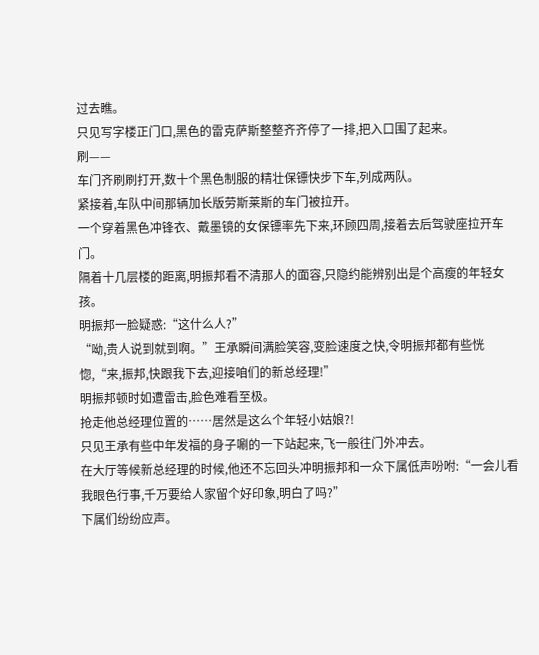过去瞧。
只见写字楼正门口,黑色的雷克萨斯整整齐齐停了一排,把入口围了起来。
刷——
车门齐刷刷打开,数十个黑色制服的精壮保镖快步下车,列成两队。
紧接着,车队中间那辆加长版劳斯莱斯的车门被拉开。
一个穿着黑色冲锋衣、戴墨镜的女保镖率先下来,环顾四周,接着去后驾驶座拉开车门。
隔着十几层楼的距离,明振邦看不清那人的面容,只隐约能辨别出是个高瘦的年轻女孩。
明振邦一脸疑惑:“这什么人?”
“呦,贵人说到就到啊。”王承瞬间满脸笑容,变脸速度之快,令明振邦都有些恍惚,“来,振邦,快跟我下去,迎接咱们的新总经理!”
明振邦顿时如遭雷击,脸色难看至极。
抢走他总经理位置的……居然是这么个年轻小姑娘?!
只见王承有些中年发福的身子唰的一下站起来,飞一般往门外冲去。
在大厅等候新总经理的时候,他还不忘回头冲明振邦和一众下属低声吩咐:“一会儿看我眼色行事,千万要给人家留个好印象,明白了吗?”
下属们纷纷应声。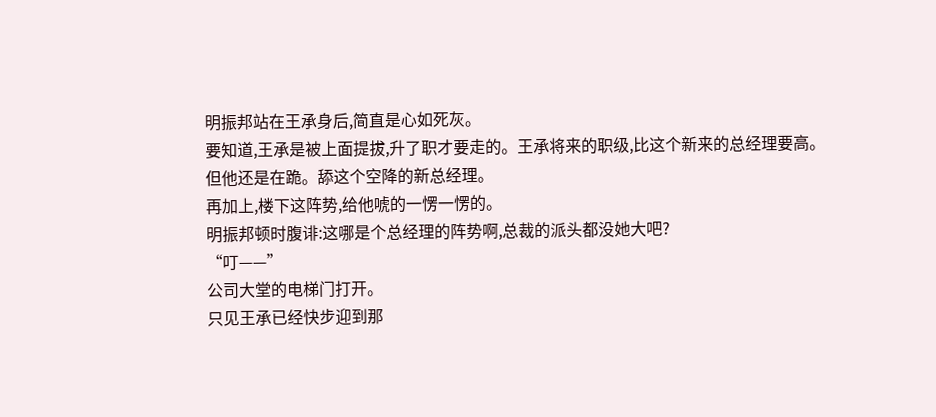明振邦站在王承身后,简直是心如死灰。
要知道,王承是被上面提拔,升了职才要走的。王承将来的职级,比这个新来的总经理要高。
但他还是在跪。舔这个空降的新总经理。
再加上,楼下这阵势,给他唬的一愣一愣的。
明振邦顿时腹诽:这哪是个总经理的阵势啊,总裁的派头都没她大吧?
“叮——”
公司大堂的电梯门打开。
只见王承已经快步迎到那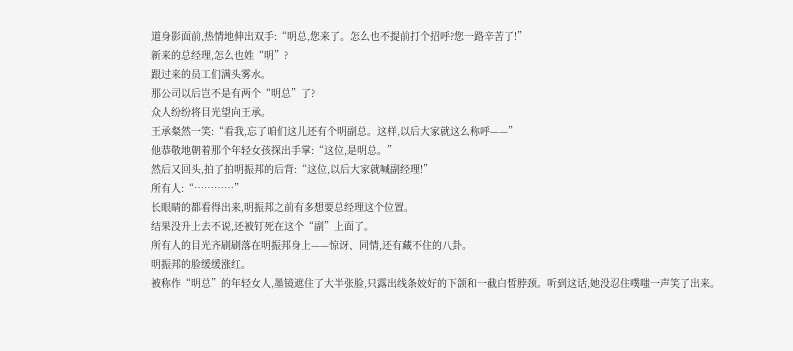道身影面前,热情地伸出双手:“明总,您来了。怎么也不提前打个招呼?您一路辛苦了!”
新来的总经理,怎么也姓“明”?
跟过来的员工们满头雾水。
那公司以后岂不是有两个“明总”了?
众人纷纷将目光望向王承。
王承粲然一笑:“看我,忘了咱们这儿还有个明副总。这样,以后大家就这么称呼——”
他恭敬地朝着那个年轻女孩探出手掌:“这位,是明总。”
然后又回头,拍了拍明振邦的后背:“这位,以后大家就喊副经理!”
所有人:“…………”
长眼睛的都看得出来,明振邦之前有多想要总经理这个位置。
结果没升上去不说,还被钉死在这个“副”上面了。
所有人的目光齐刷刷落在明振邦身上——惊讶、同情,还有藏不住的八卦。
明振邦的脸缓缓涨红。
被称作“明总”的年轻女人,墨镜遮住了大半张脸,只露出线条姣好的下颌和一截白皙脖颈。听到这话,她没忍住噗嗤一声笑了出来。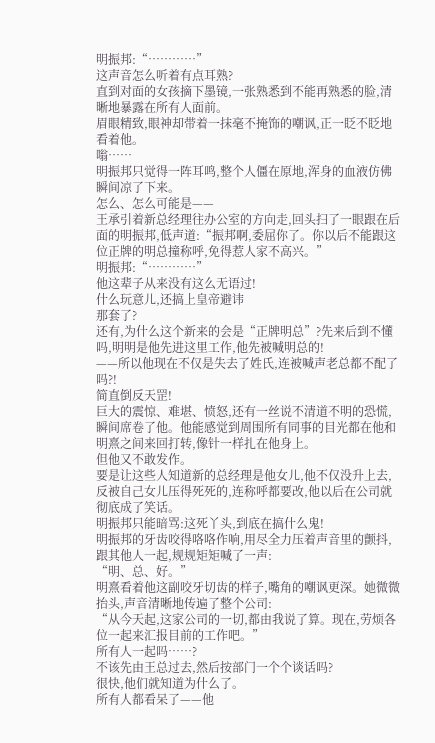明振邦:“…………”
这声音怎么听着有点耳熟?
直到对面的女孩摘下墨镜,一张熟悉到不能再熟悉的脸,清晰地暴露在所有人面前。
眉眼精致,眼神却带着一抹毫不掩饰的嘲讽,正一眨不眨地看着他。
嗡……
明振邦只觉得一阵耳鸣,整个人僵在原地,浑身的血液仿佛瞬间凉了下来。
怎么、怎么可能是——
王承引着新总经理往办公室的方向走,回头扫了一眼跟在后面的明振邦,低声道:“振邦啊,委屈你了。你以后不能跟这位正牌的明总撞称呼,免得惹人家不高兴。”
明振邦:“…………”
他这辈子从来没有这么无语过!
什么玩意儿,还搞上皇帝避讳
那套了?
还有,为什么这个新来的会是“正牌明总”?先来后到不懂吗,明明是他先进这里工作,他先被喊明总的!
——所以他现在不仅是失去了姓氏,连被喊声老总都不配了吗?!
简直倒反天罡!
巨大的震惊、难堪、愤怒,还有一丝说不清道不明的恐慌,瞬间席卷了他。他能感觉到周围所有同事的目光都在他和明熹之间来回打转,像针一样扎在他身上。
但他又不敢发作。
要是让这些人知道新的总经理是他女儿,他不仅没升上去,反被自己女儿压得死死的,连称呼都要改,他以后在公司就彻底成了笑话。
明振邦只能暗骂:这死丫头,到底在搞什么鬼!
明振邦的牙齿咬得咯咯作响,用尽全力压着声音里的颤抖,跟其他人一起,规规矩矩喊了一声:
“明、总、好。”
明熹看着他这副咬牙切齿的样子,嘴角的嘲讽更深。她微微抬头,声音清晰地传遍了整个公司:
“从今天起,这家公司的一切,都由我说了算。现在,劳烦各位一起来汇报目前的工作吧。”
所有人一起吗……?
不该先由王总过去,然后按部门一个个谈话吗?
很快,他们就知道为什么了。
所有人都看呆了——他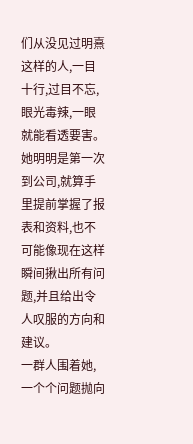们从没见过明熹这样的人,一目十行,过目不忘,眼光毒辣,一眼就能看透要害。她明明是第一次到公司,就算手里提前掌握了报表和资料,也不可能像现在这样瞬间揪出所有问题,并且给出令人叹服的方向和建议。
一群人围着她,一个个问题抛向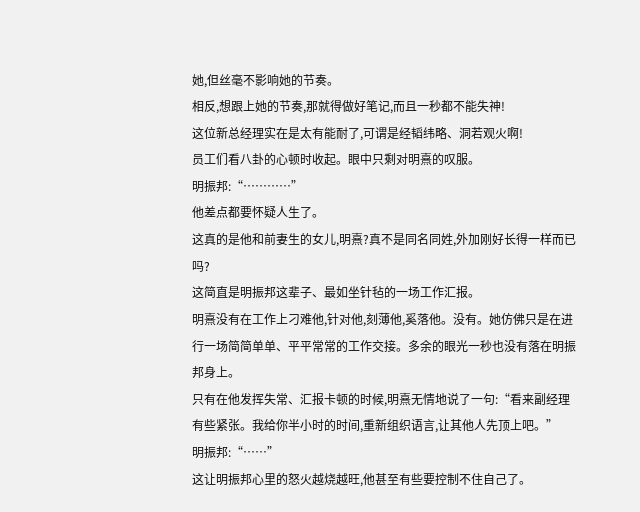她,但丝毫不影响她的节奏。
相反,想跟上她的节奏,那就得做好笔记,而且一秒都不能失神!
这位新总经理实在是太有能耐了,可谓是经韬纬略、洞若观火啊!
员工们看八卦的心顿时收起。眼中只剩对明熹的叹服。
明振邦:“…………”
他差点都要怀疑人生了。
这真的是他和前妻生的女儿,明熹?真不是同名同姓,外加刚好长得一样而已吗?
这简直是明振邦这辈子、最如坐针毡的一场工作汇报。
明熹没有在工作上刁难他,针对他,刻薄他,奚落他。没有。她仿佛只是在进行一场简简单单、平平常常的工作交接。多余的眼光一秒也没有落在明振邦身上。
只有在他发挥失常、汇报卡顿的时候,明熹无情地说了一句:“看来副经理有些紧张。我给你半小时的时间,重新组织语言,让其他人先顶上吧。”
明振邦:“……”
这让明振邦心里的怒火越烧越旺,他甚至有些要控制不住自己了。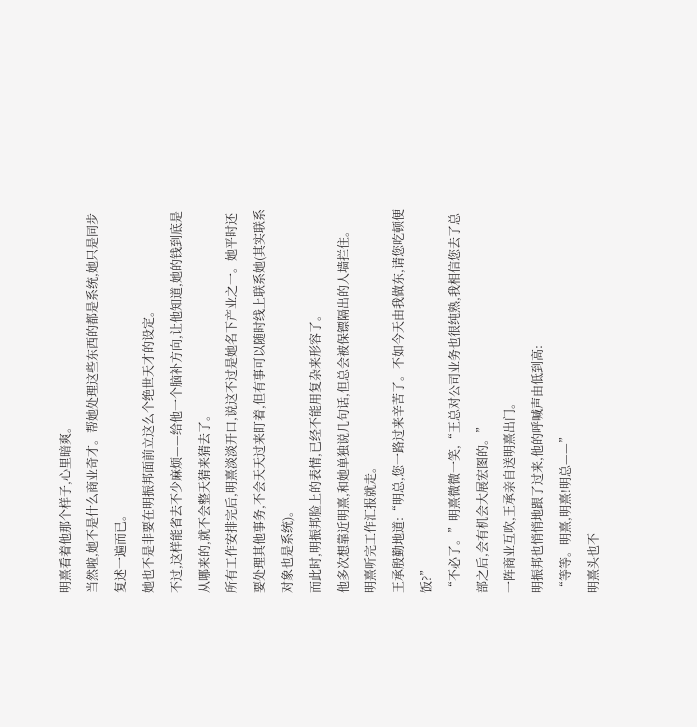明熹看着他那个样子,心里暗爽。
当然啦,她不是什么商业奇才。帮她处理这些东西的都是系统,她只是同步复述一遍而已。
她也不是非要在明振邦面前立这么个绝世天才的设定。
不过,这样能省去不少麻烦——给他一个脑补方向,让他知道,她的钱到底是从哪来的,就不会整天猜来猜去了。
所有工作安排完后,明熹淡淡开口,说这不过是她名下产业之一。她平时还要处理其他事务,不会天天过来盯着,但有事可以随时线上联系她(其实联系对象也是系统)。
而此时,明振邦脸上的表情,已经不能用复杂来形容了。
他多次想靠近明熹,和她单独说几句话,但总会被保镖隔出的人墙拦住。
明熹听完工作汇报就走。
王承殷勤地道:“明总,您一路过来辛苦了。不如今天由我做东,请您吃顿便饭?”
“不必了。”明熹微微一笑,“王总对公司业务也很纯熟,我相信您去了总部之后,会有机会大展宏图的。”
一阵商业互吹,王承亲自送明熹出门。
明振邦也悄悄地跟了过来,他的呼喊声由低到高:
“等等。明熹,明熹!明总——”
明熹头也不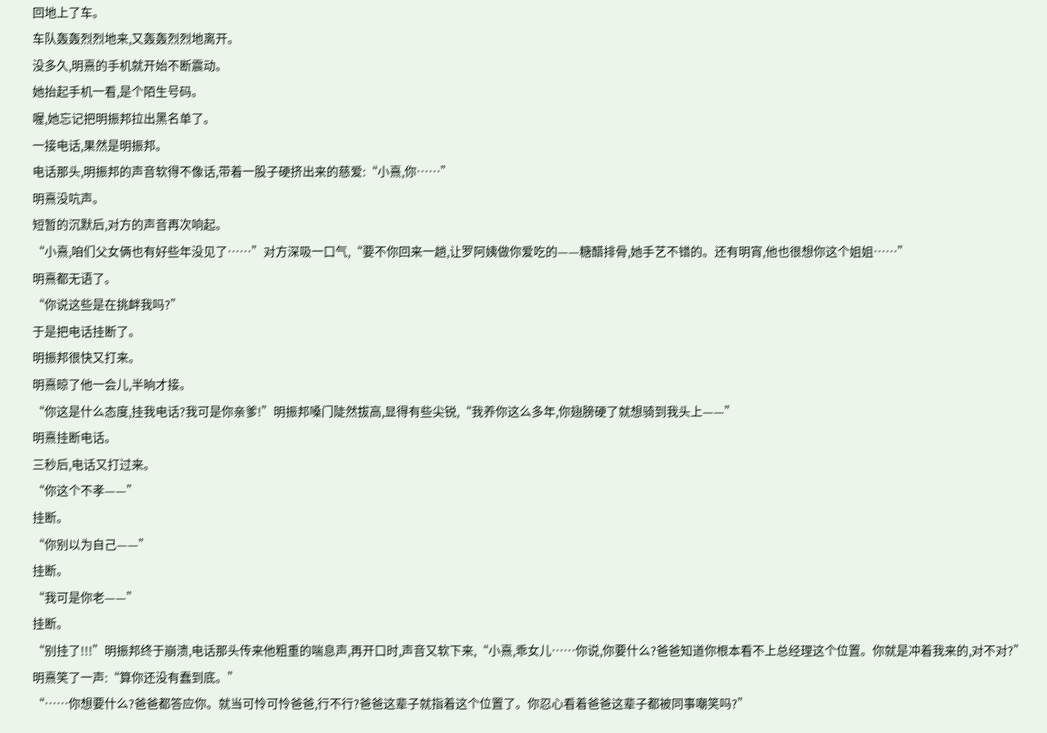回地上了车。
车队轰轰烈烈地来,又轰轰烈烈地离开。
没多久,明熹的手机就开始不断震动。
她抬起手机一看,是个陌生号码。
喔,她忘记把明振邦拉出黑名单了。
一接电话,果然是明振邦。
电话那头,明振邦的声音软得不像话,带着一股子硬挤出来的慈爱:“小熹,你……”
明熹没吭声。
短暂的沉默后,对方的声音再次响起。
“小熹,咱们父女俩也有好些年没见了……”对方深吸一口气,“要不你回来一趟,让罗阿姨做你爱吃的——糖醋排骨,她手艺不错的。还有明宵,他也很想你这个姐姐……”
明熹都无语了。
“你说这些是在挑衅我吗?”
于是把电话挂断了。
明振邦很快又打来。
明熹晾了他一会儿,半晌才接。
“你这是什么态度,挂我电话?我可是你亲爹!”明振邦嗓门陡然拔高,显得有些尖锐,“我养你这么多年,你翅膀硬了就想骑到我头上——”
明熹挂断电话。
三秒后,电话又打过来。
“你这个不孝——”
挂断。
“你别以为自己——”
挂断。
“我可是你老——”
挂断。
“别挂了!!!”明振邦终于崩溃,电话那头传来他粗重的喘息声,再开口时,声音又软下来,“小熹,乖女儿……你说,你要什么?爸爸知道你根本看不上总经理这个位置。你就是冲着我来的,对不对?”
明熹笑了一声:“算你还没有蠢到底。”
“……你想要什么?爸爸都答应你。就当可怜可怜爸爸,行不行?爸爸这辈子就指着这个位置了。你忍心看着爸爸这辈子都被同事嘲笑吗?”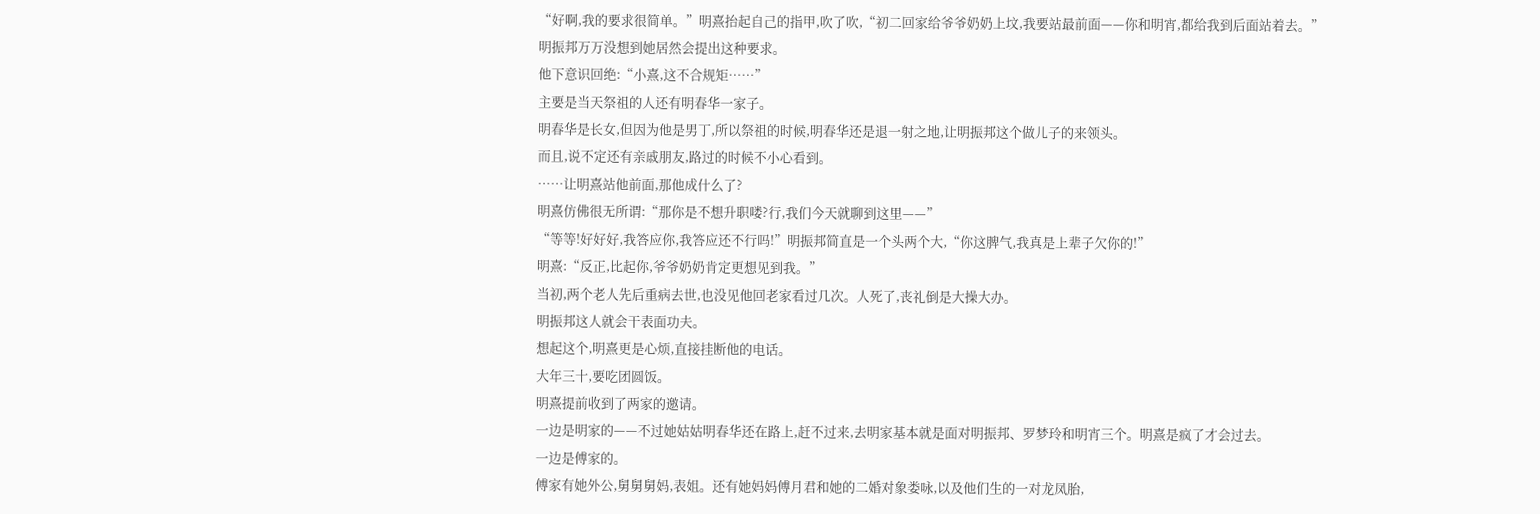“好啊,我的要求很简单。”明熹抬起自己的指甲,吹了吹,“初二回家给爷爷奶奶上坟,我要站最前面——你和明宵,都给我到后面站着去。”
明振邦万万没想到她居然会提出这种要求。
他下意识回绝:“小熹,这不合规矩……”
主要是当天祭祖的人还有明春华一家子。
明春华是长女,但因为他是男丁,所以祭祖的时候,明春华还是退一射之地,让明振邦这个做儿子的来领头。
而且,说不定还有亲戚朋友,路过的时候不小心看到。
……让明熹站他前面,那他成什么了?
明熹仿佛很无所谓:“那你是不想升职喽?行,我们今天就聊到这里——”
“等等!好好好,我答应你,我答应还不行吗!”明振邦简直是一个头两个大,“你这脾气,我真是上辈子欠你的!”
明熹:“反正,比起你,爷爷奶奶肯定更想见到我。”
当初,两个老人先后重病去世,也没见他回老家看过几次。人死了,丧礼倒是大操大办。
明振邦这人就会干表面功夫。
想起这个,明熹更是心烦,直接挂断他的电话。
大年三十,要吃团圆饭。
明熹提前收到了两家的邀请。
一边是明家的——不过她姑姑明春华还在路上,赶不过来,去明家基本就是面对明振邦、罗梦玲和明宵三个。明熹是疯了才会过去。
一边是傅家的。
傅家有她外公,舅舅舅妈,表姐。还有她妈妈傅月君和她的二婚对象娄咏,以及他们生的一对龙凤胎,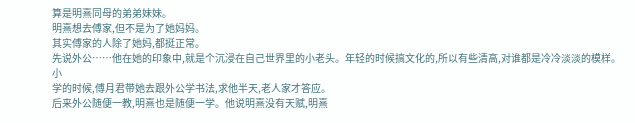算是明熹同母的弟弟妹妹。
明熹想去傅家,但不是为了她妈妈。
其实傅家的人除了她妈,都挺正常。
先说外公……他在她的印象中,就是个沉浸在自己世界里的小老头。年轻的时候搞文化的,所以有些清高,对谁都是冷冷淡淡的模样。
小
学的时候,傅月君带她去跟外公学书法,求他半天,老人家才答应。
后来外公随便一教,明熹也是随便一学。他说明熹没有天赋,明熹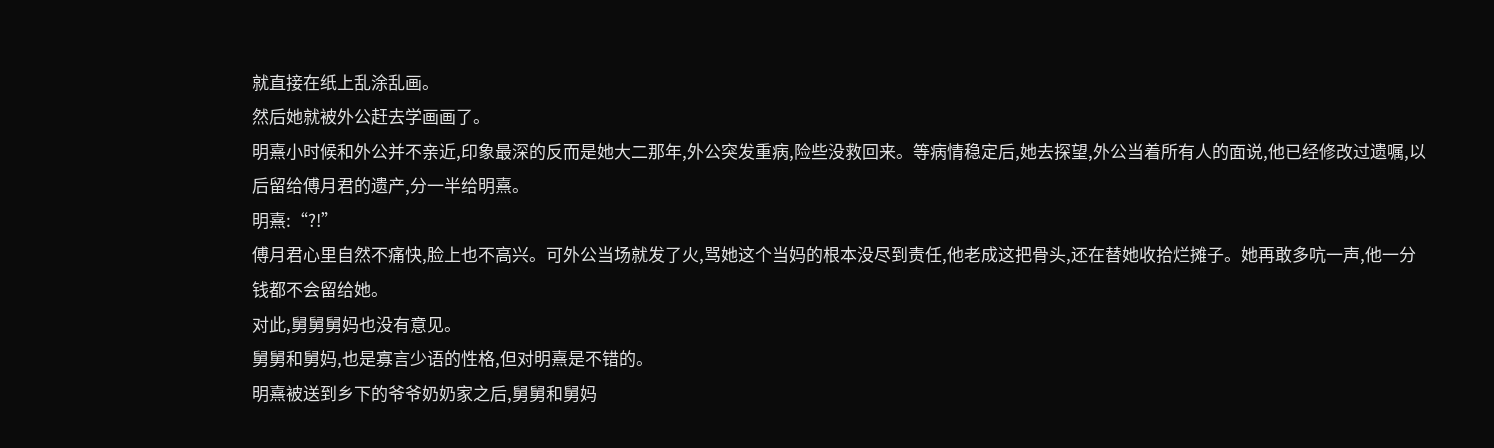就直接在纸上乱涂乱画。
然后她就被外公赶去学画画了。
明熹小时候和外公并不亲近,印象最深的反而是她大二那年,外公突发重病,险些没救回来。等病情稳定后,她去探望,外公当着所有人的面说,他已经修改过遗嘱,以后留给傅月君的遗产,分一半给明熹。
明熹:“?!”
傅月君心里自然不痛快,脸上也不高兴。可外公当场就发了火,骂她这个当妈的根本没尽到责任,他老成这把骨头,还在替她收拾烂摊子。她再敢多吭一声,他一分钱都不会留给她。
对此,舅舅舅妈也没有意见。
舅舅和舅妈,也是寡言少语的性格,但对明熹是不错的。
明熹被送到乡下的爷爷奶奶家之后,舅舅和舅妈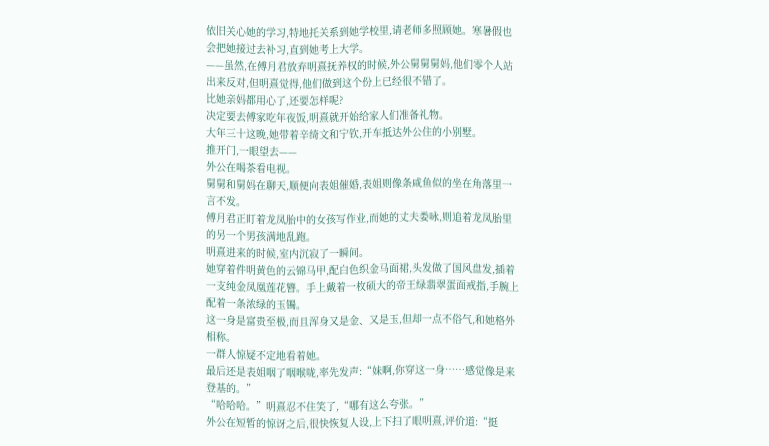依旧关心她的学习,特地托关系到她学校里,请老师多照顾她。寒暑假也会把她接过去补习,直到她考上大学。
——虽然,在傅月君放弃明熹抚养权的时候,外公舅舅舅妈,他们零个人站出来反对,但明熹觉得,他们做到这个份上已经很不错了。
比她亲妈都用心了,还要怎样呢?
决定要去傅家吃年夜饭,明熹就开始给家人们准备礼物。
大年三十这晚,她带着辛绮文和宁钦,开车抵达外公住的小别墅。
推开门,一眼望去——
外公在喝茶看电视。
舅舅和舅妈在聊天,顺便向表姐催婚,表姐则像条咸鱼似的坐在角落里一言不发。
傅月君正盯着龙凤胎中的女孩写作业,而她的丈夫娄咏,则追着龙凤胎里的另一个男孩满地乱跑。
明熹进来的时候,室内沉寂了一瞬间。
她穿着件明黄色的云锦马甲,配白色织金马面裙,头发做了国风盘发,插着一支纯金凤凰莲花簪。手上戴着一枚硕大的帝王绿翡翠蛋面戒指,手腕上配着一条浓绿的玉镯。
这一身是富贵至极,而且浑身又是金、又是玉,但却一点不俗气,和她格外相称。
一群人惊疑不定地看着她。
最后还是表姐咽了咽喉咙,率先发声:“妹啊,你穿这一身……感觉像是来登基的。”
“哈哈哈。”明熹忍不住笑了,“哪有这么夸张。”
外公在短暂的惊讶之后,很快恢复人设,上下扫了眼明熹,评价道:“挺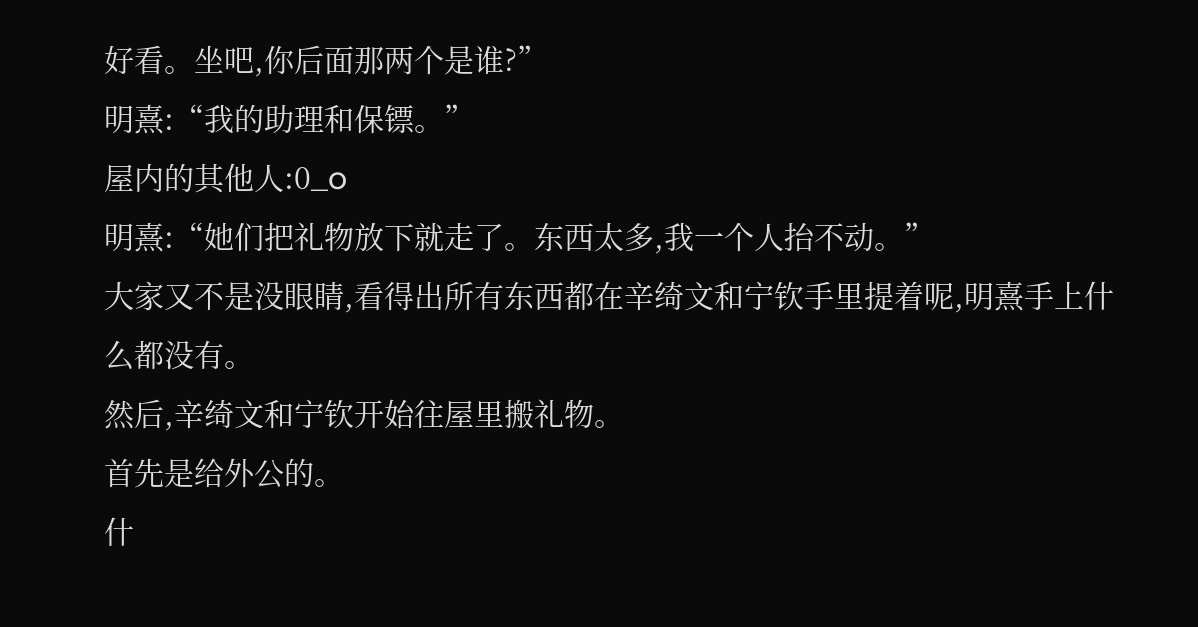好看。坐吧,你后面那两个是谁?”
明熹:“我的助理和保镖。”
屋内的其他人:0_o
明熹:“她们把礼物放下就走了。东西太多,我一个人抬不动。”
大家又不是没眼睛,看得出所有东西都在辛绮文和宁钦手里提着呢,明熹手上什么都没有。
然后,辛绮文和宁钦开始往屋里搬礼物。
首先是给外公的。
什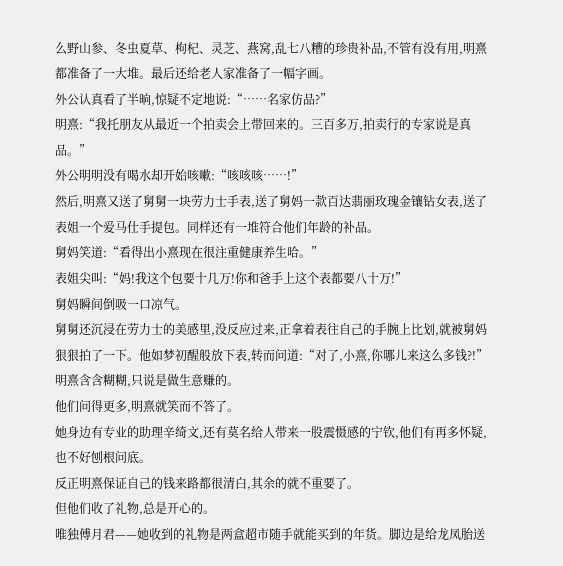么野山参、冬虫夏草、枸杞、灵芝、燕窝,乱七八糟的珍贵补品,不管有没有用,明熹都准备了一大堆。最后还给老人家准备了一幅字画。
外公认真看了半晌,惊疑不定地说:“……名家仿品?”
明熹:“我托朋友从最近一个拍卖会上带回来的。三百多万,拍卖行的专家说是真品。”
外公明明没有喝水却开始咳嗽:“咳咳咳……!”
然后,明熹又送了舅舅一块劳力士手表,送了舅妈一款百达翡丽玫瑰金镶钻女表,送了表姐一个爱马仕手提包。同样还有一堆符合他们年龄的补品。
舅妈笑道:“看得出小熹现在很注重健康养生哈。”
表姐尖叫:“妈!我这个包要十几万!你和爸手上这个表都要八十万!”
舅妈瞬间倒吸一口凉气。
舅舅还沉浸在劳力士的美感里,没反应过来,正拿着表往自己的手腕上比划,就被舅妈狠狠拍了一下。他如梦初醒般放下表,转而问道:“对了,小熹,你哪儿来这么多钱?!”
明熹含含糊糊,只说是做生意赚的。
他们问得更多,明熹就笑而不答了。
她身边有专业的助理辛绮文,还有莫名给人带来一股震慑感的宁钦,他们有再多怀疑,也不好刨根问底。
反正明熹保证自己的钱来路都很清白,其余的就不重要了。
但他们收了礼物,总是开心的。
唯独傅月君——她收到的礼物是两盒超市随手就能买到的年货。脚边是给龙凤胎送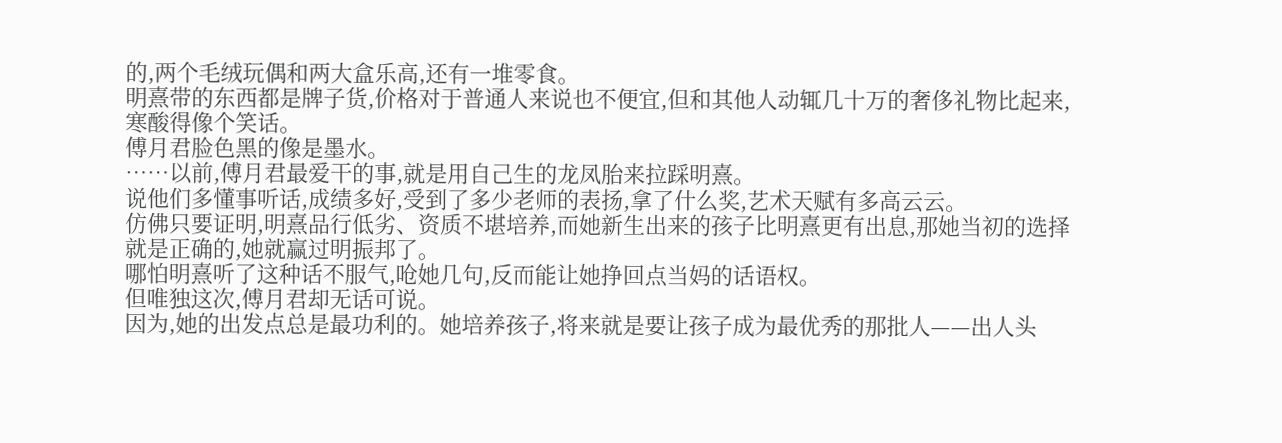的,两个毛绒玩偶和两大盒乐高,还有一堆零食。
明熹带的东西都是牌子货,价格对于普通人来说也不便宜,但和其他人动辄几十万的奢侈礼物比起来,寒酸得像个笑话。
傅月君脸色黑的像是墨水。
……以前,傅月君最爱干的事,就是用自己生的龙凤胎来拉踩明熹。
说他们多懂事听话,成绩多好,受到了多少老师的表扬,拿了什么奖,艺术天赋有多高云云。
仿佛只要证明,明熹品行低劣、资质不堪培养,而她新生出来的孩子比明熹更有出息,那她当初的选择就是正确的,她就赢过明振邦了。
哪怕明熹听了这种话不服气,呛她几句,反而能让她挣回点当妈的话语权。
但唯独这次,傅月君却无话可说。
因为,她的出发点总是最功利的。她培养孩子,将来就是要让孩子成为最优秀的那批人——出人头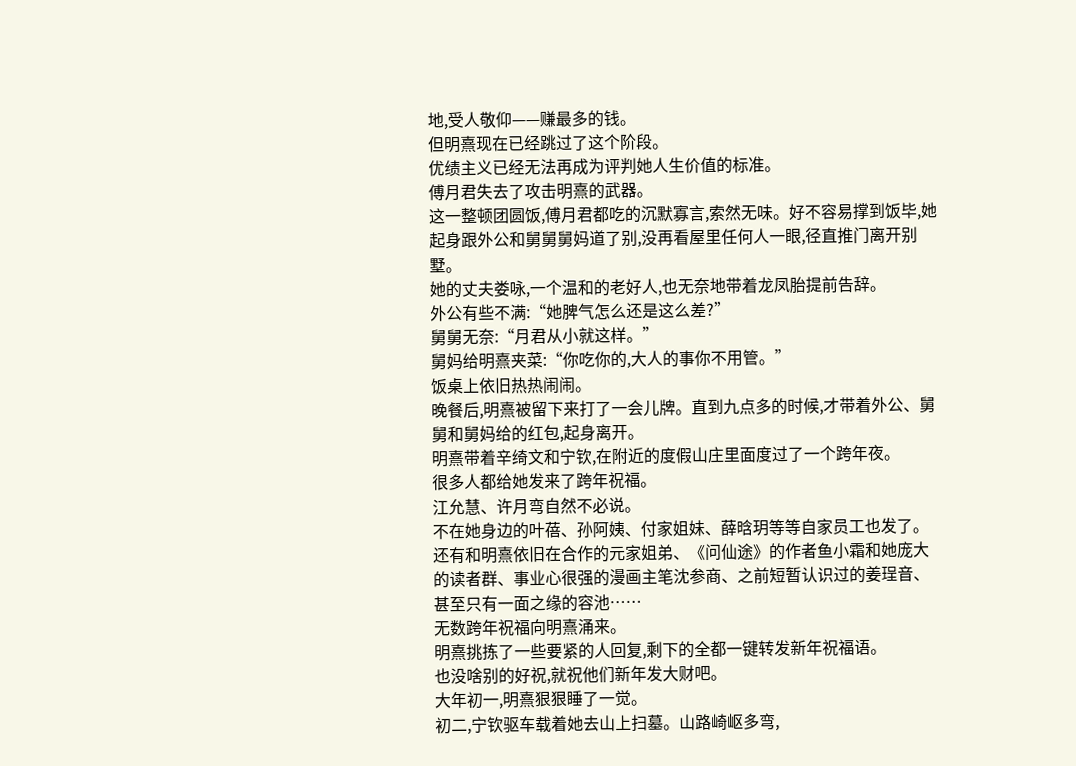地,受人敬仰——赚最多的钱。
但明熹现在已经跳过了这个阶段。
优绩主义已经无法再成为评判她人生价值的标准。
傅月君失去了攻击明熹的武器。
这一整顿团圆饭,傅月君都吃的沉默寡言,索然无味。好不容易撑到饭毕,她起身跟外公和舅舅舅妈道了别,没再看屋里任何人一眼,径直推门离开别墅。
她的丈夫娄咏,一个温和的老好人,也无奈地带着龙凤胎提前告辞。
外公有些不满:“她脾气怎么还是这么差?”
舅舅无奈:“月君从小就这样。”
舅妈给明熹夹菜:“你吃你的,大人的事你不用管。”
饭桌上依旧热热闹闹。
晚餐后,明熹被留下来打了一会儿牌。直到九点多的时候,才带着外公、舅舅和舅妈给的红包,起身离开。
明熹带着辛绮文和宁钦,在附近的度假山庄里面度过了一个跨年夜。
很多人都给她发来了跨年祝福。
江允慧、许月弯自然不必说。
不在她身边的叶蓓、孙阿姨、付家姐妹、薛晗玥等等自家员工也发了。
还有和明熹依旧在合作的元家姐弟、《问仙途》的作者鱼小霜和她庞大的读者群、事业心很强的漫画主笔沈参商、之前短暂认识过的姜珵音、甚至只有一面之缘的容池……
无数跨年祝福向明熹涌来。
明熹挑拣了一些要紧的人回复,剩下的全都一键转发新年祝福语。
也没啥别的好祝,就祝他们新年发大财吧。
大年初一,明熹狠狠睡了一觉。
初二,宁钦驱车载着她去山上扫墓。山路崎岖多弯,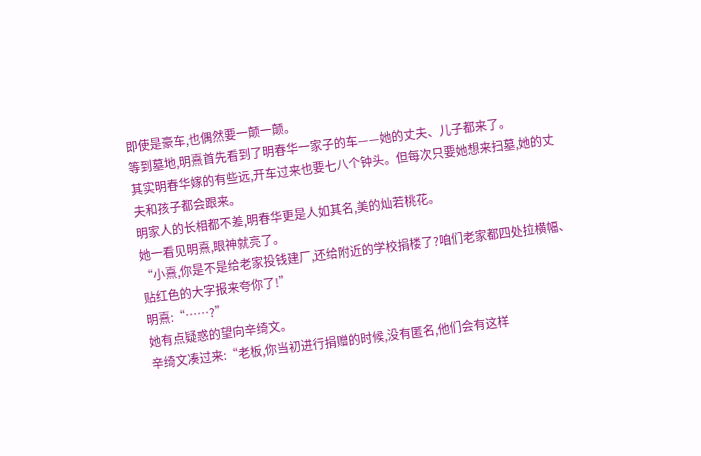即使是豪车,也偶然要一颠一颠。
等到墓地,明熹首先看到了明春华一家子的车——她的丈夫、儿子都来了。
其实明春华嫁的有些远,开车过来也要七八个钟头。但每次只要她想来扫墓,她的丈夫和孩子都会跟来。
明家人的长相都不差,明春华更是人如其名,美的灿若桃花。
她一看见明熹,眼神就亮了。
“小熹,你是不是给老家投钱建厂,还给附近的学校捐楼了?咱们老家都四处拉横幅、贴红色的大字报来夸你了!”
明熹:“……?”
她有点疑惑的望向辛绮文。
辛绮文凑过来:“老板,你当初进行捐赠的时候,没有匿名,他们会有这样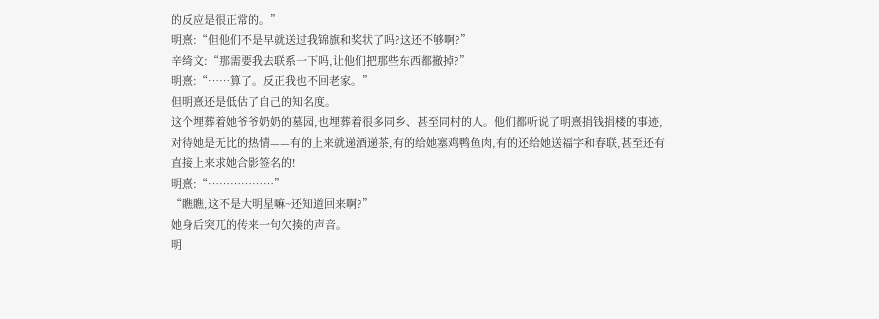的反应是很正常的。”
明熹:“但他们不是早就送过我锦旗和奖状了吗?这还不够啊?”
辛绮文:“那需要我去联系一下吗,让他们把那些东西都撤掉?”
明熹:“……算了。反正我也不回老家。”
但明熹还是低估了自己的知名度。
这个埋葬着她爷爷奶奶的墓园,也埋葬着很多同乡、甚至同村的人。他们都听说了明熹捐钱捐楼的事迹,对待她是无比的热情——有的上来就递酒递茶,有的给她塞鸡鸭鱼肉,有的还给她送福字和春联,甚至还有直接上来求她合影签名的!
明熹:“………………”
“瞧瞧,这不是大明星嘛~还知道回来啊?”
她身后突兀的传来一句欠揍的声音。
明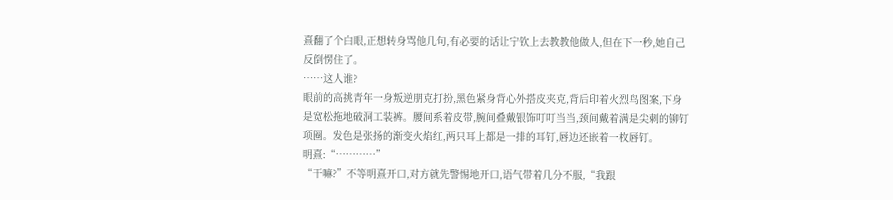熹翻了个白眼,正想转身骂他几句,有必要的话让宁钦上去教教他做人,但在下一秒,她自己反倒愣住了。
……这人谁?
眼前的高挑青年一身叛逆朋克打扮,黑色紧身背心外搭皮夹克,背后印着火烈鸟图案,下身是宽松拖地破洞工装裤。腰间系着皮带,腕间叠戴银饰叮叮当当,颈间戴着满是尖刺的铆钉项圈。发色是张扬的渐变火焰红,两只耳上都是一排的耳钉,唇边还嵌着一枚唇钉。
明熹:“…………”
“干嘛?”不等明熹开口,对方就先警惕地开口,语气带着几分不服,“我跟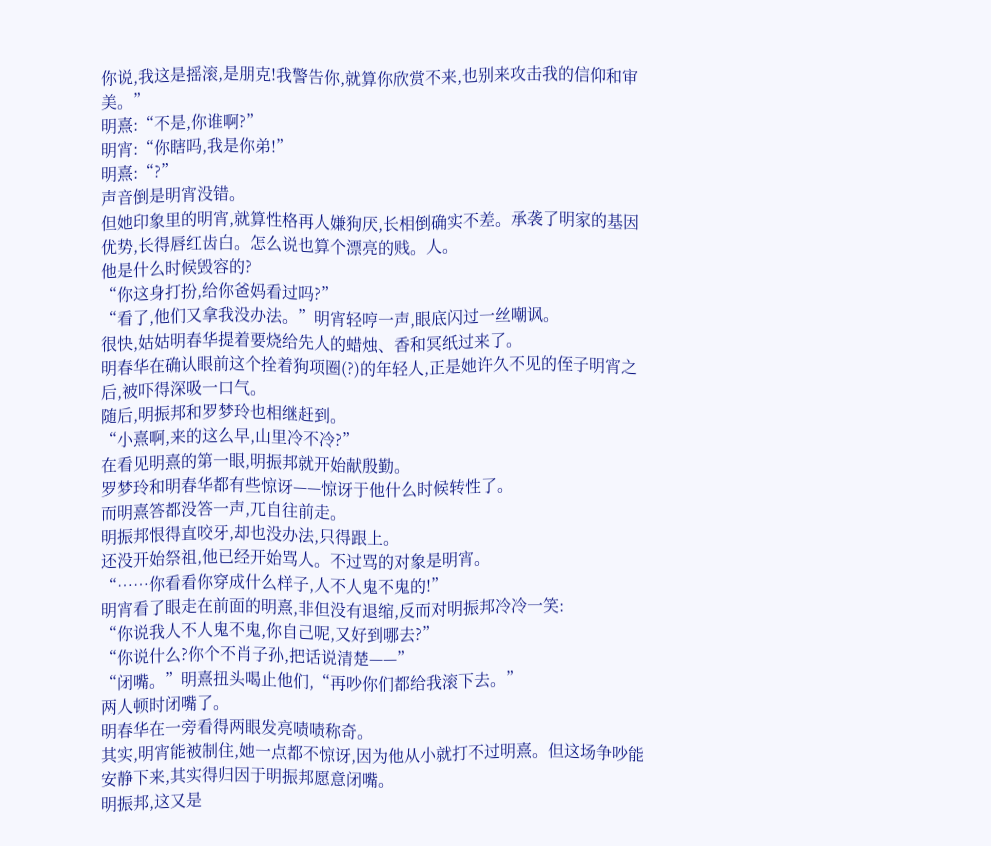你说,我这是摇滚,是朋克!我警告你,就算你欣赏不来,也别来攻击我的信仰和审美。”
明熹:“不是,你谁啊?”
明宵:“你瞎吗,我是你弟!”
明熹:“?”
声音倒是明宵没错。
但她印象里的明宵,就算性格再人嫌狗厌,长相倒确实不差。承袭了明家的基因优势,长得唇红齿白。怎么说也算个漂亮的贱。人。
他是什么时候毁容的?
“你这身打扮,给你爸妈看过吗?”
“看了,他们又拿我没办法。”明宵轻哼一声,眼底闪过一丝嘲讽。
很快,姑姑明春华提着要烧给先人的蜡烛、香和冥纸过来了。
明春华在确认眼前这个拴着狗项圈(?)的年轻人,正是她许久不见的侄子明宵之后,被吓得深吸一口气。
随后,明振邦和罗梦玲也相继赶到。
“小熹啊,来的这么早,山里冷不冷?”
在看见明熹的第一眼,明振邦就开始献殷勤。
罗梦玲和明春华都有些惊讶——惊讶于他什么时候转性了。
而明熹答都没答一声,兀自往前走。
明振邦恨得直咬牙,却也没办法,只得跟上。
还没开始祭祖,他已经开始骂人。不过骂的对象是明宵。
“……你看看你穿成什么样子,人不人鬼不鬼的!”
明宵看了眼走在前面的明熹,非但没有退缩,反而对明振邦冷冷一笑:
“你说我人不人鬼不鬼,你自己呢,又好到哪去?”
“你说什么?你个不肖子孙,把话说清楚——”
“闭嘴。”明熹扭头喝止他们,“再吵你们都给我滚下去。”
两人顿时闭嘴了。
明春华在一旁看得两眼发亮啧啧称奇。
其实,明宵能被制住,她一点都不惊讶,因为他从小就打不过明熹。但这场争吵能安静下来,其实得归因于明振邦愿意闭嘴。
明振邦,这又是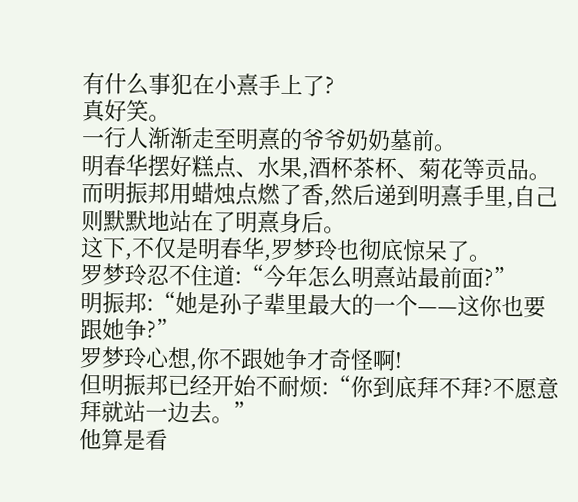有什么事犯在小熹手上了?
真好笑。
一行人渐渐走至明熹的爷爷奶奶墓前。
明春华摆好糕点、水果,酒杯茶杯、菊花等贡品。而明振邦用蜡烛点燃了香,然后递到明熹手里,自己则默默地站在了明熹身后。
这下,不仅是明春华,罗梦玲也彻底惊呆了。
罗梦玲忍不住道:“今年怎么明熹站最前面?”
明振邦:“她是孙子辈里最大的一个——这你也要跟她争?”
罗梦玲心想,你不跟她争才奇怪啊!
但明振邦已经开始不耐烦:“你到底拜不拜?不愿意拜就站一边去。”
他算是看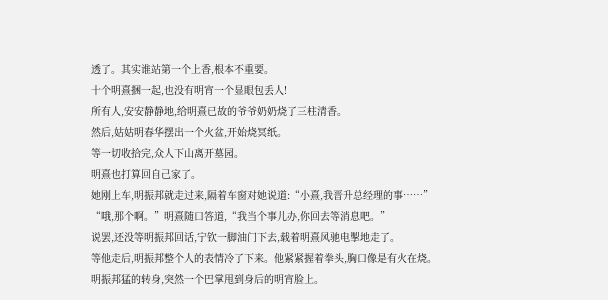透了。其实谁站第一个上香,根本不重要。
十个明熹捆一起,也没有明宵一个显眼包丢人!
所有人,安安静静地,给明熹已故的爷爷奶奶烧了三柱清香。
然后,姑姑明春华摆出一个火盆,开始烧冥纸。
等一切收拾完,众人下山离开墓园。
明熹也打算回自己家了。
她刚上车,明振邦就走过来,隔着车窗对她说道:“小熹,我晋升总经理的事……”
“哦,那个啊。”明熹随口答道,“我当个事儿办,你回去等消息吧。”
说罢,还没等明振邦回话,宁钦一脚油门下去,载着明熹风驰电掣地走了。
等他走后,明振邦整个人的表情冷了下来。他紧紧握着拳头,胸口像是有火在烧。
明振邦猛的转身,突然一个巴掌甩到身后的明宵脸上。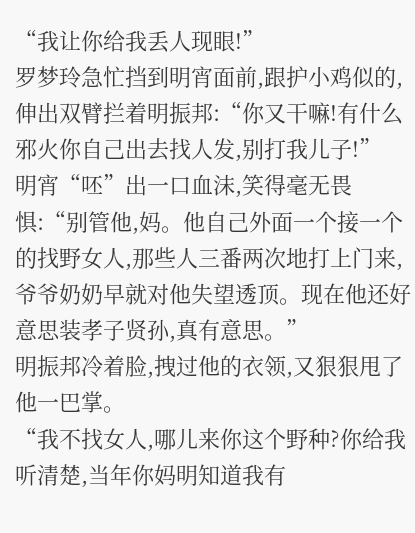“我让你给我丢人现眼!”
罗梦玲急忙挡到明宵面前,跟护小鸡似的,伸出双臂拦着明振邦:“你又干嘛!有什么邪火你自己出去找人发,别打我儿子!”
明宵“呸”出一口血沫,笑得毫无畏惧:“别管他,妈。他自己外面一个接一个的找野女人,那些人三番两次地打上门来,爷爷奶奶早就对他失望透顶。现在他还好意思装孝子贤孙,真有意思。”
明振邦冷着脸,拽过他的衣领,又狠狠甩了他一巴掌。
“我不找女人,哪儿来你这个野种?你给我听清楚,当年你妈明知道我有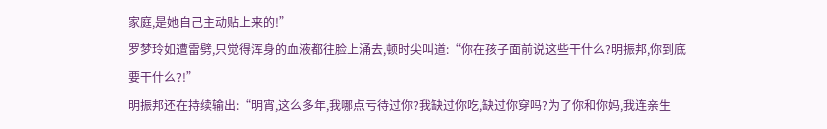家庭,是她自己主动贴上来的!”
罗梦玲如遭雷劈,只觉得浑身的血液都往脸上涌去,顿时尖叫道:“你在孩子面前说这些干什么?明振邦,你到底要干什么?!”
明振邦还在持续输出:“明宵,这么多年,我哪点亏待过你?我缺过你吃,缺过你穿吗?为了你和你妈,我连亲生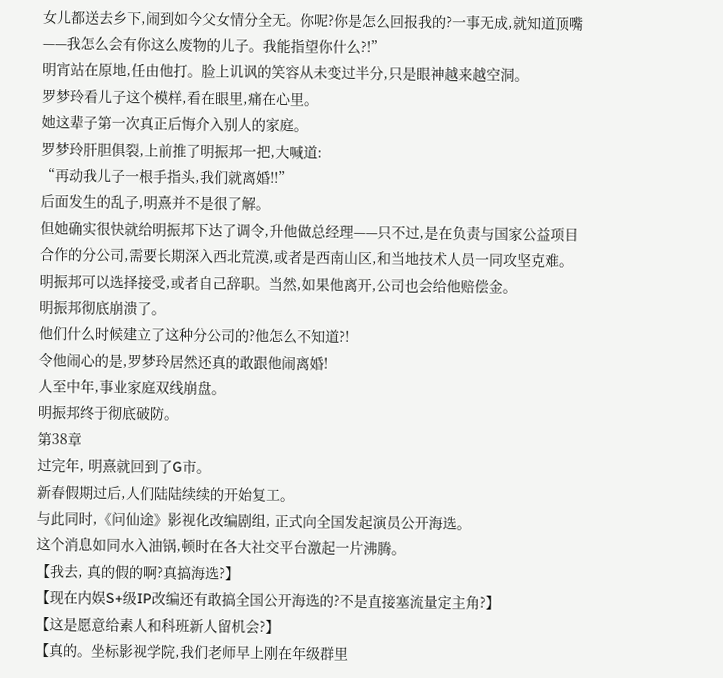女儿都送去乡下,闹到如今父女情分全无。你呢?你是怎么回报我的?一事无成,就知道顶嘴——我怎么会有你这么废物的儿子。我能指望你什么?!”
明宵站在原地,任由他打。脸上讥讽的笑容从未变过半分,只是眼神越来越空洞。
罗梦玲看儿子这个模样,看在眼里,痛在心里。
她这辈子第一次真正后悔介入别人的家庭。
罗梦玲肝胆俱裂,上前推了明振邦一把,大喊道:
“再动我儿子一根手指头,我们就离婚!!”
后面发生的乱子,明熹并不是很了解。
但她确实很快就给明振邦下达了调令,升他做总经理——只不过,是在负责与国家公益项目合作的分公司,需要长期深入西北荒漠,或者是西南山区,和当地技术人员一同攻坚克难。
明振邦可以选择接受,或者自己辞职。当然,如果他离开,公司也会给他赔偿金。
明振邦彻底崩溃了。
他们什么时候建立了这种分公司的?他怎么不知道?!
令他闹心的是,罗梦玲居然还真的敢跟他闹离婚!
人至中年,事业家庭双线崩盘。
明振邦终于彻底破防。
第38章
过完年, 明熹就回到了G市。
新春假期过后,人们陆陆续续的开始复工。
与此同时,《问仙途》影视化改编剧组, 正式向全国发起演员公开海选。
这个消息如同水入油锅,顿时在各大社交平台激起一片沸腾。
【我去, 真的假的啊?真搞海选?】
【现在内娱S+级IP改编还有敢搞全国公开海选的?不是直接塞流量定主角?】
【这是愿意给素人和科班新人留机会?】
【真的。坐标影视学院,我们老师早上刚在年级群里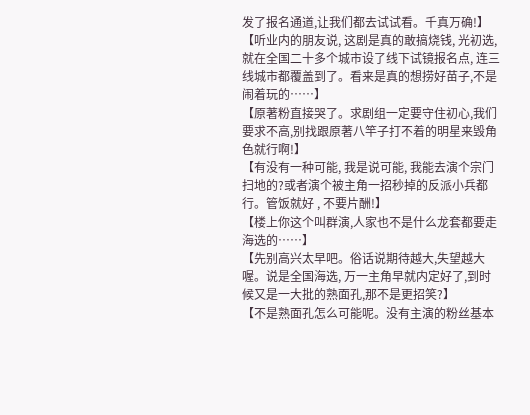发了报名通道,让我们都去试试看。千真万确!】
【听业内的朋友说, 这剧是真的敢搞烧钱, 光初选, 就在全国二十多个城市设了线下试镜报名点, 连三线城市都覆盖到了。看来是真的想捞好苗子,不是闹着玩的……】
【原著粉直接哭了。求剧组一定要守住初心,我们要求不高,别找跟原著八竿子打不着的明星来毁角色就行啊!】
【有没有一种可能, 我是说可能, 我能去演个宗门扫地的?或者演个被主角一招秒掉的反派小兵都行。管饭就好 , 不要片酬!】
【楼上你这个叫群演,人家也不是什么龙套都要走海选的……】
【先别高兴太早吧。俗话说期待越大,失望越大喔。说是全国海选, 万一主角早就内定好了,到时候又是一大批的熟面孔,那不是更招笑?】
【不是熟面孔怎么可能呢。没有主演的粉丝基本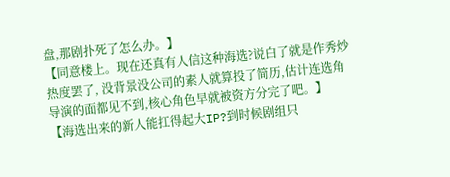盘,那剧扑死了怎么办。】
【同意楼上。现在还真有人信这种海选?说白了就是作秀炒热度罢了, 没背景没公司的素人就算投了简历,估计连选角导演的面都见不到,核心角色早就被资方分完了吧。】
【海选出来的新人能扛得起大IP?到时候剧组只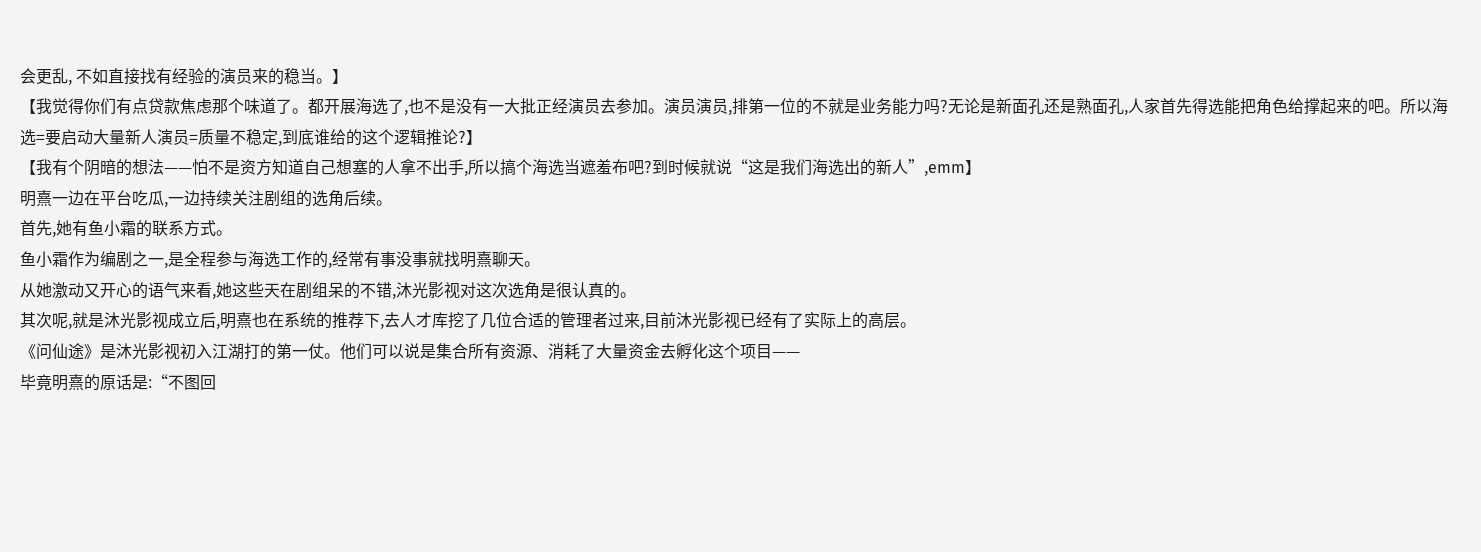会更乱, 不如直接找有经验的演员来的稳当。】
【我觉得你们有点贷款焦虑那个味道了。都开展海选了,也不是没有一大批正经演员去参加。演员演员,排第一位的不就是业务能力吗?无论是新面孔还是熟面孔,人家首先得选能把角色给撑起来的吧。所以海选=要启动大量新人演员=质量不稳定,到底谁给的这个逻辑推论?】
【我有个阴暗的想法——怕不是资方知道自己想塞的人拿不出手,所以搞个海选当遮羞布吧?到时候就说“这是我们海选出的新人”,emm】
明熹一边在平台吃瓜,一边持续关注剧组的选角后续。
首先,她有鱼小霜的联系方式。
鱼小霜作为编剧之一,是全程参与海选工作的,经常有事没事就找明熹聊天。
从她激动又开心的语气来看,她这些天在剧组呆的不错,沐光影视对这次选角是很认真的。
其次呢,就是沐光影视成立后,明熹也在系统的推荐下,去人才库挖了几位合适的管理者过来,目前沐光影视已经有了实际上的高层。
《问仙途》是沐光影视初入江湖打的第一仗。他们可以说是集合所有资源、消耗了大量资金去孵化这个项目——
毕竟明熹的原话是:“不图回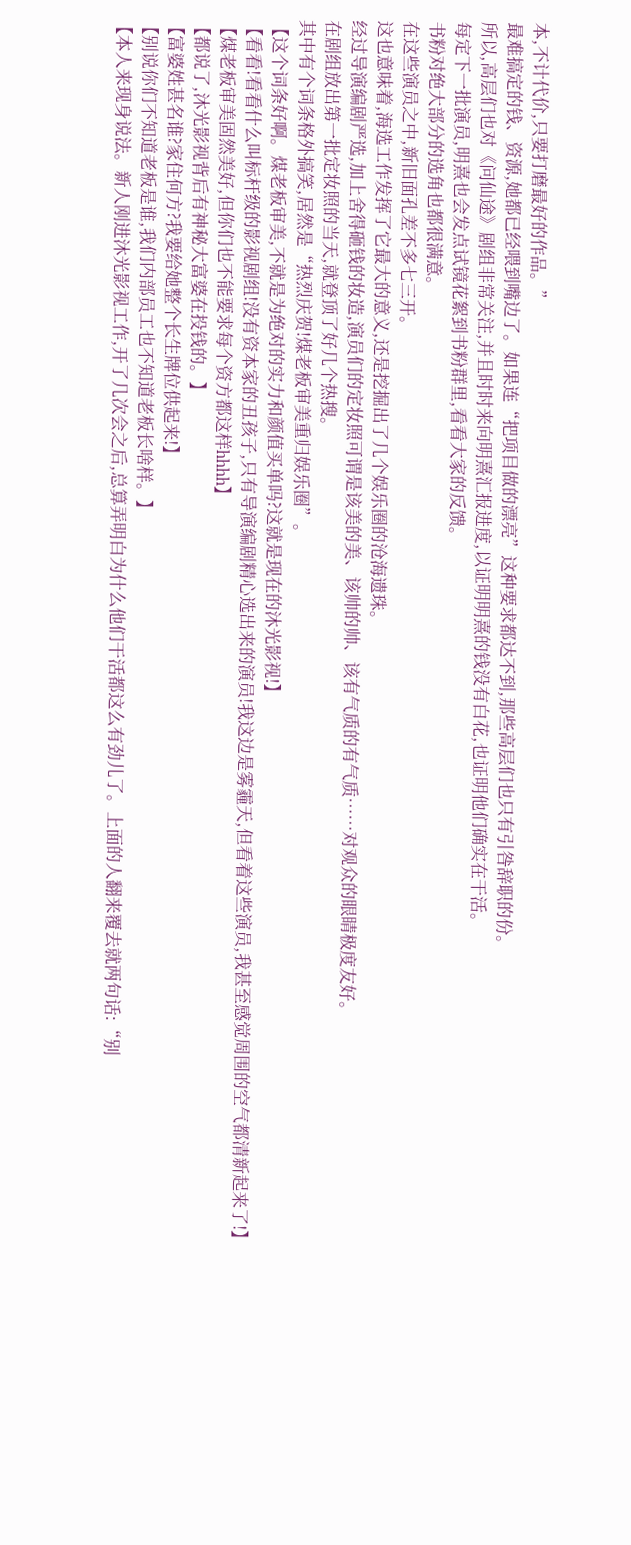本,不计代价,只要打磨最好的作品。”
最难搞定的钱、资源,她都已经喂到嘴边了。如果连“把项目做的漂亮”这种要求都达不到,那些高层们也只有引咎辞职的份。
所以,高层们也对《问仙途》剧组非常关注,并且时时来向明熹汇报进度,以证明明熹的钱没有白花,也证明他们确实在干活。
每定下一批演员,明熹也会发点试镜花絮到书粉群里,看看大家的反馈。
书粉对绝大部分的选角也都很满意。
在这些演员之中,新旧面孔差不多七三开。
这也意味着,海选工作发挥了它最大的意义,还是挖掘出了几个娱乐圈的沧海遗珠。
经过导演编剧严选,加上舍得砸钱的妆造,演员们的定妆照可谓是该美的美、该帅的帅、该有气质的有气质……对观众的眼睛极度友好。
在剧组放出第一批定妆照的当天,就登顶了好几个热搜。
其中有个词条格外搞笑,居然是“热烈庆贺!煤老板审美重归娱乐圈”。
【这个词条好啊。煤老板审美,不就是为绝对的实力和颜值买单吗?这就是现在的沐光影视!】
【看看!看看什么叫标杆级的影视剧组!没有资本家的丑孩子,只有导演编剧精心选出来的演员!我这边是雾霾天,但看着这些演员,我甚至感觉周围的空气都清新起来了!】
【煤老板审美固然美好,但你们也不能要求每个资方都这样hhhh】
【都说了,沐光影视背后有神秘大富婆在投钱的。】
【富婆姓甚名谁?家住何方?我要给她整个长生牌位供起来!】
【别说你们不知道老板是谁,我们内部员工也不知道老板长啥样。】
【本人来现身说法。新人刚进沐光影视工作,开了几次会之后,总算弄明白为什么他们干活都这么有劲儿了。上面的人翻来覆去就两句话:“别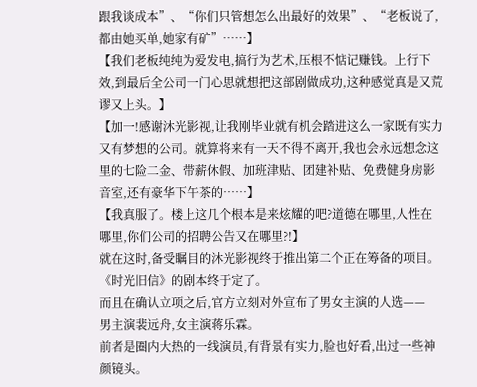跟我谈成本”、“你们只管想怎么出最好的效果”、“老板说了,都由她买单,她家有矿”……】
【我们老板纯纯为爱发电,搞行为艺术,压根不惦记赚钱。上行下效,到最后全公司一门心思就想把这部剧做成功,这种感觉真是又荒谬又上头。】
【加一!感谢沐光影视,让我刚毕业就有机会踏进这么一家既有实力又有梦想的公司。就算将来有一天不得不离开,我也会永远想念这里的七险二金、带薪休假、加班津贴、团建补贴、免费健身房影音室,还有豪华下午茶的……】
【我真服了。楼上这几个根本是来炫耀的吧?道德在哪里,人性在哪里,你们公司的招聘公告又在哪里?!】
就在这时,备受瞩目的沐光影视终于推出第二个正在筹备的项目。
《时光旧信》的剧本终于定了。
而且在确认立项之后,官方立刻对外宣布了男女主演的人选——
男主演裴远舟,女主演蒋乐霖。
前者是圈内大热的一线演员,有背景有实力,脸也好看,出过一些神颜镜头。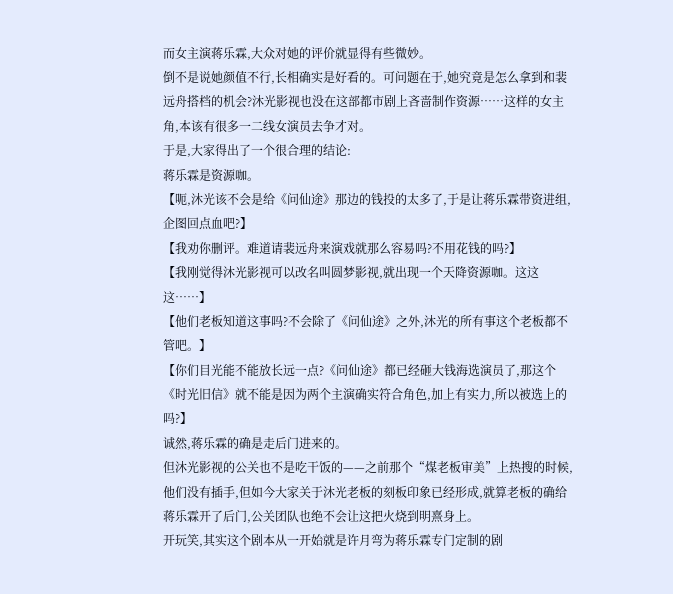而女主演蒋乐霖,大众对她的评价就显得有些微妙。
倒不是说她颜值不行,长相确实是好看的。可问题在于,她究竟是怎么拿到和裴远舟搭档的机会?沐光影视也没在这部都市剧上吝啬制作资源……这样的女主角,本该有很多一二线女演员去争才对。
于是,大家得出了一个很合理的结论:
蒋乐霖是资源咖。
【呃,沐光该不会是给《问仙途》那边的钱投的太多了,于是让蒋乐霖带资进组,企图回点血吧?】
【我劝你删评。难道请裴远舟来演戏就那么容易吗?不用花钱的吗?】
【我刚觉得沐光影视可以改名叫圆梦影视,就出现一个天降资源咖。这这这……】
【他们老板知道这事吗?不会除了《问仙途》之外,沐光的所有事这个老板都不管吧。】
【你们目光能不能放长远一点?《问仙途》都已经砸大钱海选演员了,那这个《时光旧信》就不能是因为两个主演确实符合角色,加上有实力,所以被选上的吗?】
诚然,蒋乐霖的确是走后门进来的。
但沐光影视的公关也不是吃干饭的——之前那个“煤老板审美”上热搜的时候,他们没有插手,但如今大家关于沐光老板的刻板印象已经形成,就算老板的确给蒋乐霖开了后门,公关团队也绝不会让这把火烧到明熹身上。
开玩笑,其实这个剧本从一开始就是许月弯为蒋乐霖专门定制的剧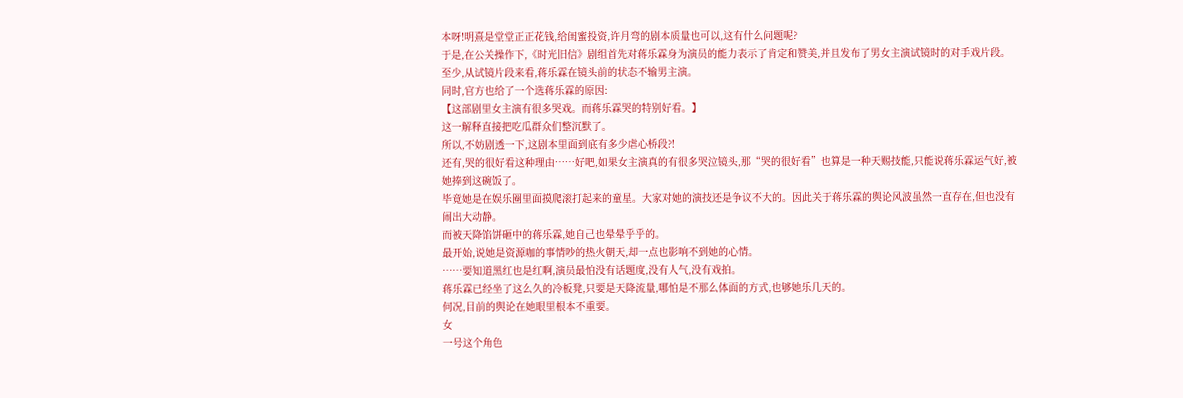本呀!明熹是堂堂正正花钱,给闺蜜投资,许月弯的剧本质量也可以,这有什么问题呢?
于是,在公关操作下,《时光旧信》剧组首先对蒋乐霖身为演员的能力表示了肯定和赞美,并且发布了男女主演试镜时的对手戏片段。
至少,从试镜片段来看,蒋乐霖在镜头前的状态不输男主演。
同时,官方也给了一个选蒋乐霖的原因:
【这部剧里女主演有很多哭戏。而蒋乐霖哭的特别好看。】
这一解释直接把吃瓜群众们整沉默了。
所以,不妨剧透一下,这剧本里面到底有多少虐心桥段?!
还有,哭的很好看这种理由……好吧,如果女主演真的有很多哭泣镜头,那“哭的很好看”也算是一种天赐技能,只能说蒋乐霖运气好,被她捧到这碗饭了。
毕竟她是在娱乐圈里面摸爬滚打起来的童星。大家对她的演技还是争议不大的。因此关于蒋乐霖的舆论风波虽然一直存在,但也没有闹出大动静。
而被天降馅饼砸中的蒋乐霖,她自己也晕晕乎乎的。
最开始,说她是资源咖的事情吵的热火朝天,却一点也影响不到她的心情。
……要知道黑红也是红啊,演员最怕没有话题度,没有人气,没有戏拍。
蒋乐霖已经坐了这么久的冷板凳,只要是天降流量,哪怕是不那么体面的方式,也够她乐几天的。
何况,目前的舆论在她眼里根本不重要。
女
一号这个角色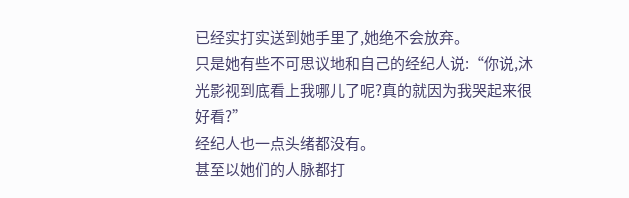已经实打实送到她手里了,她绝不会放弃。
只是她有些不可思议地和自己的经纪人说:“你说,沐光影视到底看上我哪儿了呢?真的就因为我哭起来很好看?”
经纪人也一点头绪都没有。
甚至以她们的人脉都打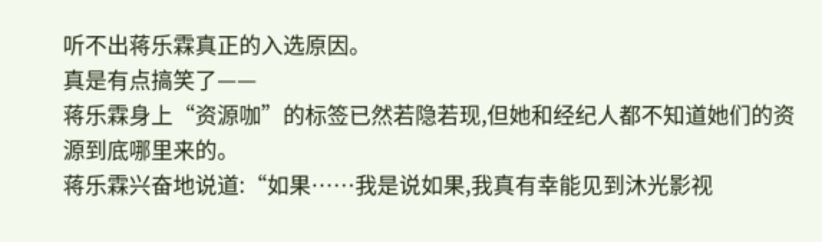听不出蒋乐霖真正的入选原因。
真是有点搞笑了——
蒋乐霖身上“资源咖”的标签已然若隐若现,但她和经纪人都不知道她们的资源到底哪里来的。
蒋乐霖兴奋地说道:“如果……我是说如果,我真有幸能见到沐光影视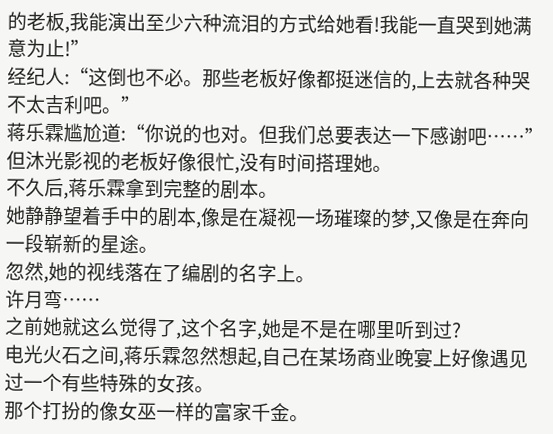的老板,我能演出至少六种流泪的方式给她看!我能一直哭到她满意为止!”
经纪人:“这倒也不必。那些老板好像都挺迷信的,上去就各种哭不太吉利吧。”
蒋乐霖尴尬道:“你说的也对。但我们总要表达一下感谢吧……”
但沐光影视的老板好像很忙,没有时间搭理她。
不久后,蒋乐霖拿到完整的剧本。
她静静望着手中的剧本,像是在凝视一场璀璨的梦,又像是在奔向一段崭新的星途。
忽然,她的视线落在了编剧的名字上。
许月弯……
之前她就这么觉得了,这个名字,她是不是在哪里听到过?
电光火石之间,蒋乐霖忽然想起,自己在某场商业晚宴上好像遇见过一个有些特殊的女孩。
那个打扮的像女巫一样的富家千金。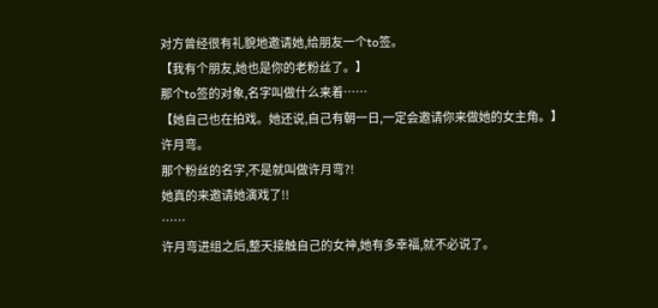对方曾经很有礼貌地邀请她,给朋友一个to签。
【我有个朋友,她也是你的老粉丝了。】
那个to签的对象,名字叫做什么来着……
【她自己也在拍戏。她还说,自己有朝一日,一定会邀请你来做她的女主角。】
许月弯。
那个粉丝的名字,不是就叫做许月弯?!
她真的来邀请她演戏了!!
……
许月弯进组之后,整天接触自己的女神,她有多幸福,就不必说了。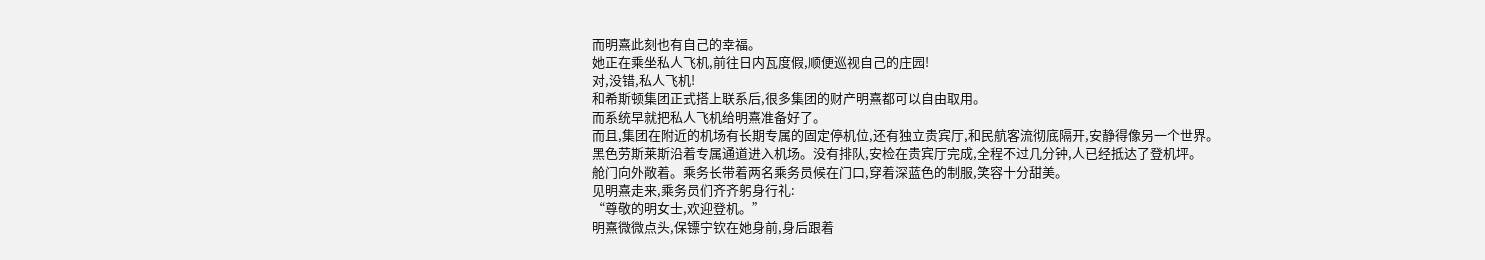而明熹此刻也有自己的幸福。
她正在乘坐私人飞机,前往日内瓦度假,顺便巡视自己的庄园!
对,没错,私人飞机!
和希斯顿集团正式搭上联系后,很多集团的财产明熹都可以自由取用。
而系统早就把私人飞机给明熹准备好了。
而且,集团在附近的机场有长期专属的固定停机位,还有独立贵宾厅,和民航客流彻底隔开,安静得像另一个世界。
黑色劳斯莱斯沿着专属通道进入机场。没有排队,安检在贵宾厅完成,全程不过几分钟,人已经抵达了登机坪。
舱门向外敞着。乘务长带着两名乘务员候在门口,穿着深蓝色的制服,笑容十分甜美。
见明熹走来,乘务员们齐齐躬身行礼:
“尊敬的明女士,欢迎登机。”
明熹微微点头,保镖宁钦在她身前,身后跟着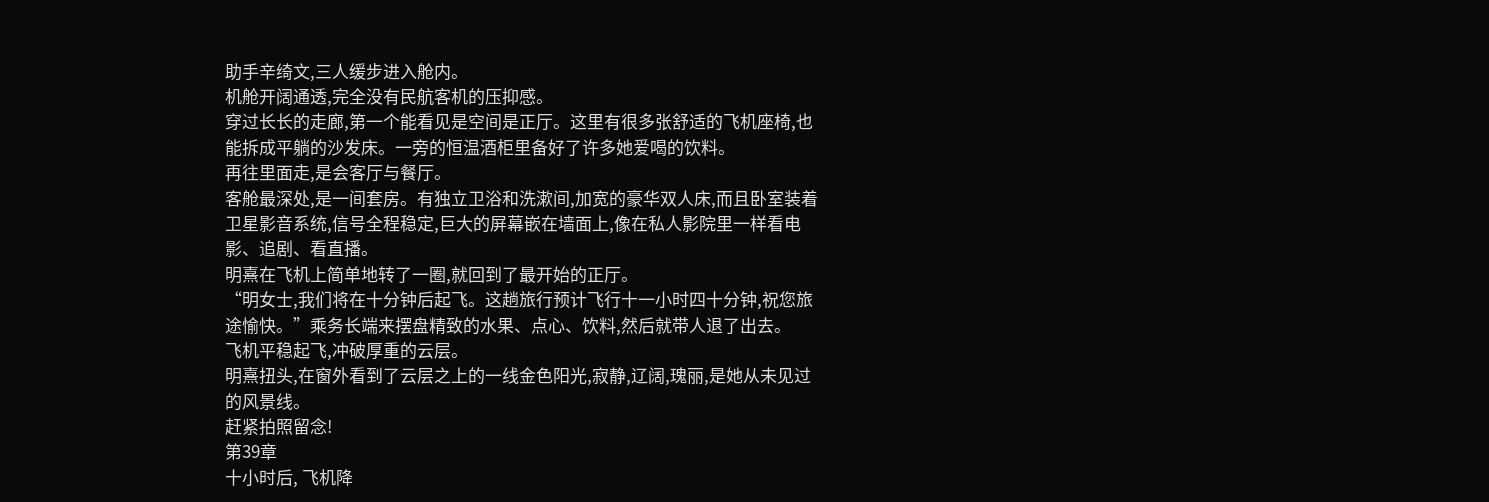助手辛绮文,三人缓步进入舱内。
机舱开阔通透,完全没有民航客机的压抑感。
穿过长长的走廊,第一个能看见是空间是正厅。这里有很多张舒适的飞机座椅,也能拆成平躺的沙发床。一旁的恒温酒柜里备好了许多她爱喝的饮料。
再往里面走,是会客厅与餐厅。
客舱最深处,是一间套房。有独立卫浴和洗漱间,加宽的豪华双人床,而且卧室装着卫星影音系统,信号全程稳定,巨大的屏幕嵌在墙面上,像在私人影院里一样看电影、追剧、看直播。
明熹在飞机上简单地转了一圈,就回到了最开始的正厅。
“明女士,我们将在十分钟后起飞。这趟旅行预计飞行十一小时四十分钟,祝您旅途愉快。”乘务长端来摆盘精致的水果、点心、饮料,然后就带人退了出去。
飞机平稳起飞,冲破厚重的云层。
明熹扭头,在窗外看到了云层之上的一线金色阳光,寂静,辽阔,瑰丽,是她从未见过的风景线。
赶紧拍照留念!
第39章
十小时后, 飞机降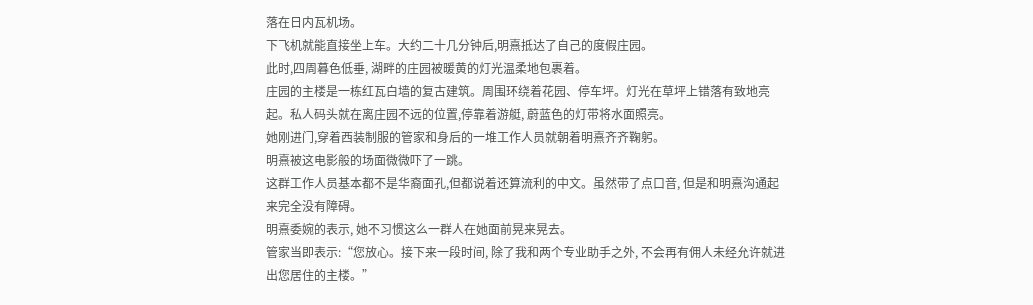落在日内瓦机场。
下飞机就能直接坐上车。大约二十几分钟后,明熹抵达了自己的度假庄园。
此时,四周暮色低垂, 湖畔的庄园被暖黄的灯光温柔地包裹着。
庄园的主楼是一栋红瓦白墙的复古建筑。周围环绕着花园、停车坪。灯光在草坪上错落有致地亮起。私人码头就在离庄园不远的位置,停靠着游艇, 蔚蓝色的灯带将水面照亮。
她刚进门,穿着西装制服的管家和身后的一堆工作人员就朝着明熹齐齐鞠躬。
明熹被这电影般的场面微微吓了一跳。
这群工作人员基本都不是华裔面孔,但都说着还算流利的中文。虽然带了点口音, 但是和明熹沟通起来完全没有障碍。
明熹委婉的表示, 她不习惯这么一群人在她面前晃来晃去。
管家当即表示:“您放心。接下来一段时间, 除了我和两个专业助手之外, 不会再有佣人未经允许就进出您居住的主楼。”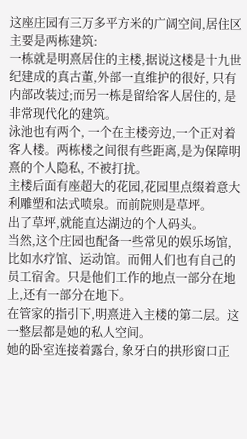这座庄园有三万多平方米的广阔空间,居住区主要是两栋建筑:
一栋就是明熹居住的主楼,据说这楼是十九世纪建成的真古董,外部一直维护的很好, 只有内部改装过;而另一栋是留给客人居住的, 是非常现代化的建筑。
泳池也有两个, 一个在主楼旁边,一个正对着客人楼。两栋楼之间很有些距离,是为保障明熹的个人隐私, 不被打扰。
主楼后面有座超大的花园,花园里点缀着意大利雕塑和法式喷泉。而前院则是草坪。
出了草坪,就能直达湖边的个人码头。
当然,这个庄园也配备一些常见的娱乐场馆, 比如水疗馆、运动馆。而佣人们也有自己的员工宿舍。只是他们工作的地点一部分在地上,还有一部分在地下。
在管家的指引下,明熹进入主楼的第二层。这一整层都是她的私人空间。
她的卧室连接着露台, 象牙白的拱形窗口正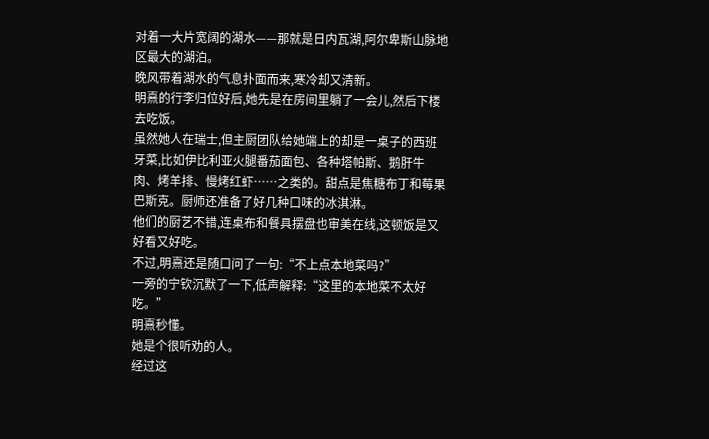对着一大片宽阔的湖水——那就是日内瓦湖,阿尔卑斯山脉地区最大的湖泊。
晚风带着湖水的气息扑面而来,寒冷却又清新。
明熹的行李归位好后,她先是在房间里躺了一会儿,然后下楼去吃饭。
虽然她人在瑞士,但主厨团队给她端上的却是一桌子的西班牙菜,比如伊比利亚火腿番茄面包、各种塔帕斯、鹅肝牛肉、烤羊排、慢烤红虾……之类的。甜点是焦糖布丁和莓果巴斯克。厨师还准备了好几种口味的冰淇淋。
他们的厨艺不错,连桌布和餐具摆盘也审美在线,这顿饭是又好看又好吃。
不过,明熹还是随口问了一句:“不上点本地菜吗?”
一旁的宁钦沉默了一下,低声解释:“这里的本地菜不太好吃。”
明熹秒懂。
她是个很听劝的人。
经过这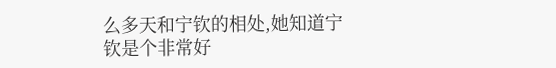么多天和宁钦的相处,她知道宁钦是个非常好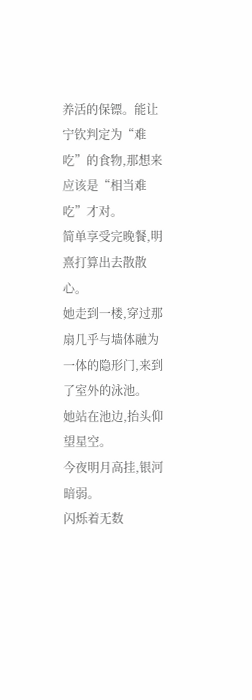养活的保镖。能让宁钦判定为“难吃”的食物,那想来应该是“相当难吃”才对。
简单享受完晚餐,明熹打算出去散散心。
她走到一楼,穿过那扇几乎与墙体融为一体的隐形门,来到了室外的泳池。
她站在池边,抬头仰望星空。
今夜明月高挂,银河暗弱。
闪烁着无数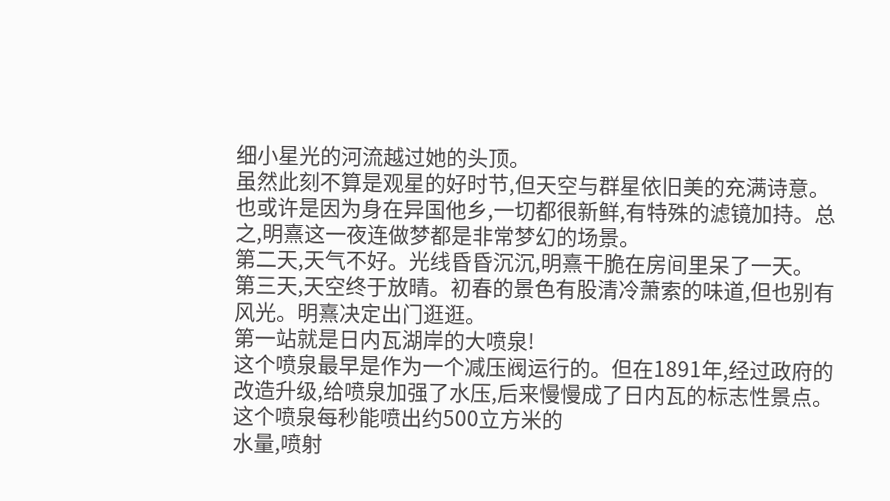细小星光的河流越过她的头顶。
虽然此刻不算是观星的好时节,但天空与群星依旧美的充满诗意。也或许是因为身在异国他乡,一切都很新鲜,有特殊的滤镜加持。总之,明熹这一夜连做梦都是非常梦幻的场景。
第二天,天气不好。光线昏昏沉沉,明熹干脆在房间里呆了一天。
第三天,天空终于放晴。初春的景色有股清冷萧索的味道,但也别有风光。明熹决定出门逛逛。
第一站就是日内瓦湖岸的大喷泉!
这个喷泉最早是作为一个减压阀运行的。但在1891年,经过政府的改造升级,给喷泉加强了水压,后来慢慢成了日内瓦的标志性景点。
这个喷泉每秒能喷出约500立方米的
水量,喷射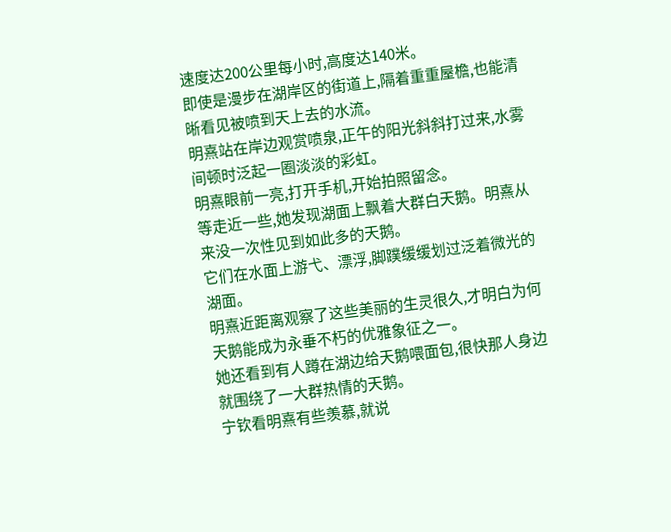速度达200公里每小时,高度达140米。
即使是漫步在湖岸区的街道上,隔着重重屋檐,也能清晰看见被喷到天上去的水流。
明熹站在岸边观赏喷泉,正午的阳光斜斜打过来,水雾间顿时泛起一圈淡淡的彩虹。
明熹眼前一亮,打开手机,开始拍照留念。
等走近一些,她发现湖面上飘着大群白天鹅。明熹从来没一次性见到如此多的天鹅。
它们在水面上游弋、漂浮,脚蹼缓缓划过泛着微光的湖面。
明熹近距离观察了这些美丽的生灵很久,才明白为何天鹅能成为永垂不朽的优雅象征之一。
她还看到有人蹲在湖边给天鹅喂面包,很快那人身边就围绕了一大群热情的天鹅。
宁钦看明熹有些羡慕,就说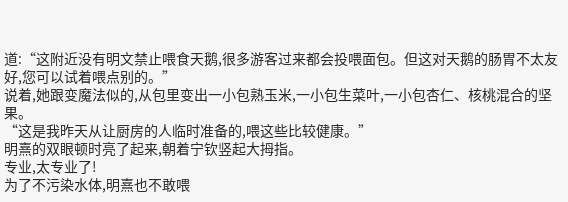道:“这附近没有明文禁止喂食天鹅,很多游客过来都会投喂面包。但这对天鹅的肠胃不太友好,您可以试着喂点别的。”
说着,她跟变魔法似的,从包里变出一小包熟玉米,一小包生菜叶,一小包杏仁、核桃混合的坚果。
“这是我昨天从让厨房的人临时准备的,喂这些比较健康。”
明熹的双眼顿时亮了起来,朝着宁钦竖起大拇指。
专业,太专业了!
为了不污染水体,明熹也不敢喂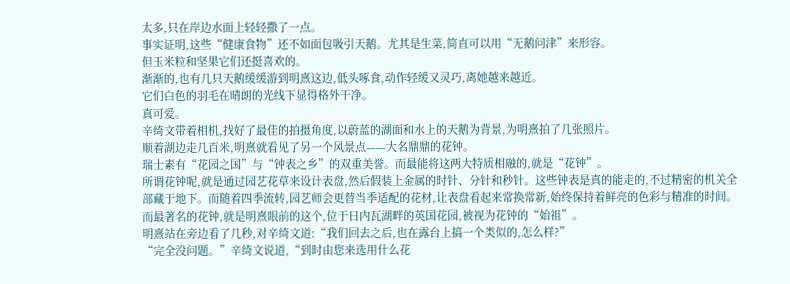太多,只在岸边水面上轻轻撒了一点。
事实证明,这些“健康食物”还不如面包吸引天鹅。尤其是生菜,简直可以用“无鹅问津”来形容。
但玉米粒和坚果它们还挺喜欢的。
渐渐的,也有几只天鹅缓缓游到明熹这边,低头啄食,动作轻缓又灵巧,离她越来越近。
它们白色的羽毛在晴朗的光线下显得格外干净。
真可爱。
辛绮文带着相机,找好了最佳的拍摄角度,以蔚蓝的湖面和水上的天鹅为背景,为明熹拍了几张照片。
顺着湖边走几百米,明熹就看见了另一个风景点——大名鼎鼎的花钟。
瑞士素有“花园之国”与“钟表之乡”的双重美誉。而最能将这两大特质相融的,就是“花钟”。
所谓花钟呢,就是通过园艺花草来设计表盘,然后假装上金属的时针、分针和秒针。这些钟表是真的能走的,不过精密的机关全部藏于地下。而随着四季流转,园艺师会更替当季适配的花材,让表盘看起来常换常新,始终保持着鲜亮的色彩与精准的时间。
而最著名的花钟,就是明熹眼前的这个,位于日内瓦湖畔的英国花园,被视为花钟的“始祖”。
明熹站在旁边看了几秒,对辛绮文道:“我们回去之后,也在露台上搞一个类似的,怎么样?”
“完全没问题。”辛绮文说道,“到时由您来选用什么花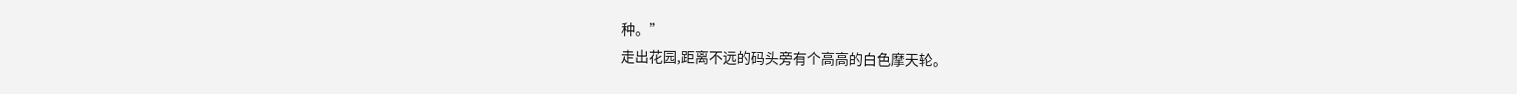种。”
走出花园,距离不远的码头旁有个高高的白色摩天轮。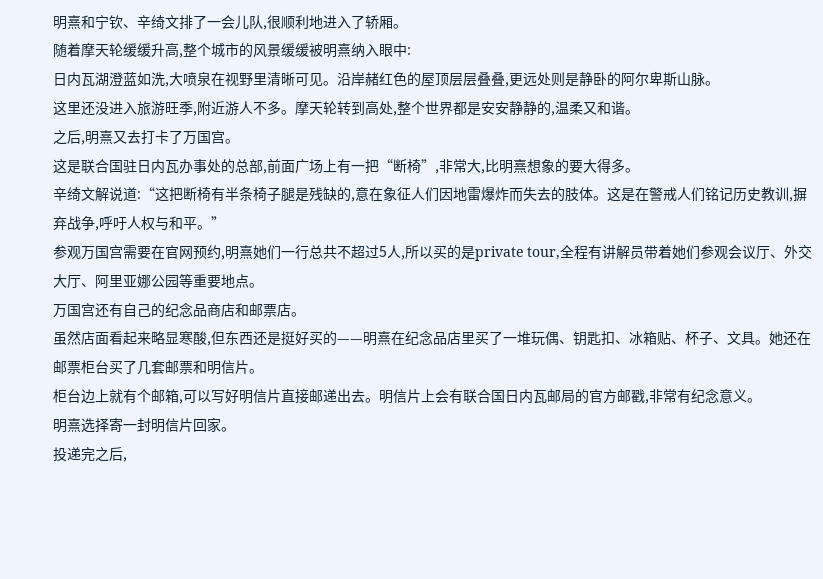明熹和宁钦、辛绮文排了一会儿队,很顺利地进入了轿厢。
随着摩天轮缓缓升高,整个城市的风景缓缓被明熹纳入眼中:
日内瓦湖澄蓝如洗,大喷泉在视野里清晰可见。沿岸赭红色的屋顶层层叠叠,更远处则是静卧的阿尔卑斯山脉。
这里还没进入旅游旺季,附近游人不多。摩天轮转到高处,整个世界都是安安静静的,温柔又和谐。
之后,明熹又去打卡了万国宫。
这是联合国驻日内瓦办事处的总部,前面广场上有一把“断椅”,非常大,比明熹想象的要大得多。
辛绮文解说道:“这把断椅有半条椅子腿是残缺的,意在象征人们因地雷爆炸而失去的肢体。这是在警戒人们铭记历史教训,摒弃战争,呼吁人权与和平。”
参观万国宫需要在官网预约,明熹她们一行总共不超过5人,所以买的是private tour,全程有讲解员带着她们参观会议厅、外交大厅、阿里亚娜公园等重要地点。
万国宫还有自己的纪念品商店和邮票店。
虽然店面看起来略显寒酸,但东西还是挺好买的——明熹在纪念品店里买了一堆玩偶、钥匙扣、冰箱贴、杯子、文具。她还在邮票柜台买了几套邮票和明信片。
柜台边上就有个邮箱,可以写好明信片直接邮递出去。明信片上会有联合国日内瓦邮局的官方邮戳,非常有纪念意义。
明熹选择寄一封明信片回家。
投递完之后,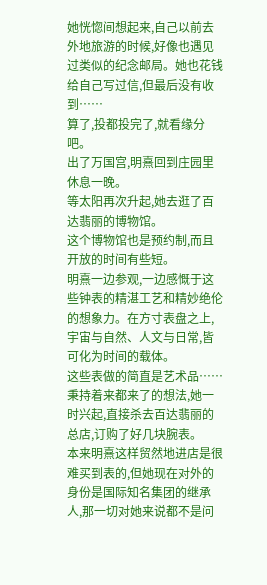她恍惚间想起来,自己以前去外地旅游的时候,好像也遇见过类似的纪念邮局。她也花钱给自己写过信,但最后没有收到……
算了,投都投完了,就看缘分吧。
出了万国宫,明熹回到庄园里休息一晚。
等太阳再次升起,她去逛了百达翡丽的博物馆。
这个博物馆也是预约制,而且开放的时间有些短。
明熹一边参观,一边感慨于这些钟表的精湛工艺和精妙绝伦的想象力。在方寸表盘之上,宇宙与自然、人文与日常,皆可化为时间的载体。
这些表做的简直是艺术品……
秉持着来都来了的想法,她一时兴起,直接杀去百达翡丽的总店,订购了好几块腕表。
本来明熹这样贸然地进店是很难买到表的,但她现在对外的身份是国际知名集团的继承人,那一切对她来说都不是问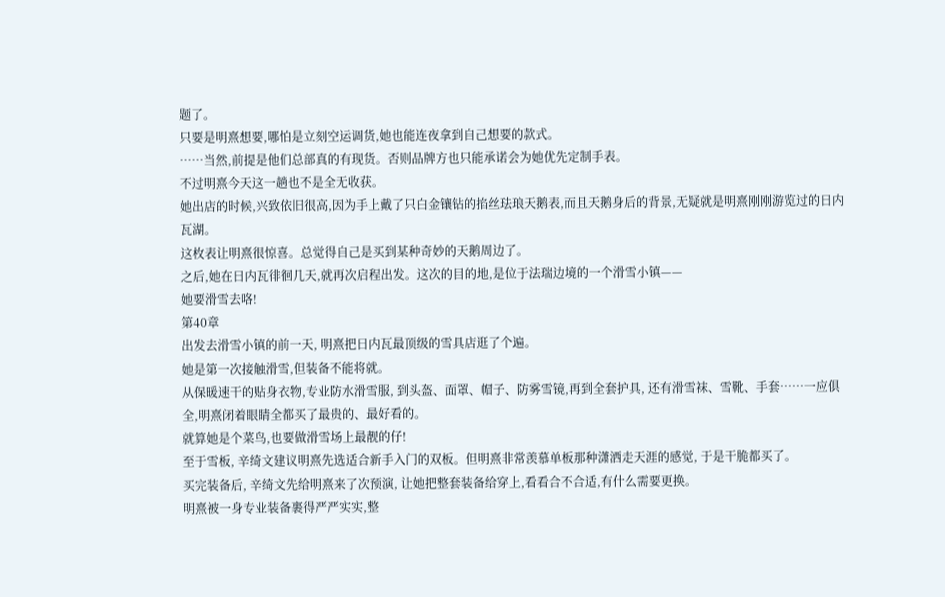题了。
只要是明熹想要,哪怕是立刻空运调货,她也能连夜拿到自己想要的款式。
……当然,前提是他们总部真的有现货。否则品牌方也只能承诺会为她优先定制手表。
不过明熹今天这一趟也不是全无收获。
她出店的时候,兴致依旧很高,因为手上戴了只白金镶钻的掐丝珐琅天鹅表,而且天鹅身后的背景,无疑就是明熹刚刚游览过的日内瓦湖。
这枚表让明熹很惊喜。总觉得自己是买到某种奇妙的天鹅周边了。
之后,她在日内瓦徘徊几天,就再次启程出发。这次的目的地,是位于法瑞边境的一个滑雪小镇——
她要滑雪去咯!
第40章
出发去滑雪小镇的前一天, 明熹把日内瓦最顶级的雪具店逛了个遍。
她是第一次接触滑雪,但装备不能将就。
从保暖速干的贴身衣物,专业防水滑雪服, 到头盔、面罩、帽子、防雾雪镜,再到全套护具, 还有滑雪袜、雪靴、手套……一应俱全,明熹闭着眼睛全都买了最贵的、最好看的。
就算她是个菜鸟,也要做滑雪场上最靓的仔!
至于雪板, 辛绮文建议明熹先选适合新手入门的双板。但明熹非常羡慕单板那种潇洒走天涯的感觉, 于是干脆都买了。
买完装备后, 辛绮文先给明熹来了次预演, 让她把整套装备给穿上,看看合不合适,有什么需要更换。
明熹被一身专业装备裹得严严实实,整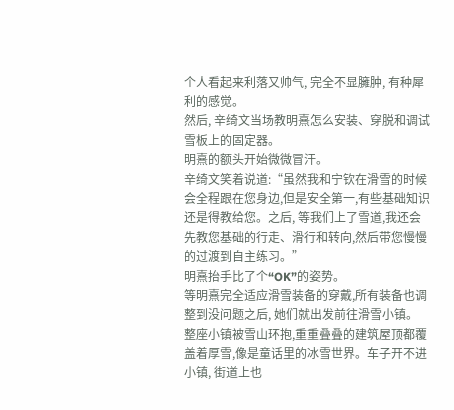个人看起来利落又帅气, 完全不显臃肿, 有种犀利的感觉。
然后, 辛绮文当场教明熹怎么安装、穿脱和调试雪板上的固定器。
明熹的额头开始微微冒汗。
辛绮文笑着说道:“虽然我和宁钦在滑雪的时候会全程跟在您身边,但是安全第一,有些基础知识还是得教给您。之后, 等我们上了雪道,我还会先教您基础的行走、滑行和转向,然后带您慢慢的过渡到自主练习。”
明熹抬手比了个“OK”的姿势。
等明熹完全适应滑雪装备的穿戴,所有装备也调整到没问题之后, 她们就出发前往滑雪小镇。
整座小镇被雪山环抱,重重叠叠的建筑屋顶都覆盖着厚雪,像是童话里的冰雪世界。车子开不进小镇, 街道上也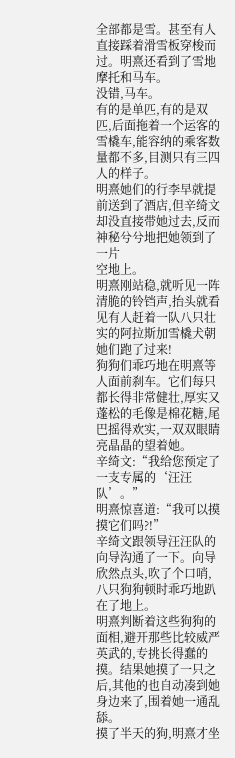全部都是雪。甚至有人直接踩着滑雪板穿梭而过。明熹还看到了雪地摩托和马车。
没错,马车。
有的是单匹,有的是双匹,后面拖着一个运客的雪橇车,能容纳的乘客数量都不多,目测只有三四人的样子。
明熹她们的行李早就提前送到了酒店,但辛绮文却没直接带她过去,反而神秘兮兮地把她领到了一片
空地上。
明熹刚站稳,就听见一阵清脆的铃铛声,抬头就看见有人赶着一队八只壮实的阿拉斯加雪橇犬朝她们跑了过来!
狗狗们乖巧地在明熹等人面前刹车。它们每只都长得非常健壮,厚实又蓬松的毛像是棉花糖,尾巴摇得欢实,一双双眼睛亮晶晶的望着她。
辛绮文:“我给您预定了一支专属的‘汪汪队’。”
明熹惊喜道:“我可以摸摸它们吗?!”
辛绮文跟领导汪汪队的向导沟通了一下。向导欣然点头,吹了个口哨,八只狗狗顿时乖巧地趴在了地上。
明熹判断着这些狗狗的面相,避开那些比较威严英武的,专挑长得蠢的摸。结果她摸了一只之后,其他的也自动凑到她身边来了,围着她一通乱舔。
摸了半天的狗,明熹才坐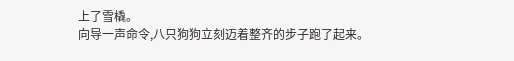上了雪橇。
向导一声命令,八只狗狗立刻迈着整齐的步子跑了起来。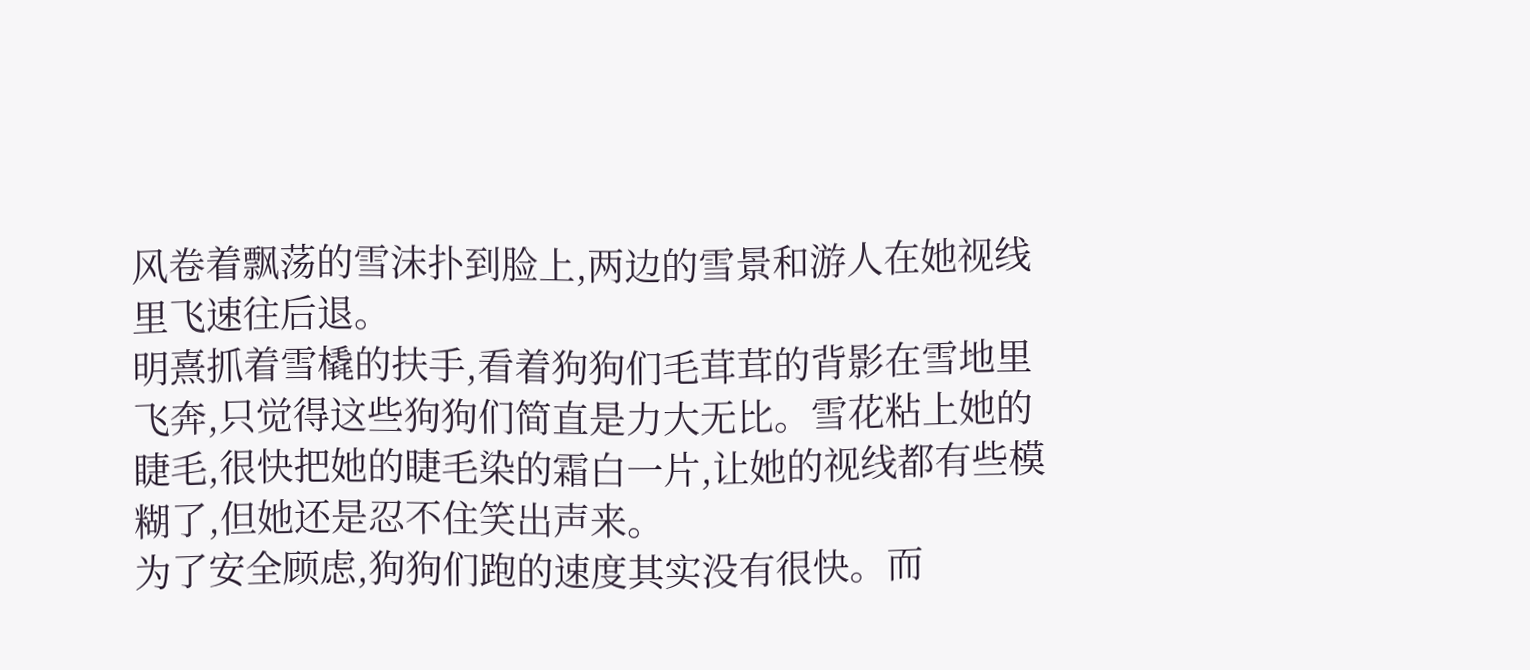风卷着飘荡的雪沫扑到脸上,两边的雪景和游人在她视线里飞速往后退。
明熹抓着雪橇的扶手,看着狗狗们毛茸茸的背影在雪地里飞奔,只觉得这些狗狗们简直是力大无比。雪花粘上她的睫毛,很快把她的睫毛染的霜白一片,让她的视线都有些模糊了,但她还是忍不住笑出声来。
为了安全顾虑,狗狗们跑的速度其实没有很快。而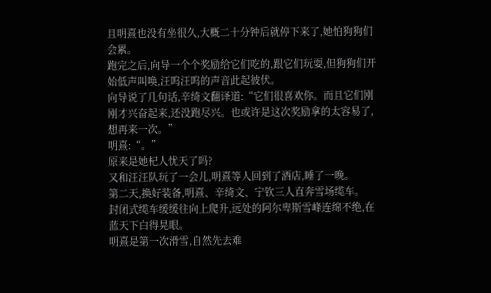且明熹也没有坐很久,大概二十分钟后就停下来了,她怕狗狗们会累。
跑完之后,向导一个个奖励给它们吃的,跟它们玩耍,但狗狗们开始低声叫唤,汪呜汪呜的声音此起彼伏。
向导说了几句话,辛绮文翻译道:“它们很喜欢你。而且它们刚刚才兴奋起来,还没跑尽兴。也或许是这次奖励拿的太容易了,想再来一次。”
明熹:“。”
原来是她杞人忧天了吗?
又和汪汪队玩了一会儿,明熹等人回到了酒店,睡了一晚。
第二天,换好装备,明熹、辛绮文、宁钦三人直奔雪场缆车。
封闭式缆车缓缓往向上爬升,远处的阿尔卑斯雪峰连绵不绝,在蓝天下白得晃眼。
明熹是第一次滑雪,自然先去难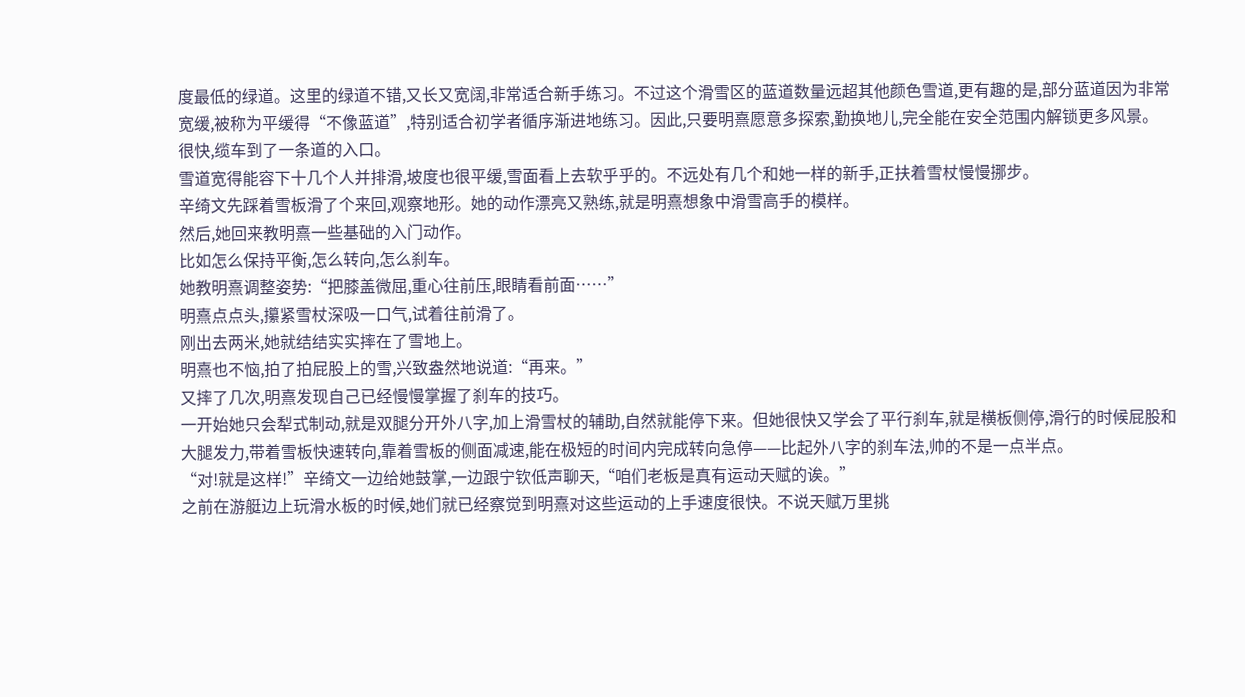度最低的绿道。这里的绿道不错,又长又宽阔,非常适合新手练习。不过这个滑雪区的蓝道数量远超其他颜色雪道,更有趣的是,部分蓝道因为非常宽缓,被称为平缓得“不像蓝道”,特别适合初学者循序渐进地练习。因此,只要明熹愿意多探索,勤换地儿,完全能在安全范围内解锁更多风景。
很快,缆车到了一条道的入口。
雪道宽得能容下十几个人并排滑,坡度也很平缓,雪面看上去软乎乎的。不远处有几个和她一样的新手,正扶着雪杖慢慢挪步。
辛绮文先踩着雪板滑了个来回,观察地形。她的动作漂亮又熟练,就是明熹想象中滑雪高手的模样。
然后,她回来教明熹一些基础的入门动作。
比如怎么保持平衡,怎么转向,怎么刹车。
她教明熹调整姿势:“把膝盖微屈,重心往前压,眼睛看前面……”
明熹点点头,攥紧雪杖深吸一口气,试着往前滑了。
刚出去两米,她就结结实实摔在了雪地上。
明熹也不恼,拍了拍屁股上的雪,兴致盎然地说道:“再来。”
又摔了几次,明熹发现自己已经慢慢掌握了刹车的技巧。
一开始她只会犁式制动,就是双腿分开外八字,加上滑雪杖的辅助,自然就能停下来。但她很快又学会了平行刹车,就是横板侧停,滑行的时候屁股和大腿发力,带着雪板快速转向,靠着雪板的侧面减速,能在极短的时间内完成转向急停——比起外八字的刹车法,帅的不是一点半点。
“对!就是这样!”辛绮文一边给她鼓掌,一边跟宁钦低声聊天,“咱们老板是真有运动天赋的诶。”
之前在游艇边上玩滑水板的时候,她们就已经察觉到明熹对这些运动的上手速度很快。不说天赋万里挑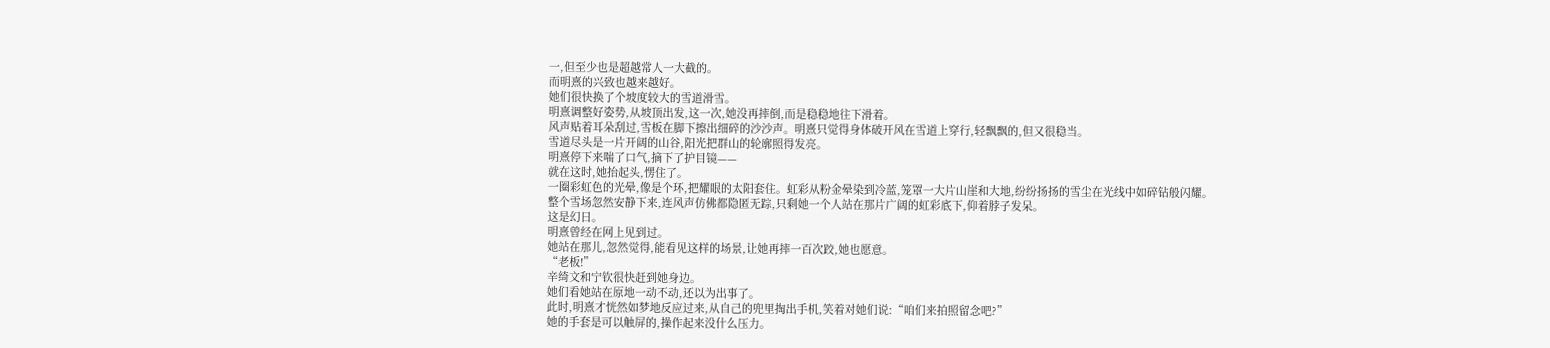一,但至少也是超越常人一大截的。
而明熹的兴致也越来越好。
她们很快换了个坡度较大的雪道滑雪。
明熹调整好姿势,从坡顶出发,这一次,她没再摔倒,而是稳稳地往下滑着。
风声贴着耳朵刮过,雪板在脚下擦出细碎的沙沙声。明熹只觉得身体破开风在雪道上穿行,轻飘飘的,但又很稳当。
雪道尽头是一片开阔的山谷,阳光把群山的轮廓照得发亮。
明熹停下来喘了口气,摘下了护目镜——
就在这时,她抬起头,愣住了。
一圈彩虹色的光晕,像是个环,把耀眼的太阳套住。虹彩从粉金晕染到冷蓝,笼罩一大片山崖和大地,纷纷扬扬的雪尘在光线中如碎钻般闪耀。
整个雪场忽然安静下来,连风声仿佛都隐匿无踪,只剩她一个人站在那片广阔的虹彩底下,仰着脖子发呆。
这是幻日。
明熹曾经在网上见到过。
她站在那儿,忽然觉得,能看见这样的场景,让她再摔一百次跤,她也愿意。
“老板!”
辛绮文和宁钦很快赶到她身边。
她们看她站在原地一动不动,还以为出事了。
此时,明熹才恍然如梦地反应过来,从自己的兜里掏出手机,笑着对她们说:“咱们来拍照留念吧?”
她的手套是可以触屏的,操作起来没什么压力。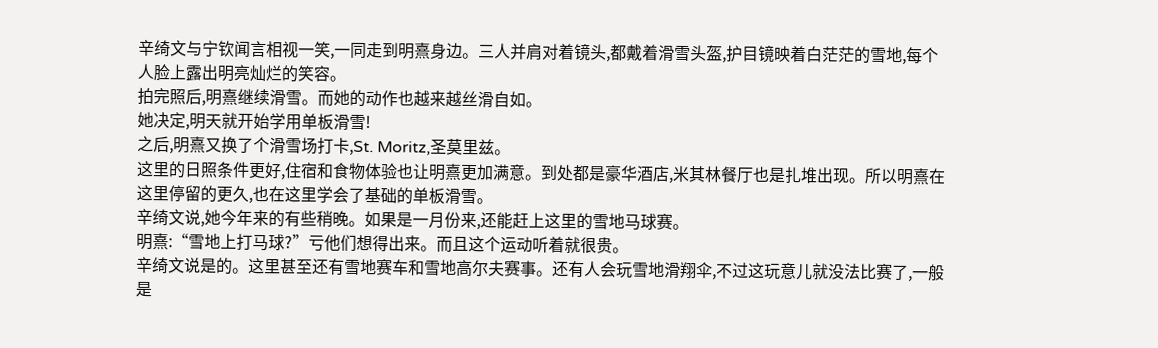辛绮文与宁钦闻言相视一笑,一同走到明熹身边。三人并肩对着镜头,都戴着滑雪头盔,护目镜映着白茫茫的雪地,每个人脸上露出明亮灿烂的笑容。
拍完照后,明熹继续滑雪。而她的动作也越来越丝滑自如。
她决定,明天就开始学用单板滑雪!
之后,明熹又换了个滑雪场打卡,St. Moritz,圣莫里兹。
这里的日照条件更好,住宿和食物体验也让明熹更加满意。到处都是豪华酒店,米其林餐厅也是扎堆出现。所以明熹在这里停留的更久,也在这里学会了基础的单板滑雪。
辛绮文说,她今年来的有些稍晚。如果是一月份来,还能赶上这里的雪地马球赛。
明熹:“雪地上打马球?”亏他们想得出来。而且这个运动听着就很贵。
辛绮文说是的。这里甚至还有雪地赛车和雪地高尔夫赛事。还有人会玩雪地滑翔伞,不过这玩意儿就没法比赛了,一般是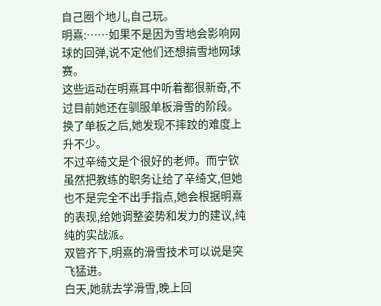自己圈个地儿,自己玩。
明熹:……如果不是因为雪地会影响网球的回弹,说不定他们还想搞雪地网球赛。
这些运动在明熹耳中听着都很新奇,不过目前她还在驯服单板滑雪的阶段。
换了单板之后,她发现不摔跤的难度上升不少。
不过辛绮文是个很好的老师。而宁钦虽然把教练的职务让给了辛绮文,但她也不是完全不出手指点,她会根据明熹的表现,给她调整姿势和发力的建议,纯纯的实战派。
双管齐下,明熹的滑雪技术可以说是突飞猛进。
白天,她就去学滑雪,晚上回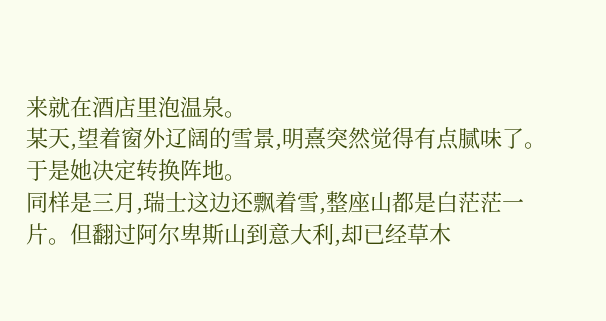来就在酒店里泡温泉。
某天,望着窗外辽阔的雪景,明熹突然觉得有点腻味了。
于是她决定转换阵地。
同样是三月,瑞士这边还飘着雪,整座山都是白茫茫一片。但翻过阿尔卑斯山到意大利,却已经草木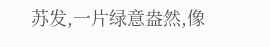苏发,一片绿意盎然,像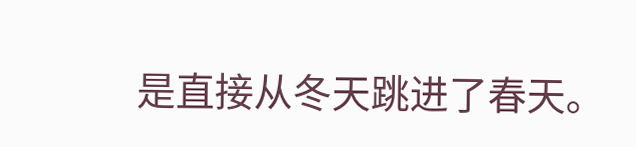是直接从冬天跳进了春天。